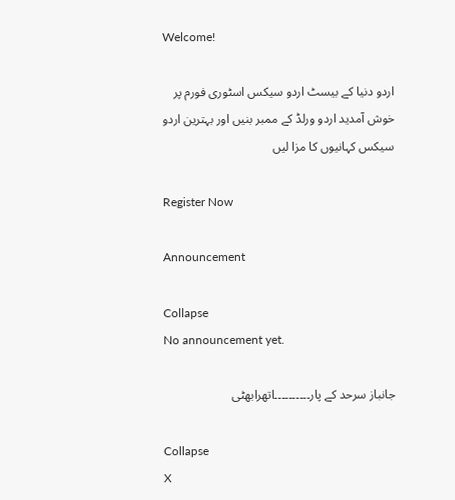Welcome!

اردو دنیا کے بیسٹ اردو سیکس اسٹوری فورم پر خوش آمدید اردو ورلڈ کے ممبر بنیں اور بہترین اردو سیکس کہانیوں کا مزا لیں

Register Now

Announcement

Collapse
No announcement yet.

جانباز سرحد کے پار۔۔۔۔۔۔۔۔۔۔اتھرابھٹی

Collapse
X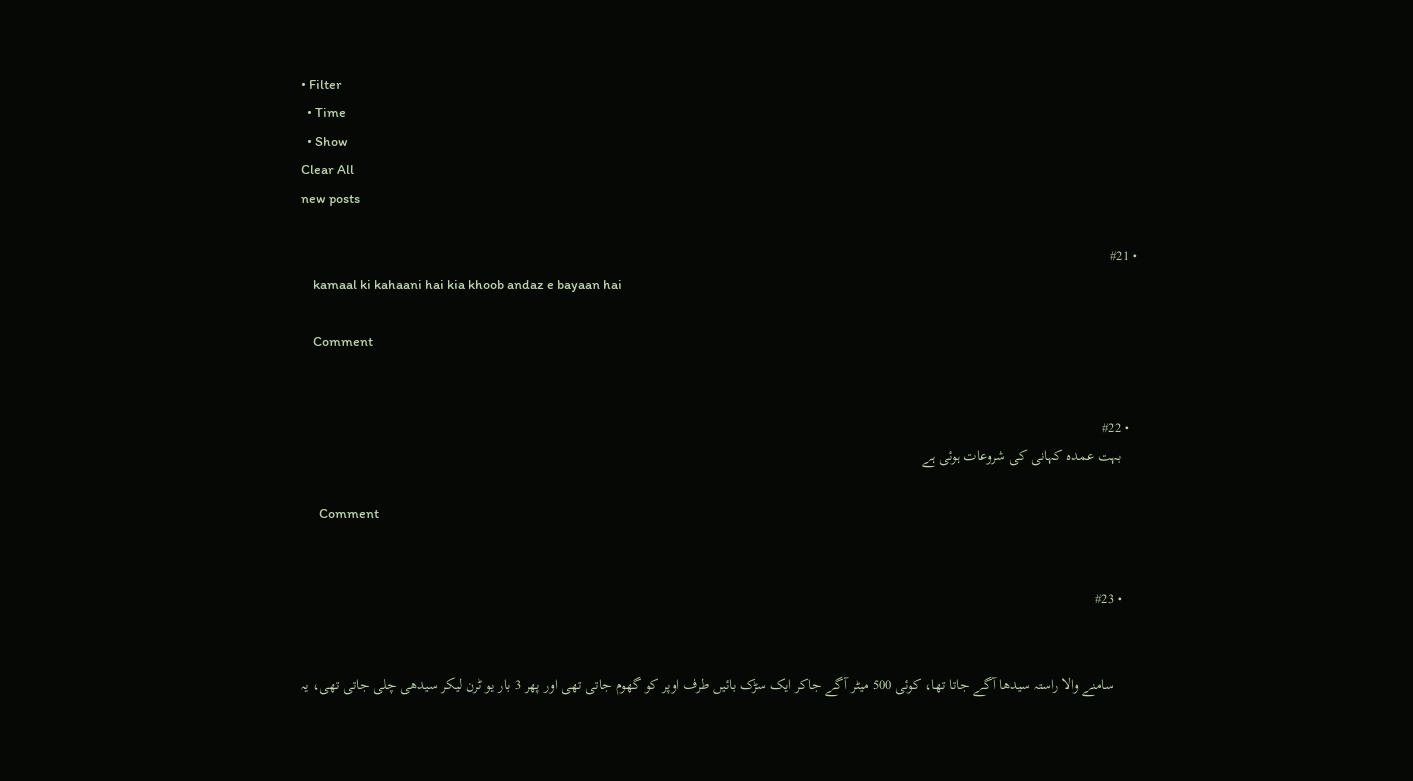• Filter
  • Time
  • Show
Clear All
new posts

  • #21
    kamaal ki kahaani hai kia khoob andaz e bayaan hai

    Comment


    • #22
      بہت عمدہ کہانی کی شروعات ہوئی ہے

      Comment


      • #23


        سامنے والا راستہ سیدھا آگے جاتا تھا، کوئی 500 میٹر آگے جاکر ایک سڑک بائیں طرف اوپر کو گھوم جاتی تھی اور پھر 3 بار یو ٹرن لیکر سیدھی چلی جاتی تھی، یہ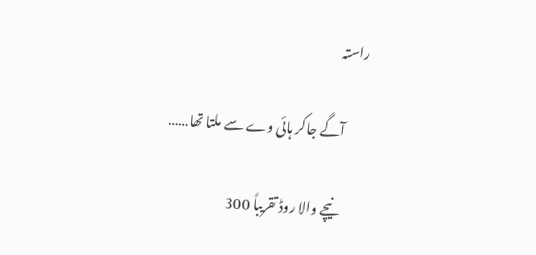راستہ

        آگے جاکر ہائی وے سے ملتا تھا……

        نیچے والا روڈ تقریباً 300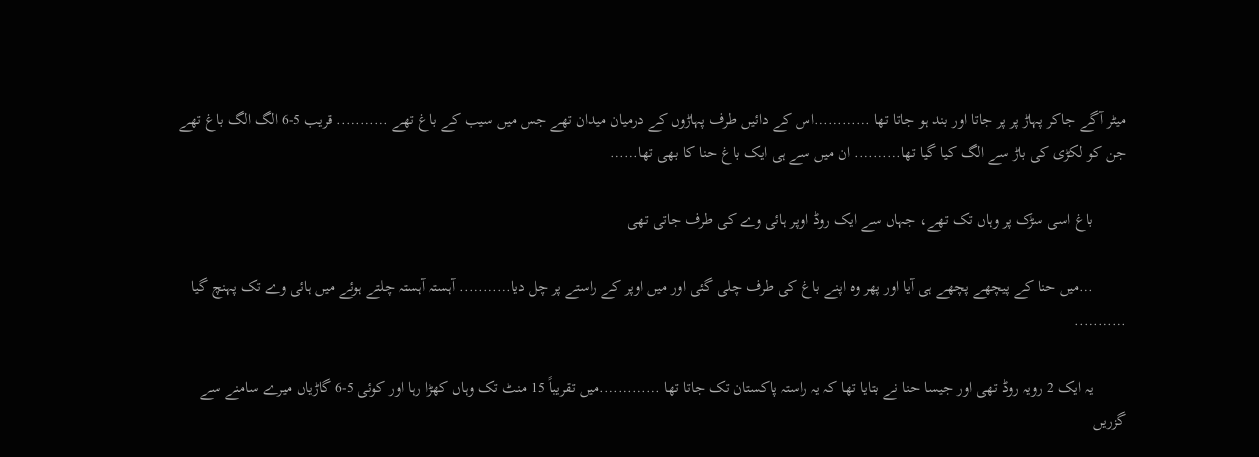میٹر آگے جاکر پہاڑ پر پر جاتا اور بند ہو جاتا تھا …………اس کے دائیں طرف پہاڑوں کے درمیان میدان تھے جس میں سیب کے باغ تھے ……….. قریب 5-6 الگ الگ باغ تھے جن کو لکڑی کی باڑ سے الگ کیا گیا تھا………. ان میں سے ہی ایک باغ حنا کا بھی تھا……

        باغ اسی سڑک پر وہاں تک تھے، جہاں سے ایک روڈ اوپر ہائی وے کی طرف جاتی تھی

        …میں حنا کے پیچھے پچھے ہی آیا اور پھر وہ اپنے باغ کی طرف چلی گئی اور میں اوپر کے راستے پر چل دیا……….. آہستہ آہستہ چلتے ہوئے میں ہائی وے تک پہنچ گیا ………..

        یہ ایک 2 رویہ روڈ تھی اور جیسا حنا نے بتایا تھا کہ یہ راستہ پاکستان تک جاتا تھا ………….میں تقریباً 15 منٹ تک وہاں کھڑا رہا اور کوئی 5-6 گاڑیاں میرے سامنے سے گزریں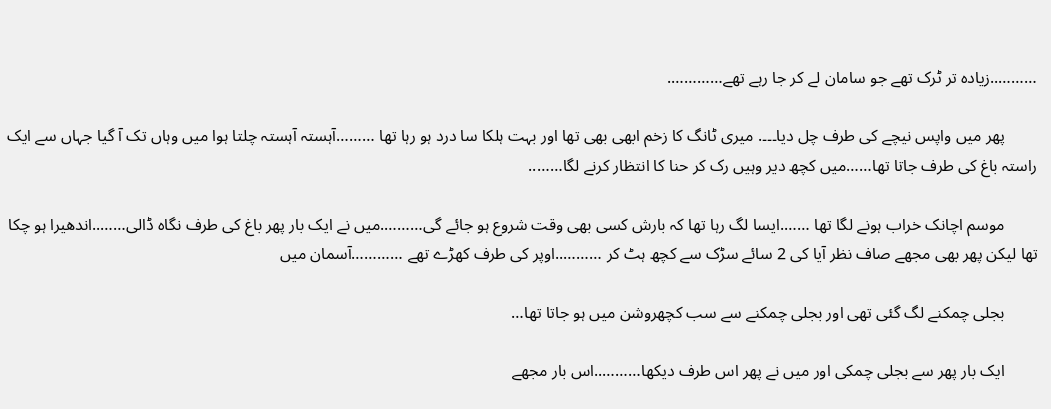………..زیادہ تر ٹرک تھے جو سامان لے کر جا رہے تھے………….

        پھر میں واپس نیچے کی طرف چل دیا۔۔۔. میری ٹانگ کا زخم ابھی بھی تھا اور بہت ہلکا سا درد ہو رہا تھا ………آہستہ آہستہ چلتا ہوا میں وہاں تک آ گیا جہاں سے ایک راستہ باغ کی طرف جاتا تھا……میں کچھ دیر وہیں رک کر حنا کا انتظار کرنے لگا……..

        موسم اچانک خراب ہونے لگا تھا …….ایسا لگ رہا تھا کہ بارش کسی بھی وقت شروع ہو جائے گی……….میں نے ایک بار پھر باغ کی طرف نگاہ ڈالی……..اندھیرا ہو چکا تھا لیکن پھر بھی مجھے صاف نظر آیا کی 2 سائے سڑک سے کچھ ہٹ کر ………..اوپر کی طرف کھڑے تھے …………آسمان میں

        بجلی چمکنے لگ گئی تھی اور بجلی چمکنے سے سب کچھروشن میں ہو جاتا تھا…

        ایک بار پھر سے بجلی چمکی اور میں نے پھر اس طرف دیکھا………..اس بار مجھے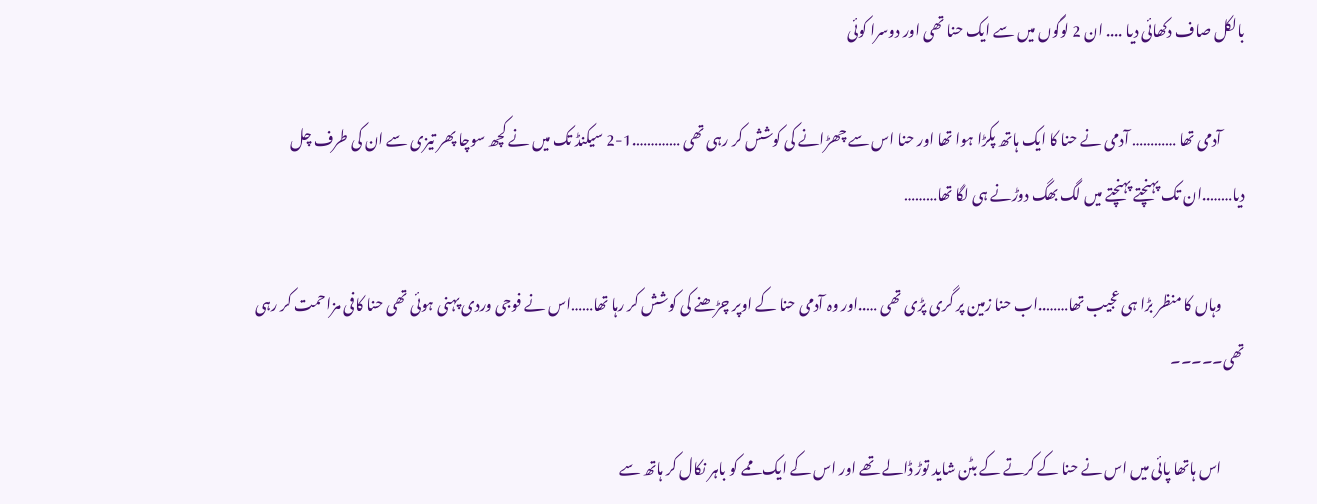بالکل صاف دکھائی دیا .... ان 2 لوگوں میں سے ایک حنا تھی اور دوسرا کوئی

        آدمی تھا ………… آدمی نے حنا کا ایک ہاتھ پکڑا ہوا تھا اور حنا اس سے چھڑانے کی کوشش کر رہی تھی ………….1-2 سیکنڈ تک میں نے کچھ سوچا پھر تیزی سے ان کی طرف چل دیا……..ان تک پہنچتے پہنچتے میں لگ بھگ دوڑنے ہی لگا تھا………

        وہاں کا منظر بڑا ہی عجیب تھا……..اب حنا زمین پر گری پڑی تھی …..اور وہ آدمی حنا کے اوپر چڑھنے کی کوشش کر رہا تھا……اس نے فوجی وردی پہنی ہوئی تھی حنا کافی مزاحمت کر رہی تھی۔۔۔۔۔

        اس ہاتھا پائی میں اس نے حنا کے کرتے کے بٹن شاید توڑ ڈالے تھے اور اس کے ایک ممے کو باہر نکال کر ہاتھ سے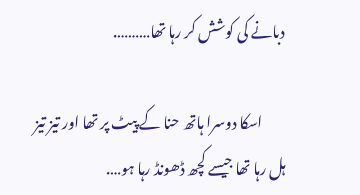دبانے کی کوشش کر رہا تھا……….

        اسکا دوسرا ہاتھ حنا کے پیٹ پر تھا اور تیز تیز ہل رہا تھا جیسے کچھ ڈھونڈ رہا ہو….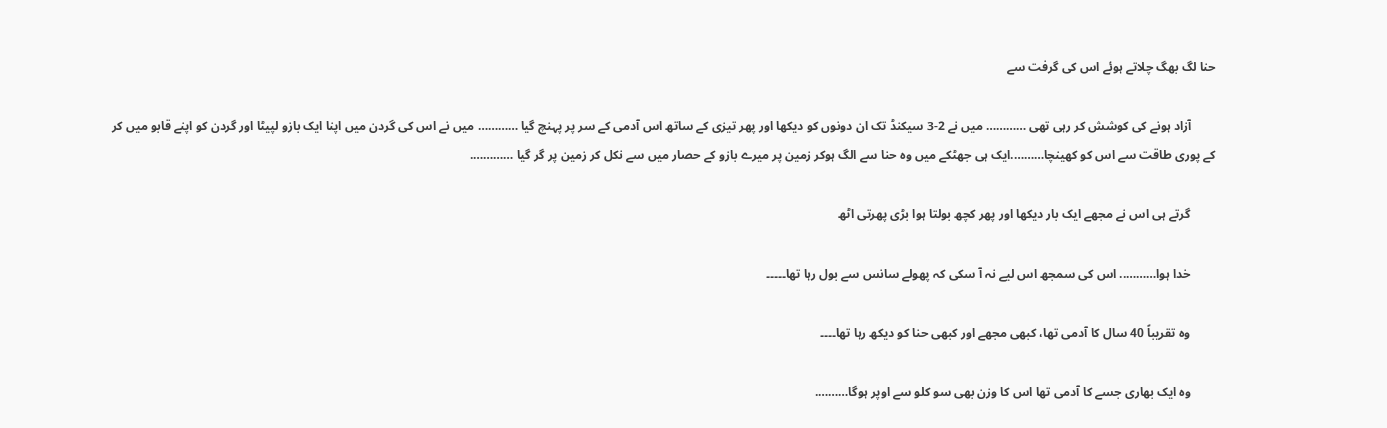حنا لگ بھگ چلاتے ہوئے اس کی گرفت سے

        آزاد ہونے کی کوشش کر رہی تھی ………… میں نے 2-3 سیکنڈ تک ان دونوں کو دیکھا اور پھر تیزی کے ساتھ اس آدمی کے سر پر پہنچ گیا ………… میں نے اس کی گردن میں اپنا ایک بازو لپیٹا اور گردن کو اپنے قابو میں کر کے پوری طاقت سے اس کو کھینچا……….ایک ہی جھٹکے میں وہ حنا سے الگ ہوکر زمین پر میرے بازو کے حصار میں سے نکل کر زمین پر گر گیا ………….

        گرتے ہی اس نے مجھے ایک بار دیکھا اور پھر کچھ بولتا ہوا بڑی پھرتی اٹھ

        خدا ہوا……….. اس کی سمجھ اس لیے نہ آ سکی کہ پھولے سانس سے بول رہا تھا۔۔۔۔۔

        وہ تقریباً 40 سال کا آدمی تھا، کبھی مجھے اور کبھی حنا کو دیکھ رہا تھا۔۔۔۔

        وہ ایک بھاری جسے کا آدمی تھا اس کا وزن بھی سو کلو سے اوپر ہوگا……….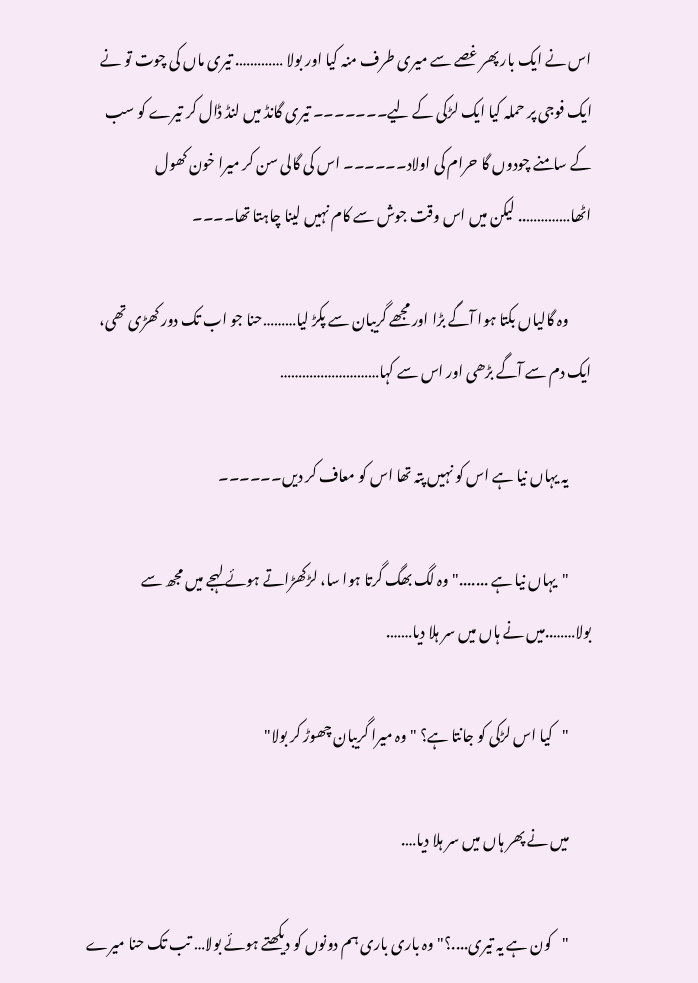اس نے ایک بار پھر غصے سے میری طرف منہ کیا اور بولا …………. تیری ماں کی چوت تو نے ایک فوجی پر حملہ کیا ایک لڑکی کے لیے۔۔۔۔۔۔۔ تیری گانڈ میں لنڈ ڈال کر تیرے کو سب کے سامنے چودوں گا حرام کی اولاد۔۔۔۔۔۔ اس کی گالی سن کر میرا خون کھول اٹھا………….. لیکن میں اس وقت جوش سے کام نہیں لینا چاہتا تھا۔۔۔۔

        وہ گالیاں بکتا ہوا آگے بڑا اور مجھے گریبان سے پکڑ لیا………حنا جو اب تک دور کھڑی تھی، ایک دم سے آگے بڑھی اور اس سے کہا………………………

        یہ یہاں نیا ہے اس کو نہیں پتہ تھا اس کو معاف کر دیں۔۔۔۔۔۔

        "یہاں نیا ہے ......." وہ لگ بھگ گرتا ہوا سا، لڑکھڑاتے ہوئے لہجے میں مجھ سے بولا……..میں نے ہاں میں سر ہلا دیا…….

        "کیا اس لڑکی کو جانتا ہے؟ "وہ میرا گریبان چھوڑ کر بولا"

        میں نے پھر ہاں میں سر ہلا دیا….

        "کون ہے یہ تیری....؟" وہ باری باری ہم دونوں کو دیکھتے ہوئے بولا… تب تک حنا میرے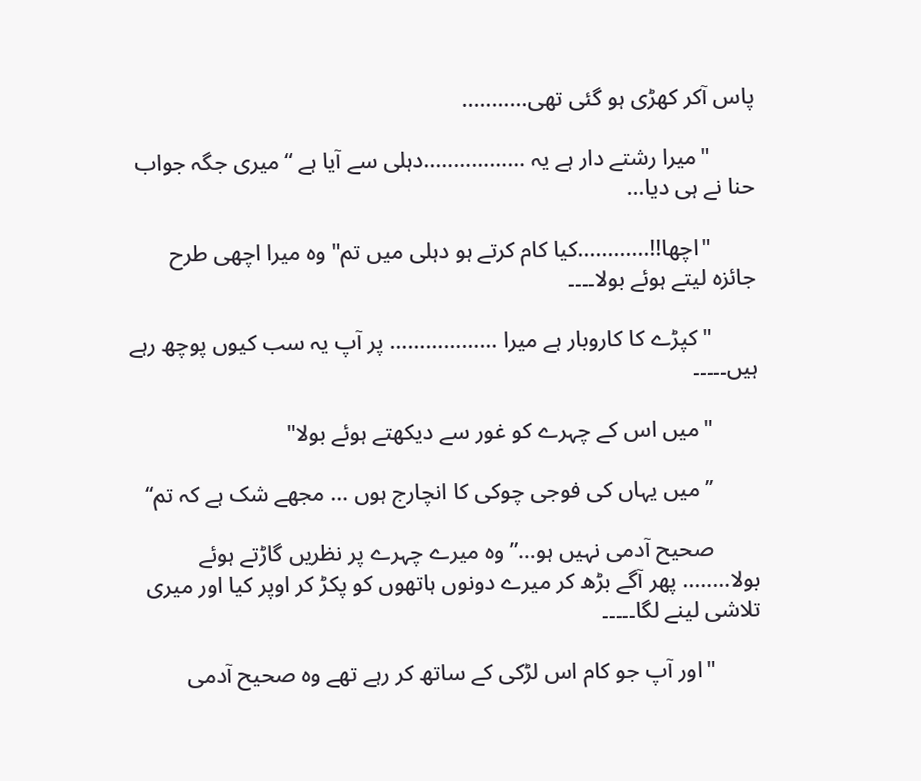پاس آکر کھڑی ہو گئی تھی………..

        "میرا رشتے دار ہے یہ ……………..دہلی سے آیا ہے “میری جگہ جواب حنا نے ہی دیا…

        "اچھا!!............کیا کام کرتے ہو دہلی میں تم" وہ میرا اچھی طرح جائزہ لیتے ہوئے بولا۔۔۔۔

        "کپڑے کا کاروبار ہے میرا ……………… پر آپ یہ سب کیوں پوچھ رہے ہیں۔۔۔۔۔

        "میں اس کے چہرے کو غور سے دیکھتے ہوئے بولا"

        ’’میں یہاں کی فوجی چوکی کا انچارج ہوں … مجھے شک ہے کہ تم‘‘

        صحیح آدمی نہیں ہو…” وہ میرے چہرے پر نظریں گاڑتے ہوئے بولا…….. پھر آگے بڑھ کر میرے دونوں ہاتھوں کو پکڑ کر اوپر کیا اور میری تلاشی لینے لگا۔۔۔۔۔

        "اور آپ جو کام اس لڑکی کے ساتھ کر رہے تھے وہ صحیح آدمی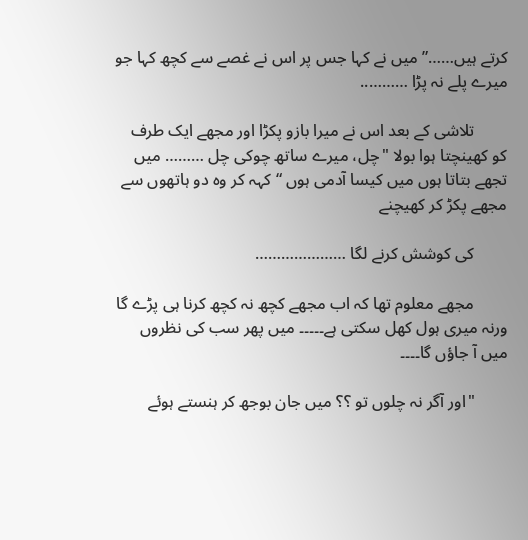کرتے ہیں……” میں نے کہا جس پر اس نے غصے سے کچھ کہا جو میرے پلے نہ پڑا ………..

        تلاشی کے بعد اس نے میرا بازو پکڑا اور مجھے ایک طرف کو کھینچتا ہوا بولا "چل، میرے ساتھ چوکی چل ……… میں تجھے بتاتا ہوں میں کیسا آدمی ہوں “کہہ کر وہ دو ہاتھوں سے مجھے پکڑ کر کھیچنے

        کی کوشش کرنے لگا …………………

        مجھے معلوم تھا کہ اب مجھے کچھ نہ کچھ کرنا ہی پڑے گا ورنہ میری ہول کھل سکتی ہے۔۔۔۔۔ میں پھر سب کی نظروں میں آ جاؤں گا۔۔۔۔

        "اور آگر نہ چلوں تو ؟؟ میں جان بوجھ کر ہنستے ہوئے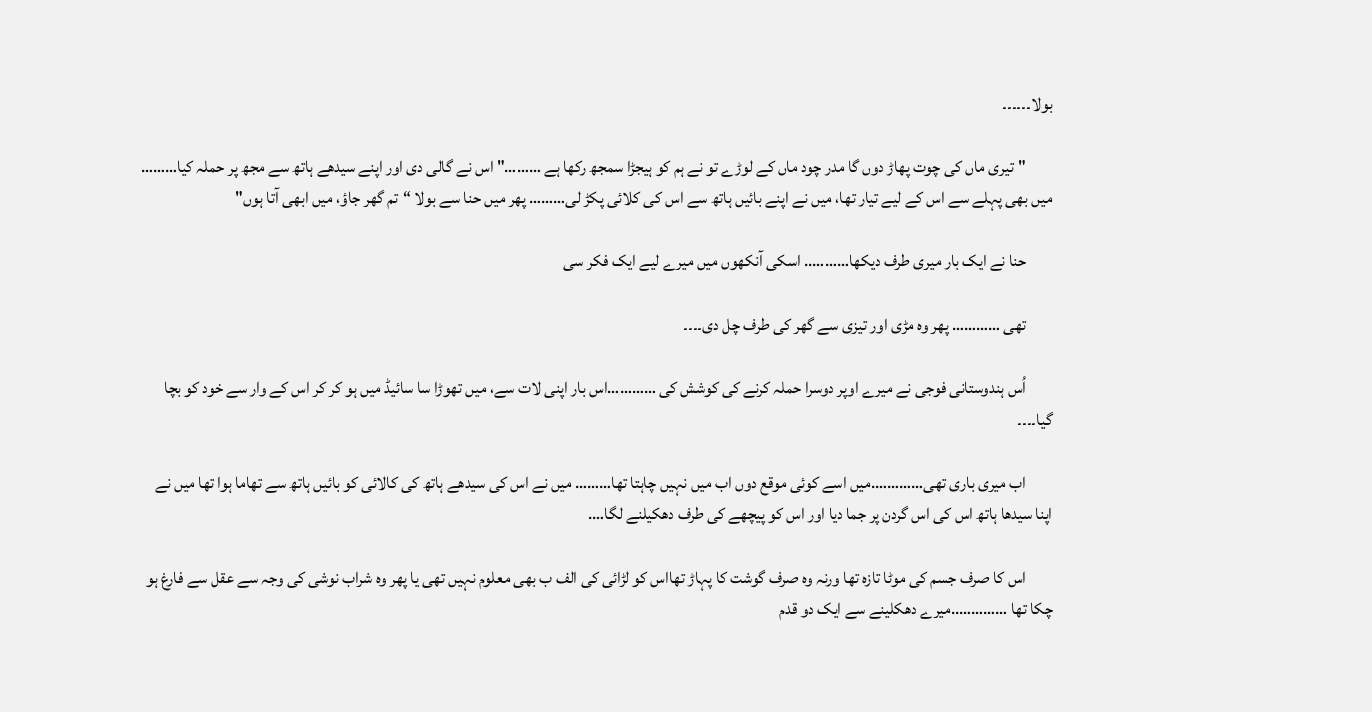بولا۔۔۔۔۔۔

        "تیری ماں کی چوت پھاڑ دوں گا مدر چود ماں کے لوڑے تو نے ہم کو ہیجڑا سمجھ رکھا ہے ………" اس نے گالی دی اور اپنے سیدھے ہاتھ سے مجھ پر حملہ کیا……… میں بھی پہلے سے اس کے لیے تیار تھا، میں نے اپنے بائیں ہاتھ سے اس کی کلائی پکڑ لی……… پھر میں حنا سے بولا “تم گھر جاؤ، میں ابھی آتا ہوں"

        حنا نے ایک بار میری طرف دیکھا……….. اسکی آنکھوں میں میرے لیے ایک فکر سی

        تھی ………… پھر وہ مڑی اور تیزی سے گھر کی طرف چل دی۔۔۔۔

        اُس ہندوستانی فوجی نے میرے اوپر دوسرا حملہ کرنے کی کوشش کی …………اس بار اپنی لات سے، میں تھوڑا سا سائیڈ میں ہو کر کر اس کے وار سے خود کو بچا گیا۔۔۔۔

        اب میری باری تھی………….میں اسے کوئی موقع دوں اب میں نہیں چاہتا تھا……… میں نے اس کی سیدھے ہاتھ کی کالائی کو بائیں ہاتھ سے تھاما ہوا تھا میں نے اپنا سیدھا ہاتھ اس کی اس گردن پر جما دیا اور اس کو پیچھے کی طرف دھکیلنے لگا….

        اس کا صرف جسم کی موٹا تازہ تھا ورنہ وہ صرف گوشت کا پہاڑ تھااس کو لڑائی کی الف ب بھی معلوم نہیں تھی یا پھر وہ شراب نوشی کی وجہ سے عقل سے فارغ ہو چکا تھا …………..میرے دھکلینے سے ایک دو قدم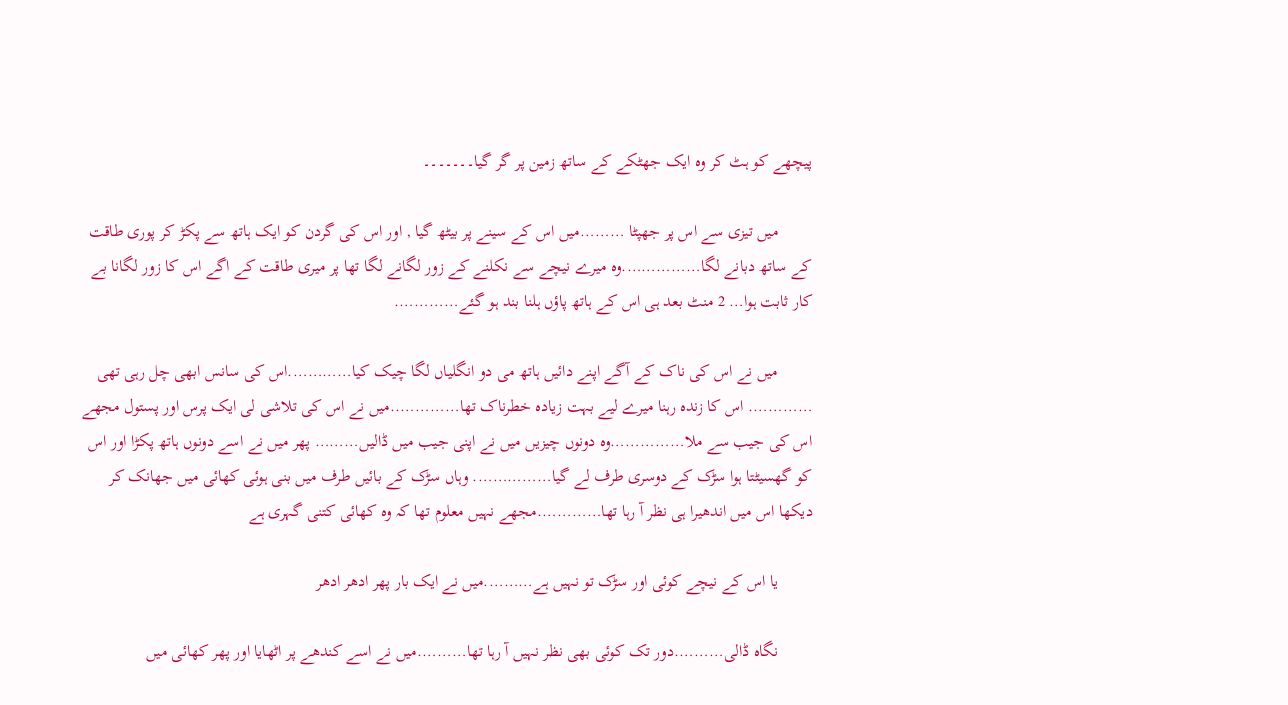پیچھے کو ہٹ کر وہ ایک جھٹکے کے ساتھ زمین پر گر گیا۔۔۔۔۔۔۔

        میں تیزی سے اس پر جھپٹا ………میں اس کے سینے پر بیٹھ گیا , اور اس کی گردن کو ایک ہاتھ سے پکڑ کر پوری طاقت کے ساتھ دبانے لگا…………….وہ میرے نیچے سے نکلنے کے زور لگانے لگا تھا پر میری طاقت کے اگے اس کا زور لگانا بے کار ثابت ہوا… 2 منٹ بعد ہی اس کے ہاتھ پاؤں ہلنا بند ہو گئے………….

        میں نے اس کی ناک کے آگے اپنے دائیں ہاتھ می دو انگلیاں لگا چیک کیا………….اس کی سانس ابھی چل رہی تھی …………. اس کا زندہ رہنا میرے لیے بہت زیادہ خطرناک تھا…………..میں نے اس کی تلاشی لی ایک پرس اور پستول مجھے اس کی جیب سے ملا……………وہ دونوں چیزیں میں نے اپنی جیب میں ڈالیں……… پھر میں نے اسے دونوں ہاتھ پکڑا اور اس کو گھسیٹتا ہوا سڑک کے دوسری طرف لے گیا……………. وہاں سڑک کے بائیں طرف میں بنی ہوئی کھائی میں جھانک کر دیکھا اس میں اندھیرا ہی نظر آ رہا تھا………….مجھے نہیں معلوم تھا کہ وہ کھائی کتنی گہری ہے

        یا اس کے نیچے کوئی اور سڑک تو نہیں ہے……….میں نے ایک بار پھر ادھر ادھر

        نگاہ ڈالی……….دور تک کوئی بھی نظر نہیں آ رہا تھا……….میں نے اسے کندھے پر اٹھایا اور پھر کھائی میں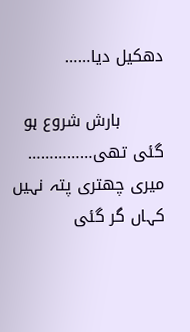دھکیل دیا……

        بارش شروع ہو گئی تھی…………… میری چھتری پتہ نہیں کہاں گر گئی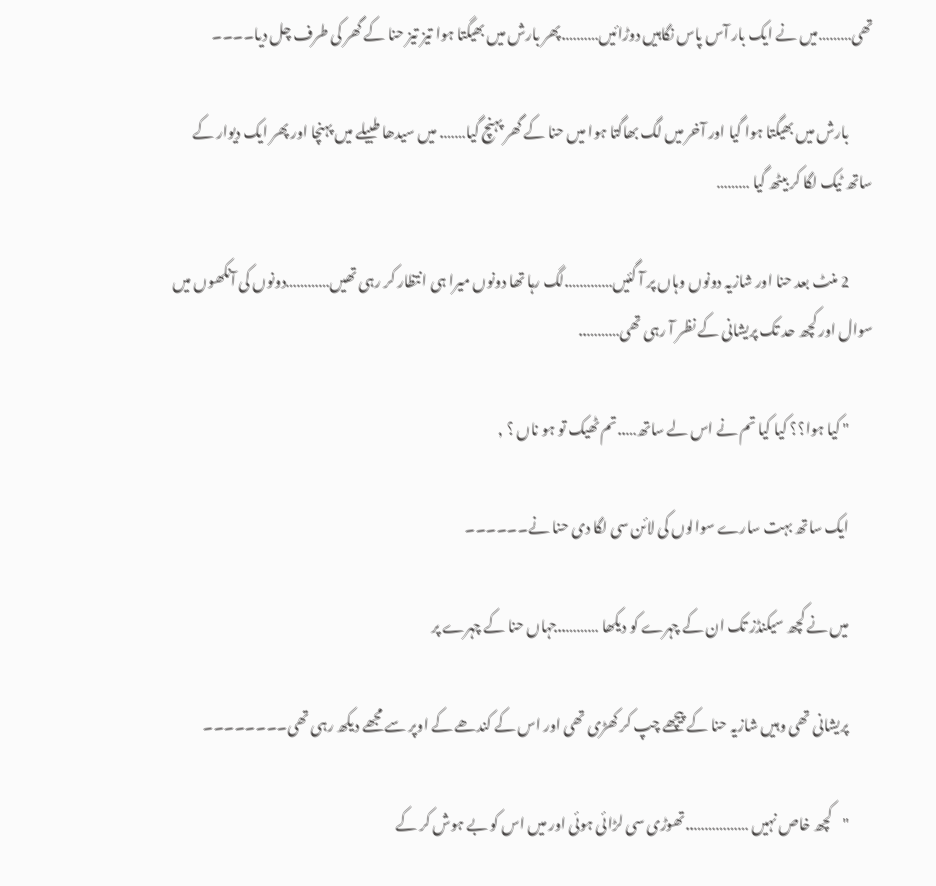تھی………میں نے ایک بار آس پاس نگاہیں دوڑائیں……….پھر بارش میں بھیگتا ہوا تیز تیز حنا کے گھر کی طرف چل دیا۔۔۔۔

        بارش میں بھیگتا ہوا گیا اور آخر میں لگ بھاگتا ہوا میں حنا کے گھر پہنچ گیا……. میں سیدھا طبیلے میں پہنچا اور پھر ایک دیوار کے ساتھ ٹیک لگا کر بیٹھ گیا ………

        2 منٹ بعد حنا اور شازیہ دونوں وہاں پر آ گئیں………….لگ رہا تھا دونوں میرا ہی انتظار کر رہی تھیں…………دونوں کی آنکھوں میں سوال اور کچھ حد تک پریشانی کے نظر آ رہی تھی………..

        " کیا ہوا؟؟ کیا کیا تم نے اس لے ساتھ…..تم ٹھیک تو ہو ناں ؟ ,

        ایک ساتھ بہت سارے سوالوں کی لائن سی لگا دی حنا نے۔۔۔۔۔۔

        میں نے کچھ سیکنڈز تک ان کے چہرے کو دیکھا ………..جہاں حنا کے چہرے پر

        پریشانی تھی وہیں شازیہ حنا کے پیچھے چپ کر کھڑی تھی اور اس کے کندھے کے اوپر سے مجھے دیکھ رہی تھی۔۔۔۔۔۔۔۔

        "کچھ خاص نہیں ……………..تھوڑی سی لڑائی ہوئی اور میں اس کو بے ہوش کر کے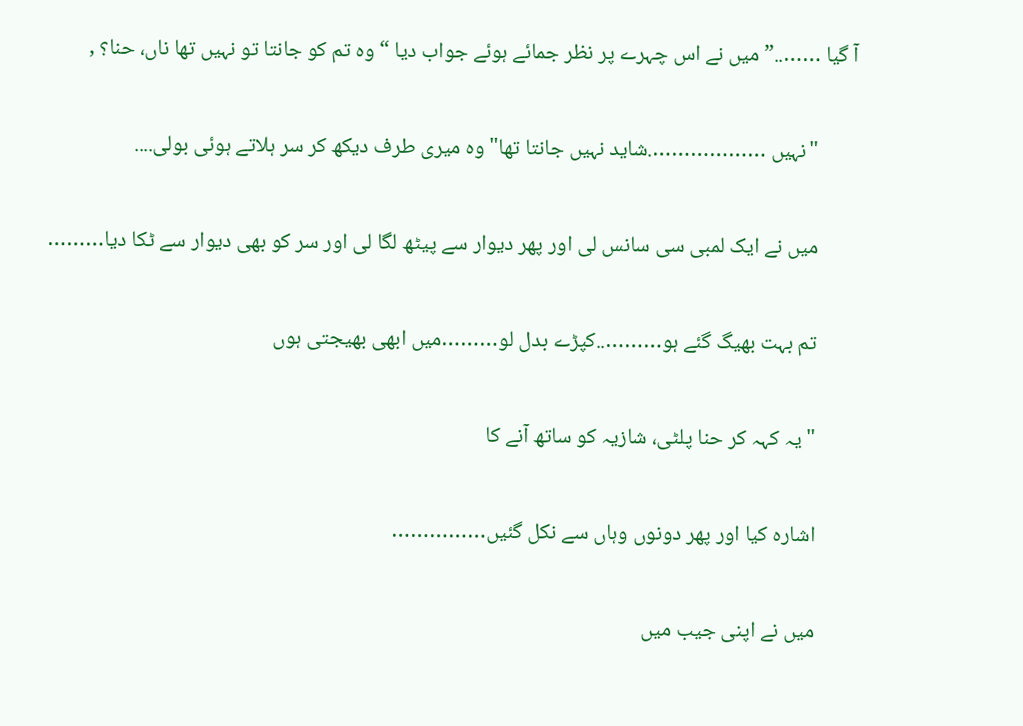آ گیا ……..” میں نے اس چہرے پر نظر جمائے ہوئے جواب دیا “وہ تم کو جانتا تو نہیں تھا ناں، حنا؟ ,

        "نہیں ……………….شاید نہیں جانتا تھا" وہ میری طرف دیکھ کر سر ہلاتے ہوئی بولی....

        میں نے ایک لمبی سی سانس لی اور پھر دیوار سے پیٹھ لگا لی اور سر کو بھی دیوار سے ٹکا دیا………

        تم بہت بھیگ گئے ہو………..کپڑے بدل لو………میں ابھی بھیجتی ہوں

        " یہ کہہ کر حنا پلٹی، شازیہ کو ساتھ آنے کا

        اشارہ کیا اور پھر دونوں وہاں سے نکل گئیں……………

        میں نے اپنی جیب میں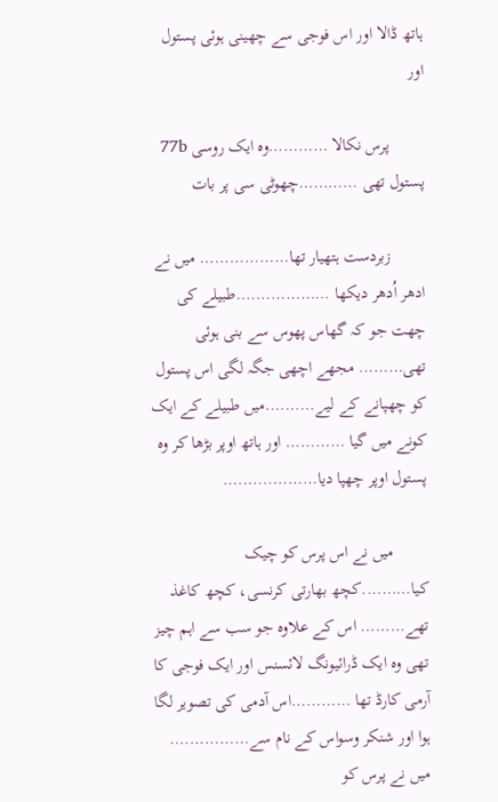ہاتھ ڈالا اور اس فوجی سے چھینی ہوئی پستول اور

        پرس نکالا …………وہ ایک روسی 77b پستول تھی …………چھوٹی سی پر بات

        زبردست ہتھیار تھا……………… میں نے ادھر اُدھر دیکھا ……………….طبیلے کی چھت جو کہ گھاس پھوس سے بنی ہوئی تھی……… مجھے اچھی جگہ لگی اس پستول کو چھپانے کے لیے……….میں طبیلے کے ایک کونے میں گیا ………… اور ہاتھ اوپر بڑھا کر وہ پستول اوپر چھپا دیا……………….

        میں نے اس پرس کو چیک کیا……….کچھ بھارتی کرنسی، کچھ کاغذ تھے……… اس کے علاوہ جو سب سے اہم چیز تھی وہ ایک ڈرائیونگ لائسنس اور ایک فوجی کا آرمی کارڈ تھا …………اس آدمی کی تصویر لگا ہوا اور شنکر وسواس کے نام سے……………. میں نے پرس کو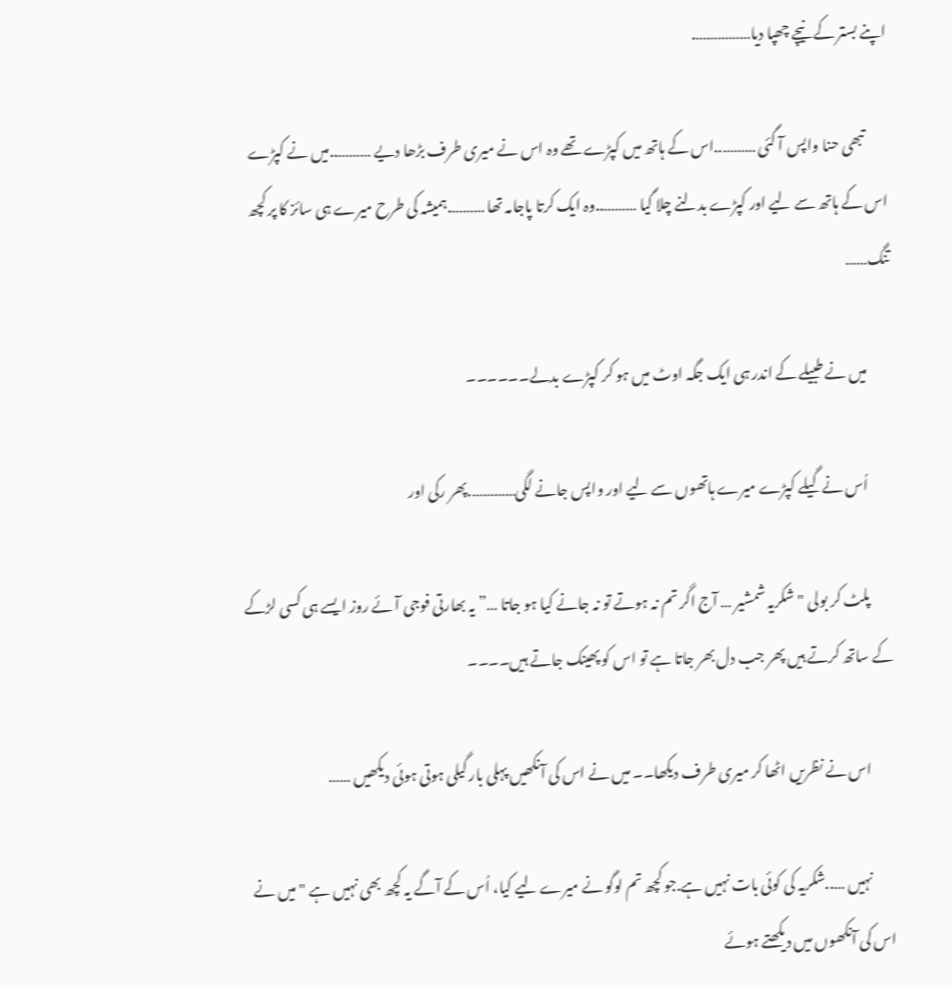اپنے بستر کے نیچے چھپا دیا…………….

        تبھی حنا واپس آ گئی ………..اس کے ہاتھ میں کپڑے تھے وہ اس نے میری طرف بڑھا دیے ………..میں نے کپڑے اس کے ہاتھ سے لیے اور کپڑے بدلنے چلا گیا ………..وہ ایک کرتا پاجامہ تھا ……….ہمیشہ کی طرح میرے ہی سائز کا پر کچھ تنگ……

        میں نے طبیلے کے اندر ہی ایک جگہ اوٹ میں ہو کر کپڑے بدلے۔۔۔۔۔۔

        اُس نے گیلے کپڑے میرے ہاتھوں سے لیے اور واپس جانے لگی………….پھر رکی اور

        پلٹ کر بولی "شکریہ شمشیر … آج اگر تم نہ ہوتے تو نہ جانے کیا ہو جاتا …” یہ بھارتی فوجی آئے روز ایسے ہی کسی لڑکے کے ساتھ کرتے ہیں پھر جب دل بھر جاتا ہے تو اس کو پھینک جاتے ہیں۔۔۔۔

        اس نے نظریں اٹھا کر میری طرف دیکھا۔۔ میں نے اس کی آنکھیں پہلی بار گیلی ہوتی ہوئی دیکھیں ……

        نہیں …..شکریہ کی کوئی بات نہیں ہے.جو کچھ تم لوگو نے میرے لیے کیا، اُس کے آگے یہ کچھ بھی نہیں ہے "میں نے اس کی آنکھوں میں دیکھتے ہوئے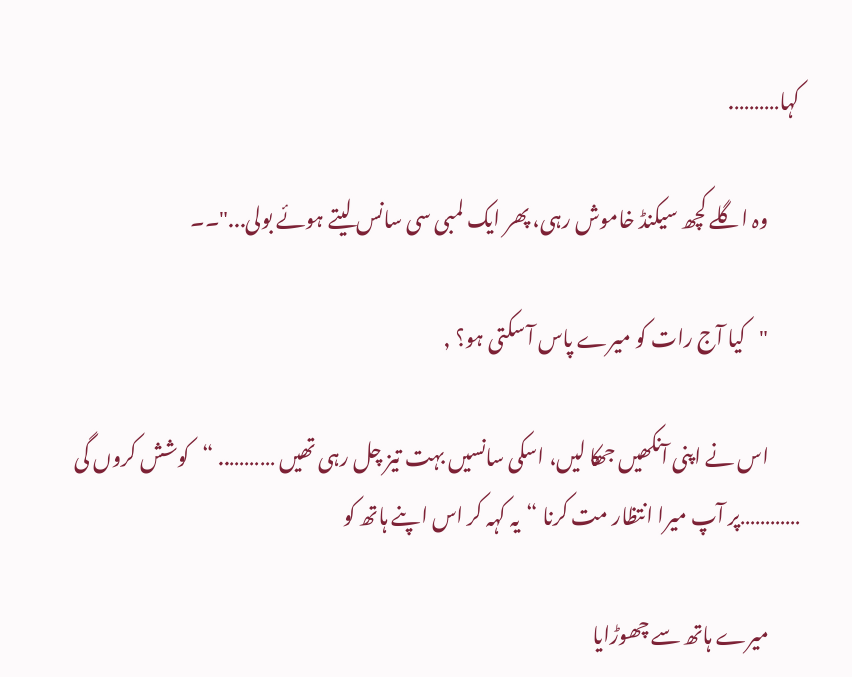کہا……….

        وہ اگلے کچھ سیکنڈ خاموش رہی، پھر ایک لمبی سی سانس لیتے ہوئے بولی..."۔۔

        "کیا آج رات کو میرے پاس آ سکتی ہو؟ ,

        اس نے اپنی آنکھیں جھکا لیں، اسکی سانسیں بہت تیز چل رہی تھیں ……….. “کوشش کروں گی …………پر آپ میرا انتظار مت کرنا “یہ کہہ کر اس اپنے ہاتھ کو

        میرے ہاتھ سے چھوڑایا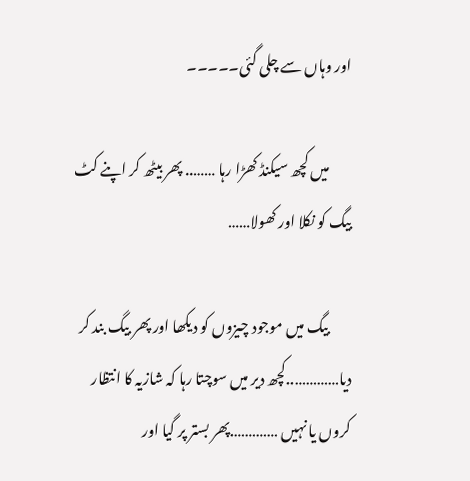اور وہاں سے چلی گئی۔۔۔۔۔

        میں کچھ سیکنڈ کھڑا رہا …….. پھر بیٹھ کر اپنے کٹ بیگ کو نکلا اور کھولا……

        بیگ میں موجود چیزوں کو دیکھا اور پھر بیگ بند کر دیا…………..کچھ دیر میں سوچتا رہا کہ شازیہ کا انتظار کروں یا نہیں ………….پھر بستر پر گیا اور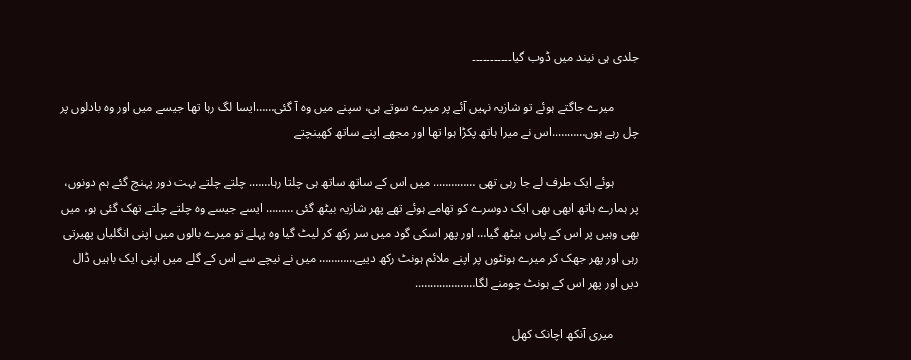جلدی ہی نیند میں ڈوب گیا۔۔۔۔۔۔۔۔۔۔۔

        میرے جاگتے ہوئے تو شازیہ نہیں آئے پر میرے سوتے ہی، سپنے میں وہ آ گئی……ایسا لگ رہا تھا جیسے میں اور وہ بادلوں پر چل رہے ہوں………..اس نے میرا ہاتھ پکڑا ہوا تھا اور مجھے اپنے ساتھ کھینچتے

        ہوئے ایک طرف لے جا رہی تھی ………….. میں اس کے ساتھ ساتھ ہی چلتا رہا……. چلتے چلتے بہت دور پہنچ گئے ہم دونوں، پر ہمارے ہاتھ ابھی بھی ایک دوسرے کو تھامے ہوئے تھے پھر شازیہ بیٹھ گئی ……… ایسے جیسے وہ چلتے چلتے تھک گئی ہو، میں بھی وہیں پر اس کے پاس بیٹھ گیا… اور پھر اسکی گود میں سر رکھ کر لیٹ گیا وہ پہلے تو میرے بالوں میں اپنی انگلیاں پھیرتی رہی اور پھر جھک کر میرے ہونٹوں پر اپنے ملائم ہونٹ رکھ دییے………… میں نے نیچے سے اس کے گلے میں اپنی ایک باہیں ڈال دیں اور پھر اس کے ہونٹ چومنے لگا………………..

        میری آنکھ اچانک کھل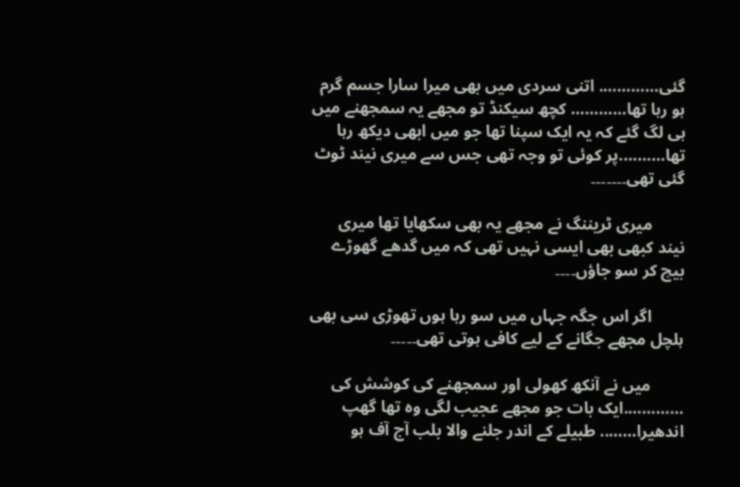گئی…………. اتنی سردی میں بھی میرا سارا جسم گرم ہو رہا تھا………… کچھ سیکنڈ تو مجھے یہ سمجھنے میں ہی لگ گئے کہ یہ ایک سپنا تھا جو میں ابھی دیکھ رہا تھا……….پر کوئی تو وجہ تھی جس سے میری نیند ٹوٹ گئی تھی۔۔۔۔۔۔۔

        میری ٹریننگ نے مجھے یہ بھی سکھایا تھا میری نیند کبھی بھی ایسی نہیں تھی کہ میں گدھے گھوڑے بیچ کر سو جاؤں۔۔۔۔

        اگر اس جگہ جہاں میں سو رہا ہوں تھوڑی سی بھی ہلچل مجھے جگانے کے لیے کافی ہوتی تھی۔۔۔۔۔

        میں نے آنکھ کھولی اور سمجھنے کی کوشش کی ………….ایک بات جو مجھے عجیب لگی وہ تھا گھپ اندھیرا…….. طبیلے کے اندر جلنے والا بلب آج آف ہو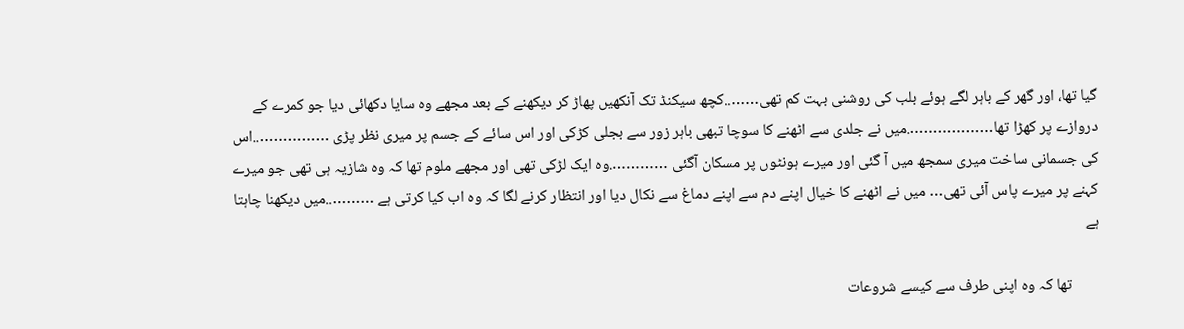گیا تھا، اور گھر کے باہر لگے ہوئے بلب کی روشنی بہت کم تھی……..کچھ سیکنڈ تک آنکھیں پھاڑ کر دیکھنے کے بعد مجھے وہ سایا دکھائی دیا جو کمرے کے دروازے پر کھڑا تھا……………….میں نے جلدی سے اٹھنے کا سوچا تبھی باہر زور سے بجلی کڑکی اور اس سائے کے جسم پر میری نظر پڑی ……………..اس کی جسمانی ساخت میری سمجھ میں آ گئی اور میرے ہونٹوں پر مسکان آگئی ………….وہ ایک لڑکی تھی اور مجھے ملوم تھا کہ وہ شازیہ ہی تھی جو میرے کہنے پر میرے پاس آئی تھی… میں نے اٹھنے کا خیال اپنے دم سے اپنے دماغ سے نکال دیا اور انتظار کرنے لگا کہ وہ اب کیا کرتی ہے ………..میں دیکھنا چاہتا ہے

        تھا کہ وہ اپنی طرف سے کیسے شروعات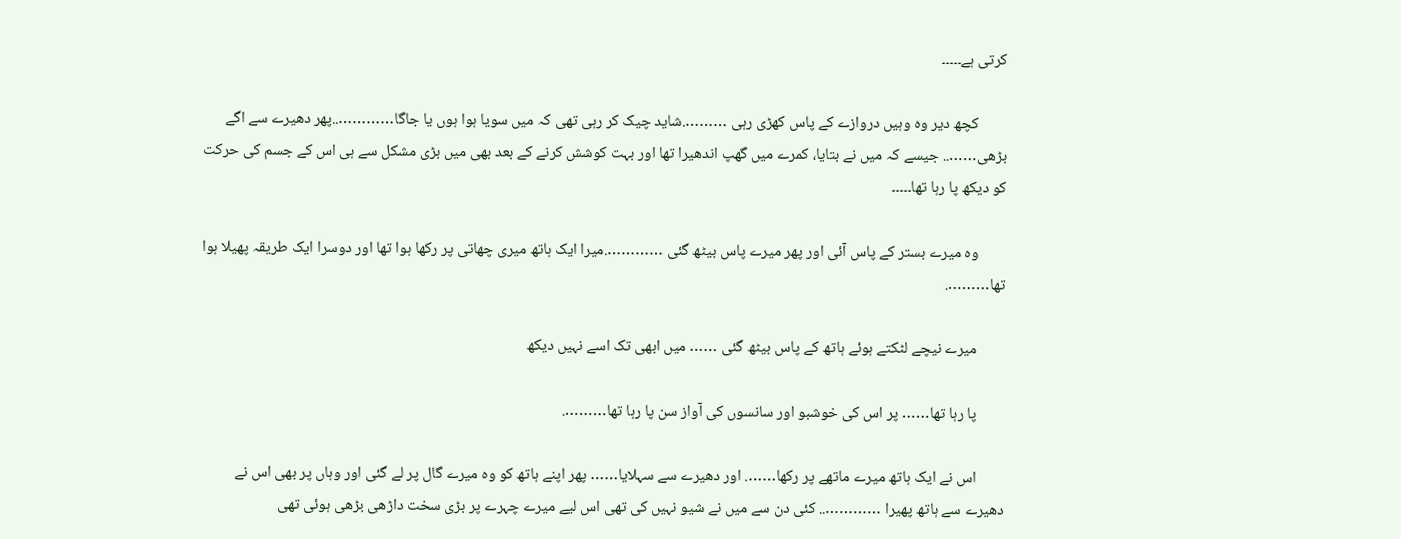کرتی ہے۔۔۔۔۔

        کچھ دیر وہ وہیں دروازے کے پاس کھڑی رہی ……….شاید چیک کر رہی تھی کہ میں سویا ہوا ہوں یا جاگا…………..پھر دھیرے سے اگے بڑھی…….. جیسے کہ میں نے بتایا، کمرے میں گھپ اندھیرا تھا اور بہت کوشش کرنے کے بعد بھی میں بڑی مشکل سے ہی اس کے جسم کی حرکت کو دیکھ پا رہا تھا۔۔۔۔۔

        وہ میرے بستر کے پاس آئی اور پھر میرے پاس بیٹھ گئی ………….میرا ایک ہاتھ میری چھاتی پر رکھا ہوا تھا اور دوسرا ایک طریقہ پھیلا ہوا تھا……….

        میرے نیچے لٹکتے ہوئے ہاتھ کے پاس بیٹھ گئی …… میں ابھی تک اسے نہیں دیکھ

        پا رہا تھا…… پر اس کی خوشبو اور سانسوں کی آواز سن پا رہا تھا……….

        اس نے ایک ہاتھ میرے ماتھے پر رکھا……. اور دھیرے سے سہلایا…… پھر اپنے ہاتھ کو وہ میرے گال پر لے گئی اور وہاں پر بھی اس نے دھیرے سے ہاتھ پھیرا ………….. کئی دن سے میں نے شیو نہیں کی تھی اس لیے میرے چہرے پر بڑی سخت داڑھی بڑھی ہوئی تھی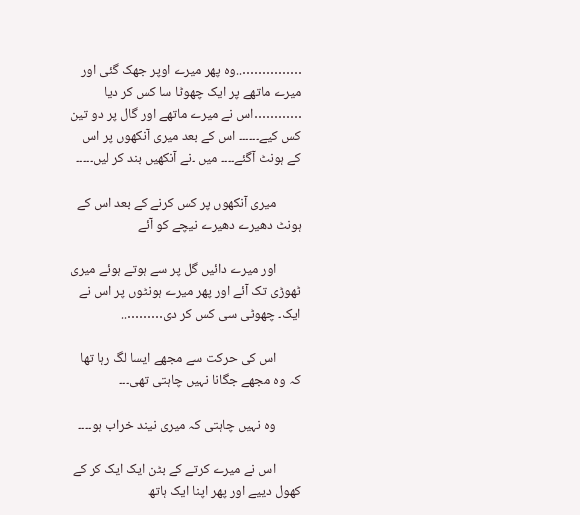……………..وہ پھر میرے اوپر جھک گئی اور میرے ماتھے پر ایک چھوٹا سا کس کر دیا …………اس نے میرے ماتھے اور گال پر دو تین کس کیے۔۔۔۔۔۔ اس کے بعد میری آنکھوں پر اس کے ہونٹ آگئے۔۔۔۔ میں ۔نے آنکھیں بند کر لیں۔۔۔۔۔

        میری آنکھوں پر کس کرنے کے بعد اس کے ہونٹ دھیرے دھیرے نیچے کو آئے

        اور میرے دائیں گل پر سے ہوتے ہوئے میری ٹھوڑی تک آئے اور پھر میرے ہونٹوں پر اس نے ایک۔ چھوٹی سی کس کر دی………..

        اس کی حرکت سے مجھے ایسا لگ رہا تھا کہ وہ مجھے جگانا نہیں چاہتی تھی۔۔۔

        وہ نہیں چاہتی کہ میری نیند خراب ہو۔۔۔۔

        اس نے میرے کرتے کے بٹن ایک ایک کر کے کھول دییے اور پھر اپنا ایک ہاتھ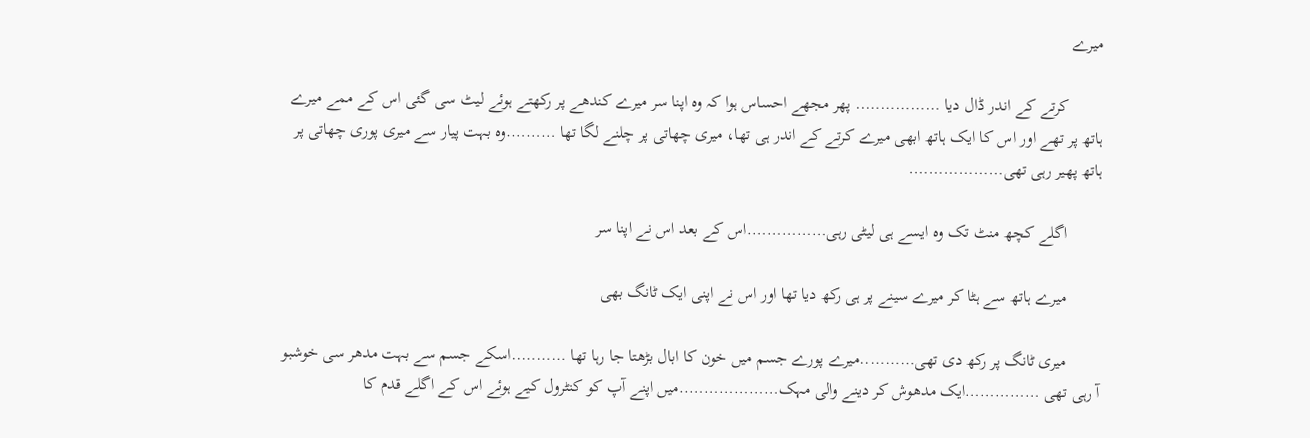میرے

        کرتے کے اندر ڈال دیا …………….. پھر مجھے احساس ہوا کہ وہ اپنا سر میرے کندھے پر رکھتے ہوئے لیٹ سی گئی اس کے ممے میرے ہاتھ پر تھے اور اس کا ایک ہاتھ ابھی میرے کرتے کے اندر ہی تھا، میری چھاتی پر چلنے لگا تھا ……….وہ بہت پیار سے میری پوری چھاتی پر ہاتھ پھیر رہی تھی……………….

        اگلے کچھ منٹ تک وہ ایسے ہی لیٹی رہی…………….اس کے بعد اس نے اپنا سر

        میرے ہاتھ سے ہٹا کر میرے سینے پر ہی رکھ دیا تھا اور اس نے اپنی ایک ٹانگ بھی

        میری ٹانگ پر رکھ دی تھی………..میرے پورے جسم میں خون کا ابال بڑھتا جا رہا تھا ………..اسکے جسم سے بہت مدھر سی خوشبو آ رہی تھی ……………ایک مدھوش کر دینے والی مہک………………..میں اپنے آپ کو کنٹرول کیے ہوئے اس کے اگلے قدم کا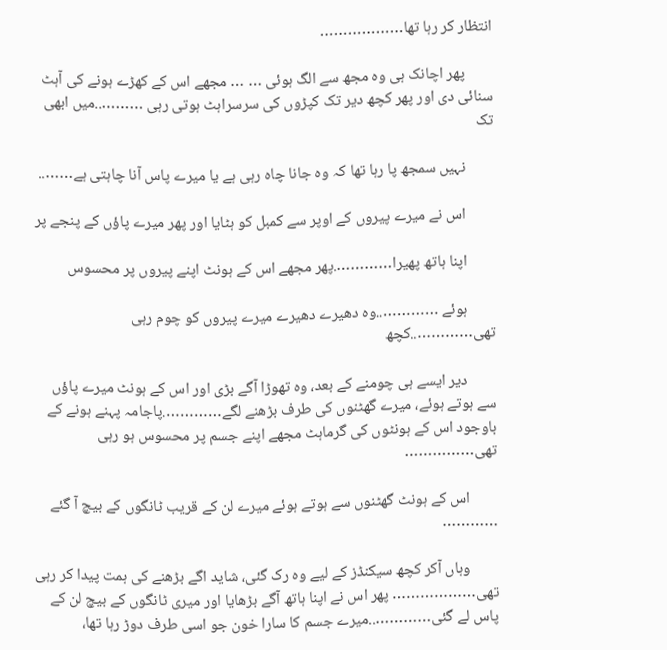انتظار کر رہا تھا………………

        پھر اچانک ہی وہ مجھ سے الگ ہوئی … … مجھے اس کے کھڑے ہونے کی آہٹ سنائی دی اور پھر کچھ دیر تک کپڑوں کی سرسراہٹ ہوتی رہی ………..میں ابھی تک

        نہیں سمجھ پا رہا تھا کہ وہ جانا چاہ رہی ہے یا میرے پاس آنا چاہتی ہے……..

        اس نے میرے پیروں کے اوپر سے کمبل کو ہٹایا اور پھر میرے پاؤں کے پنجے پر

        اپنا ہاتھ پھیرا………….پھر مجھے اس کے ہونٹ اپنے پیروں پر محسوس

        ہوئے …………..وہ دھیرے دھیرے میرے پیروں کو چوم رہی تھی…………..کچھ

        دیر ایسے ہی چومنے کے بعد، وہ تھوڑا آگے بڑی اور اس کے ہونٹ میرے پاؤں سے ہوتے ہوئے، میرے گھٹنوں کی طرف بڑھنے لگے………….پاجامہ پہنے ہونے کے باوجود اس کے ہونٹوں کی گرماہٹ مجھے اپنے جسم پر محسوس ہو رہی تھی……………

        اس کے ہونٹ گھٹنوں سے ہوتے ہوئے میرے لن کے قریب ٹانگوں کے بیچ آ گئے …………

        وہاں آکر کچھ سیکنڈز کے لیے وہ رک گئی، شاید اگے بڑھنے کی ہمت پیدا کر رہی تھی……………… پھر اس نے اپنا ہاتھ آگے بڑھایا اور میری ٹانگوں کے بیچ لن کے پاس لے گئی…………..میرے جسم کا سارا خون جو اسی طرف دوڑ رہا تھا،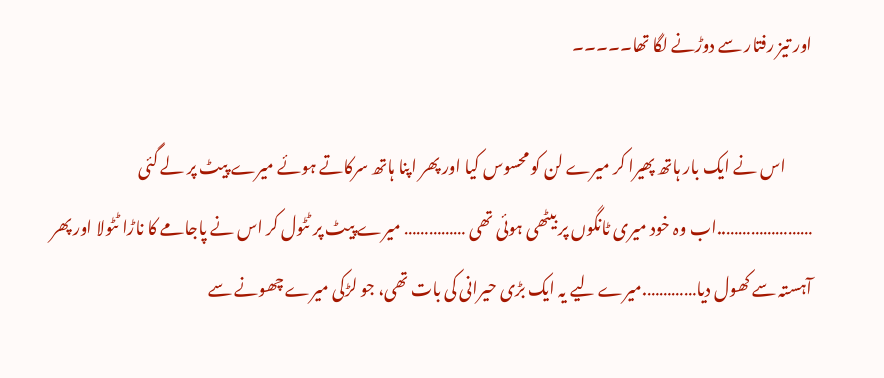اور تیز رفتار سے دوڑنے لگا تھا۔۔۔۔۔

        اس نے ایک بار ہاتھ پھیرا کر میرے لن کو محسوس کیا اور پھر اپنا ہاتھ سرکاتے ہوئے میرے پیٹ پر لے گئی …………………..اب وہ خود میری ٹانگوں پر بیٹھی ہوئی تھی …………… میرے پیٹ پر ٹٹول کر اس نے پاجامے کا ناڑا ٹٹولا اور پھر آہستہ سے کھول دیا………….میرے لیے یہ ایک بڑی حیرانی کی بات تھی، جو لڑکی میرے چھونے سے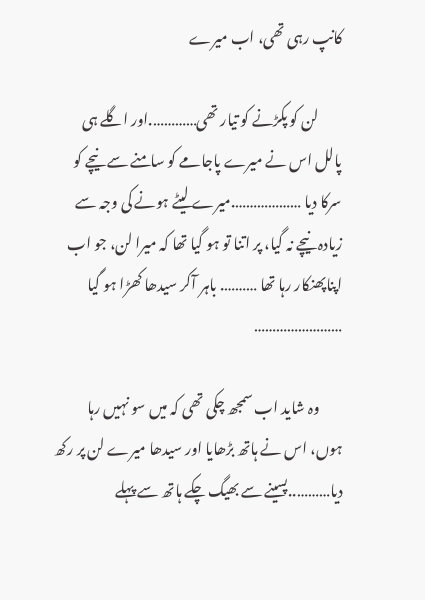کانپ رہی تھی، اب میرے

        لن کو پکڑنے کو تیار تھی………….اور اگلے ہی پالل اس نے میرے پاجامے کو سامنے سے نیچے کو سرکا دیا ……………….میرے لیٹے ہونے کی وجہ سے زیادہ نیچے نہ گیا، پر اتنا تو ہو گیا تھا کہ میرا لن، جو اب اپناپھنکار رہا تھا ………. باہر آکر سیدھا کھڑا ہو گیا ……………………

        وہ شاید اب سمجھ چکی تھی کہ میں سو نہیں رہا ہوں، اس نے ہاتھ بڑھایا اور سیدھا میرے لن پر رکھ دیا………..پسینے سے بھیگ چکے ہاتھ سے پہلے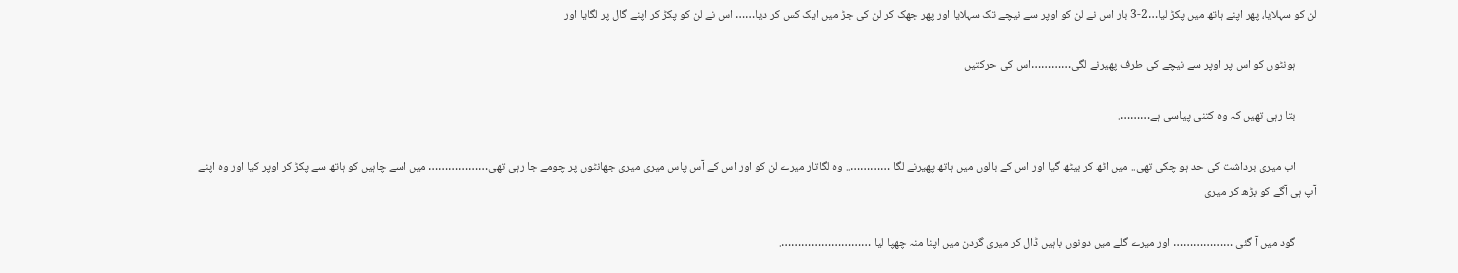لن کو سہلایا، پھر اپنے ہاتھ میں پکڑ لیا…2-3 بار اس نے لن کو اوپر سے نیچے تک سہلایا اور پھر جھک کر لن کی جڑ میں ایک کس کر دیا…… اس نے لن کو پکڑ کر اپنے گال پر لگایا اور

        ہونٹوں کو اس پر اوپر سے نیچے کی طرف پھیرنے لگی…………اس کی حرکتیں

        بتا رہی تھیں کہ وہ کتنی پیاسی ہے……….

        اب میری برداشت کی حد ہو چکی تھی.. میں اٹھ کر بیٹھ گیا اور اس کے بالوں میں ہاتھ پھیرنے لگا ………….. وہ لگاتار میرے لن کو اور اس کے آس پاس میری میری جھانٹوں پر چومے جا رہی تھی……………… میں اسے چاہیں کو ہاتھ سے پکڑ کر اوپر کیا اور وہ اپنے آپ ہی آگے کو بڑھ کر میری

        گود میں آ گئی ……………… اور میرے گلے میں دونوں باہیں ڈال کر میری گردن میں اپنا منہ چھپا لیا ……………………….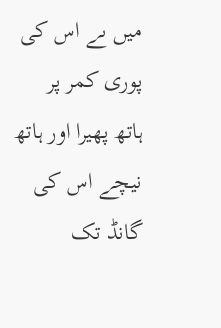میں ںے اس کی پوری کمر پر ہاتھ پھیرا اور ہاتھ نیچے اس کی گانڈ تک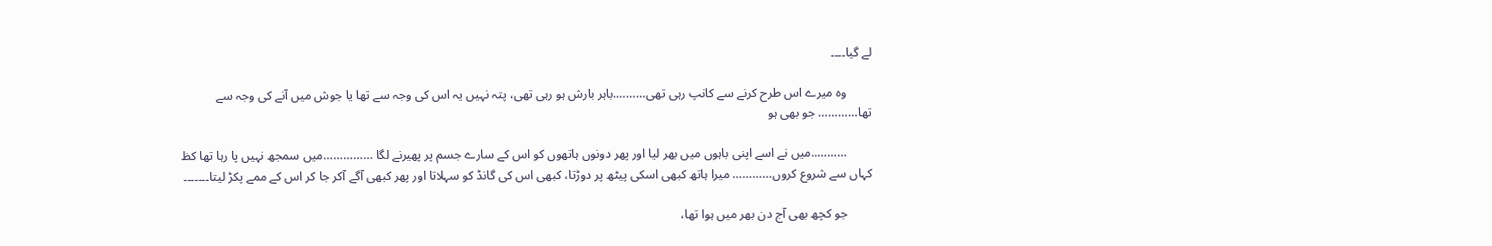لے گیا۔۔۔۔

        وہ میرے اس طرح کرنے سے کانپ رہی تھی……….باہر بارش ہو رہی تھی، پتہ نہیں یہ اس کی وجہ سے تھا یا جوش میں آنے کی وجہ سے تھا………… جو بھی ہو

        ………..میں نے اسے اپنی باہوں میں بھر لیا اور پھر دونوں ہاتھوں کو اس کے سارے جسم پر پھیرنے لگا ……………میں سمجھ نہیں پا رہا تھا کظ کہاں سے شروع کروں………… میرا ہاتھ کبھی اسکی پیٹھ پر دوڑتا، کبھی اس کی گانڈ کو سہلاتا اور پھر کبھی آگے آکر جا کر اس کے ممے پکڑ لیتا۔۔۔۔۔۔۔

        جو کچھ بھی آج دن بھر میں ہوا تھا،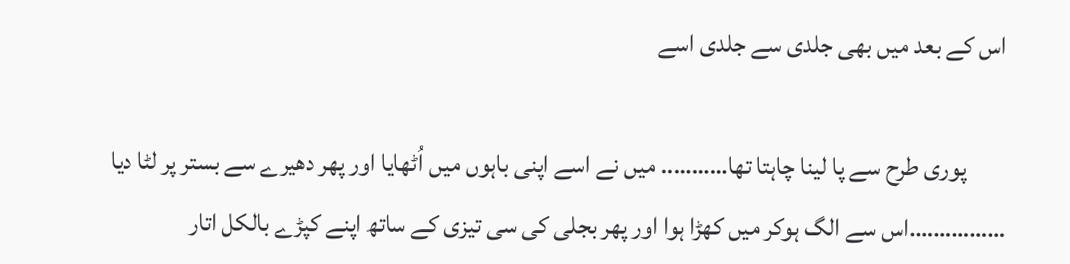اس کے بعد میں بھی جلدی سے جلدی اسے

        پوری طرح سے پا لینا چاہتا تھا……….. میں نے اسے اپنی باہوں میں اُٹھایا اور پھر دھیرے سے بستر پر لٹا دیا …………….اس سے الگ ہوکر میں کھڑا ہوا اور پھر بجلی کی سی تیزی کے ساتھ اپنے کپڑے بالکل اتار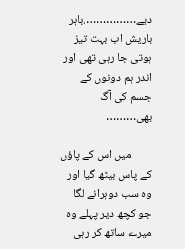دیے…………….باہر باریش اب بہت تیز ہوتی جا رہی تھی اور اندر ہم دونوں کے جسم کی آگ بھی………

        میں اس کے پاؤں کے پاس بیٹھ گیا اور وہ سب دوہرانے لگا جو کچھ دیر پہلے وہ میرے ساتھ کر رہی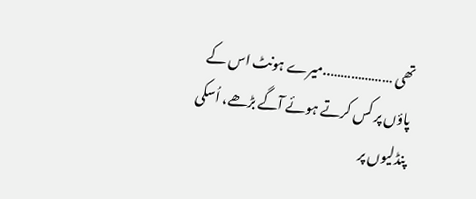تھی ………………..میرے ہونٹ اس کے پاؤں پر کس کرتے ہوئے آگے بڑھے، اُسکی پنڈلیوں پر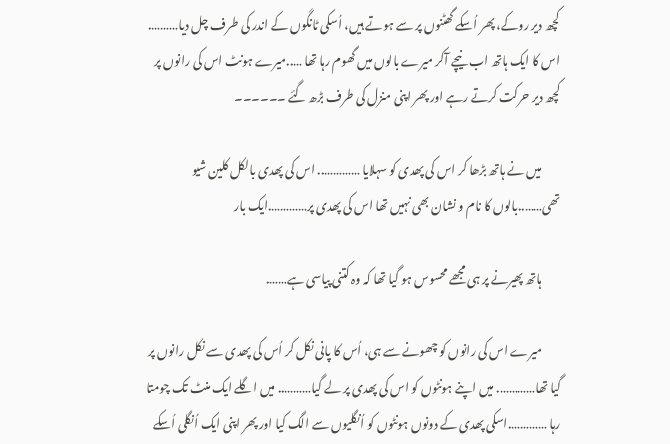کچھ دیر روکے، پھر اُسکے گھٹنوں پر سے ہوتے ہیں، اُسکی ٹانگوں کے اندر کی طرف چل دیا………. اس کا ایک ہاتھ اب نیچے آکر میرے بالوں میں گھوم رہا تھا …..میرے ہونٹ اس کی رانوں پر کچھ دیر حرکت کرتے رہے اور پھر اپنی منزل کی طرف بڑھ گئے ۔۔۔۔۔۔

        میں نے ہاتھ بڑھا کر اس کی پھدی کو سہلایا ………….. اس کی پھدی بالکل کلین شیو تھی……..بالوں کا نام و نشان بھی نہیں تھا اس کی پھدی پر………….ایک بار

        ہاتھ پھیرنے پر ہی مجھے محسوس ہو گیا تھا کہ وہ کتنی پیاسی ہے…….

        میرے اس کی رانوں کو چھونے سے ہی، اُس کا پانی نکل کر اُس کی پھدی سے نکل رانوں پر گیا تھا…………. میں اپنے ہونٹوں کو اس کی پھدی پر لے گیا……….. میں اگلے ایک منٹ تک چومتا رہا ………….اسکی پھدی کے دونوں ہونٹوں کو اُنگلیوں سے الگ کیا اور پھر اپنی ایک اُنگلی اُسکے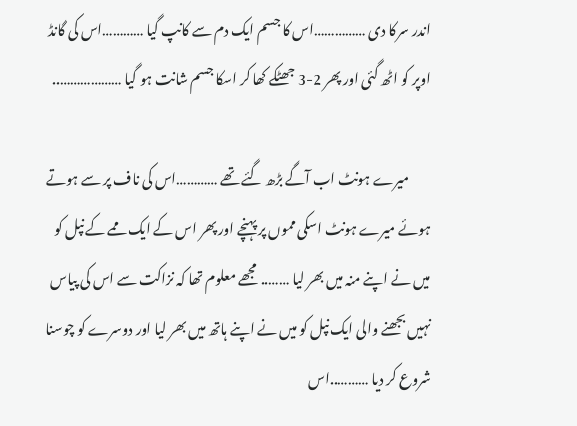اندر سرکا دی ……………اس کا جسم ایک دم سے کانپ گیا …………اس کی گانڈ اوپر کو اٹھ گئی اور پھر 2-3 جھٹکے کھا کر اسکا جسم شانت ہو گیا ………………..

        میرے ہونٹ اب آگے بڑھ گئے تھے …………اس کی ناف پر سے ہوتے ہوئے میرے ہونٹ اسکی مموں پر پہنچے اور پھر اس کے ایک ممے کے نپل کو میں نے اپنے منہ میں بھر لیا …….. مجھے معلوم تھا کہ نزاکت سے اس کی پیاس نہیں بجھنے والی ایک نپل کو میں نے اپنے ہاتھ میں بھر لیا اور دوسرے کو چوسنا شروع کر دیا ………..اس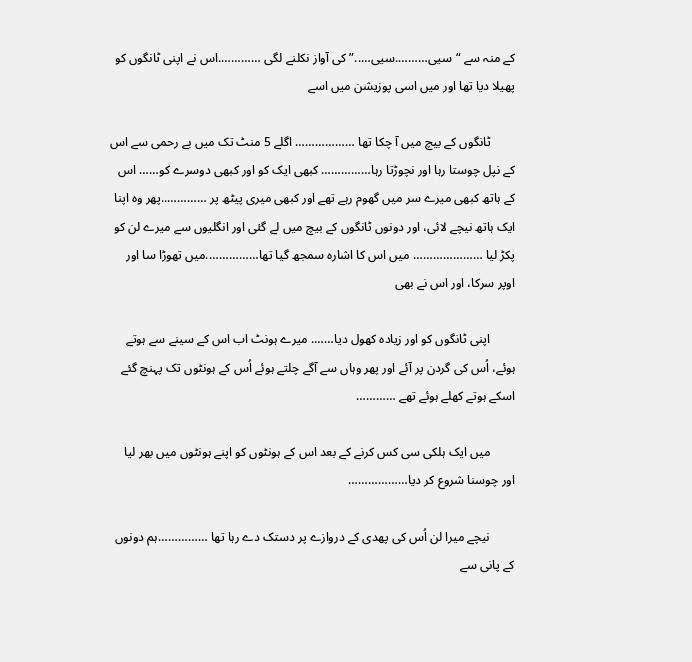کے منہ سے “سیی……….سیی…..” کی آواز نکلنے لگی ………….اس نے اپنی ٹانگوں کو پھیلا دیا تھا اور میں اسی پوزیشن میں اسے

        ٹانگوں کے بیچ میں آ چکا تھا ……………… اگلے 5 منٹ تک میں بے رحمی سے اس کے نپل چوستا رہا اور نچوڑتا رہا…………… کبھی ایک کو اور کبھی دوسرے کو…… اس کے ہاتھ کبھی میرے سر میں گھوم رہے تھے اور کبھی میری پیٹھ پر …………..پھر وہ اپنا ایک ہاتھ نیچے لائی، اور دونوں ٹانگوں کے بیچ میں لے گئی اور انگلیوں سے میرے لن کو پکڑ لیا ………………… میں اس کا اشارہ سمجھ گیا تھا…………….میں تھوڑا سا اور اوپر سرکا، اور اس نے بھی

        اپنی ٹانگوں کو اور زیادہ کھول دیا……. میرے ہونٹ اب اس کے سینے سے ہوتے ہوئے، اُس کی گردن پر آئے اور پھر وہاں سے آگے چلتے ہوئے اُس کے ہونٹوں تک پہنچ گئے اسکے ہوتے کھلے ہوئے تھے …………

        میں ایک ہلکی سی کس کرنے کے بعد اس کے ہونٹوں کو اپنے ہونٹوں میں بھر لیا اور چوسنا شروع کر دیا………………

        نیچے میرا لن اُس کی پھدی کے دروازے پر دستک دے رہا تھا ……………ہم دونوں کے پانی سے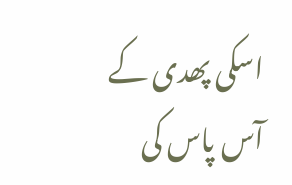اسکی پھدی کے آس پاس کی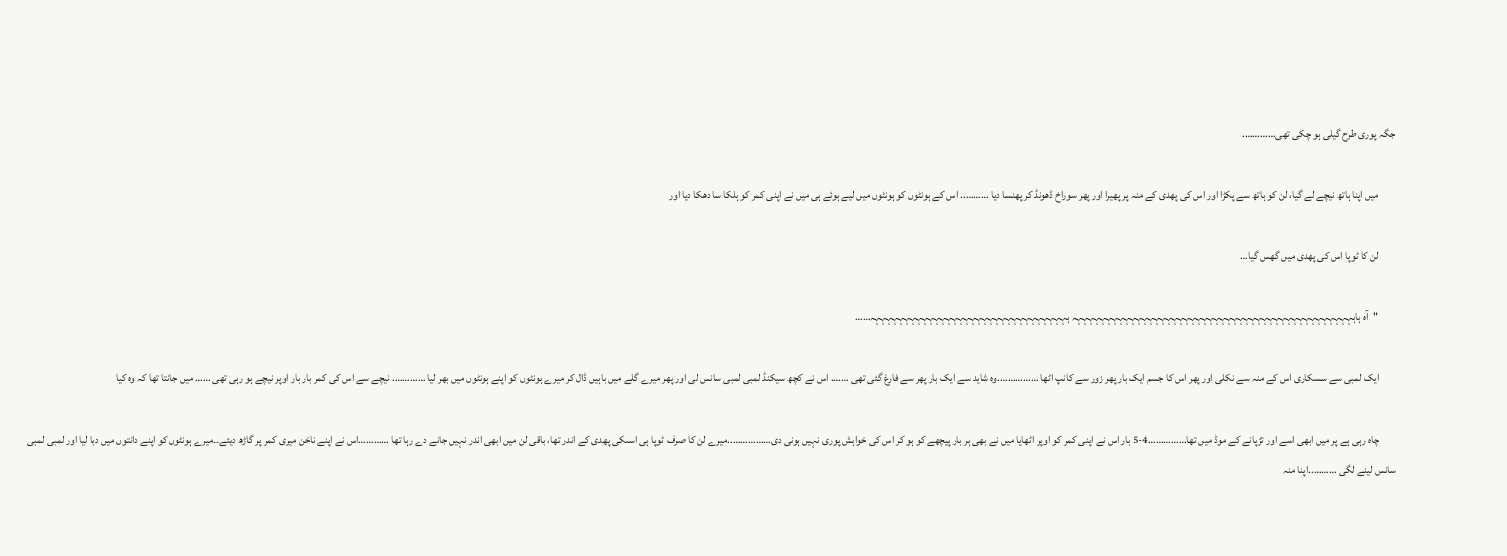جگہ پوری طرح گیلی ہو چکی تھی………….

        میں اپنا ہاتھ نیچے لے گیا، لن کو ہاتھ سے پکڑا اور اس کی پھدی کے منہ پر پھیرا اور پھر سوراخ ڈھونڈ کر پھنسا دیا ……….. اس کے ہونٹوں کو ہونٹوں میں لیے ہوئے ہی میں نے اپنی کمر کو ہلکا سا دھکا دیا اور

        لن کا ٹوپا اس کی پھدی میں گھس گیا…

        "آہ ہاہہہہہہہہہہہہہہہہہہہہہہہہہہہہہہہہہہہہہہہہہہہہہہہہ ہہہہہہہہہہہہہہہہہہہہہہہہہہہہہہہہہہ……

        ایک لمبی سے سسکاری اس کے منہ سے نکلی اور پھر اس کا جسم ایک بار پھر زور سے کانپ اٹھا …………….وہ شاید سے ایک بار پھر سے فارغ گئی تھی ……. اس نے کچھ سیکنڈ لمبی لمبی سانس لی اور پھر میرے گلے میں باہیں ڈال کر میرے ہونٹوں کو اپنے ہونٹوں میں بھر لیا …………. نیچے سے اس کی کمر بار بار اوپر نیچے ہو رہی تھی …… میں جانتا تھا کہ وہ کیا

        چاہ رہی ہے پر میں ابھی اسے اور تڑپانے کے موڈ میں تھا……………4-5 بار اس نے اپنی کمر کو اوپر اٹھایا میں نے بھی ہر بار پیچھے کو ہو کر اس کی خواہش پوری نہیں ہونی دی……………..میرے لن کا صرف ٹوپا ہی اسںکی پھدی کے اندر تھا، باقی لن میں ابھی اندر نہیں جانے دے رہا تھا …………اس نے اپنے ناخن میری کمر پر گاڑھ دیئے۔۔میرے ہونٹوں کو اپنے دانتوں میں دبا لیا اور لمبی لمبی سانس لینے لگی ………..اپنا منہ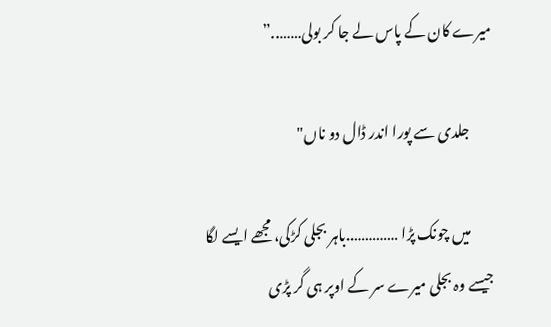میرے کان کے پاس لے جا کر بولی……..”

        جلدی سے پورا اندر ڈال دو ناں"

        میں چونک پڑا …………..باہر بجلی کڑکی، مجھے ایسے لگا جیسے وہ بجلی میرے سر کے اوپر ہی گر پڑی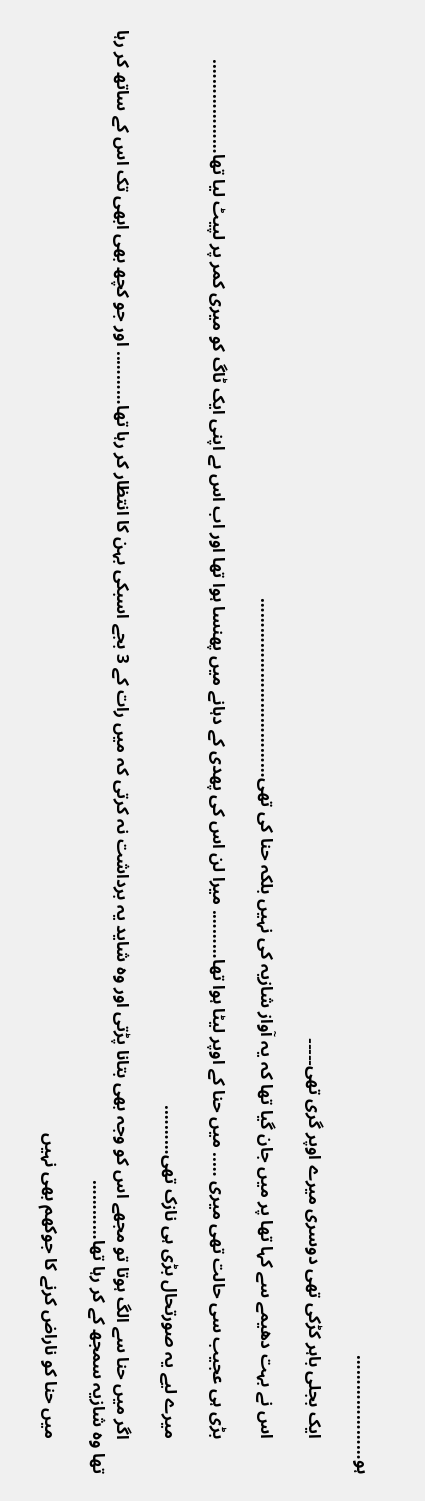ہو…………………

        ایک بجلی باہر کڑکی تھی دوسری میرے اوپر گری تھی۔۔۔۔۔

        اس نے بہت دھیمے سے کہا تھا پر میں جان گیا تھا کہ یہ آواز شازیہ کی نہیں بلکہ حنا کی تھی………………………………

        بڑی ہی عجیب سی حالت تھی میری ….. میں حنا کے اوپر لیٹا ہوا تھا………. میرا لن اس کی پھدی کے دہانے میں پھنسا ہوا تھا اور اب اس ںے اپنی ایک ٹاگ کو میری کمر پر لپیٹ لیا تھا……………….

        میرے لیے یہ صورتحال بڑی ہی نازک تھی……….

        اگر میں حنا سے الگ ہوتا تو مجھے اس کو وجہ بھی بتانا پڑتی اور وہ شاید یہ برداشت نہ کرتی کہ میں رات کے 3 بجے اسبکی بہن کا انتظار کر رہا تھا……….. اور جو کچھ بھی ابھی تک اس کے ساتھ کر رہا تھا وہ شازیہ سمجھ کے کر رہا تھا…………

        میں حنا کو ناراض کرنے کا جوکھم بھی نہیں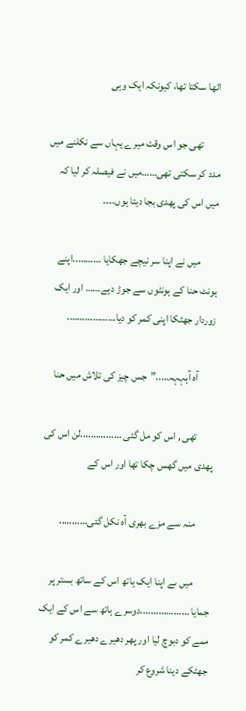اٹھا سکتا تھا، کیونکہ ایک وہی

        تھی جو اس وقت میرے یہاں سے نکلنے میں مدد کر سکتی تھی……میں نے فیصلہ کر لیا کہ میں اس کی پھدی بجا دیتا ہوں۔۔۔۔

        میں نے اپنا سر نیچے جھکایا ………..اپنے ہونٹ حنا کے ہونٹوں سے جوڑ دیے…… اور ایک زوردار جھٹکا اپنی کمر کو دیا……………….

        آہ آہہہہ…..”جس چیز کی تلاش میں حنا

        تھی , اس کو مل گئی …………….لن اس کی پھدی میں گھس چکا تھا اور اس کے

        منہ سے مزے بھری آہ نکل گئی………..

        میں ںے اپنا ایک ہاتھ اس کے ساتھ بستر پر جمایا ……………….دوسرے ہاتھ سے اس کے ایک ممے کو دبوچ لیا اور پھر دھیرے دھیرے کمر کو جھٹکے دینا شروع کر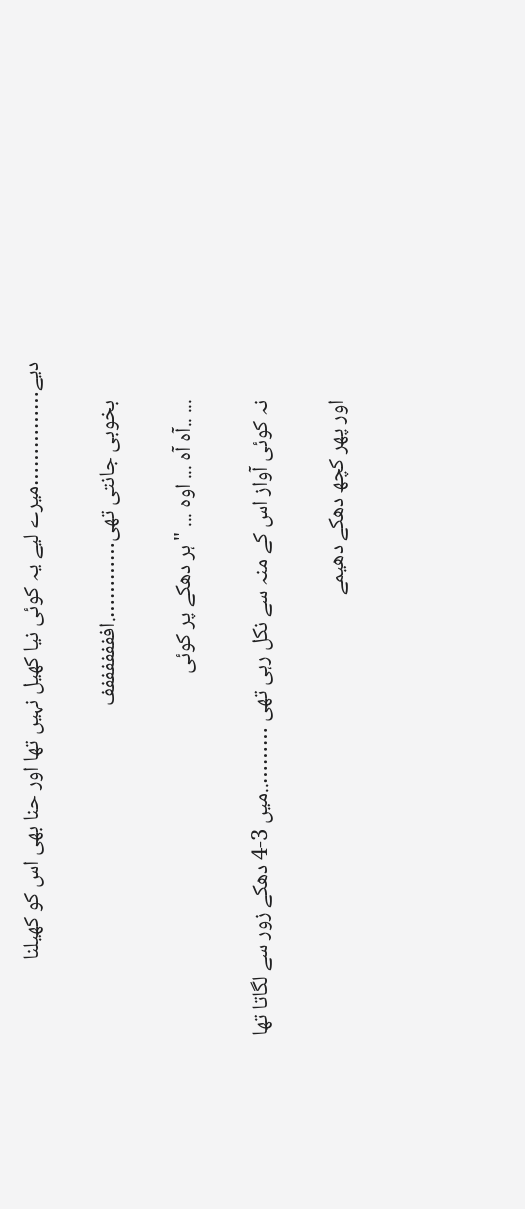دیے……………میرے لیے یہ کوئی نیا کھیل نہیں تھا اور حنا بھی اس کو کھیلنا

        بخوبی جانتی تھی………….افففففففف

        ... ..آہ آہ ... اوہ ... "ہر دھکے پر کوئی

        نہ کوئی آواز اس کے منہ سے نکل رہی تھی ………..میں 3-4 دھکے زور سے لگاتا تھا

        اور پھر کچھ دھکے دھیمے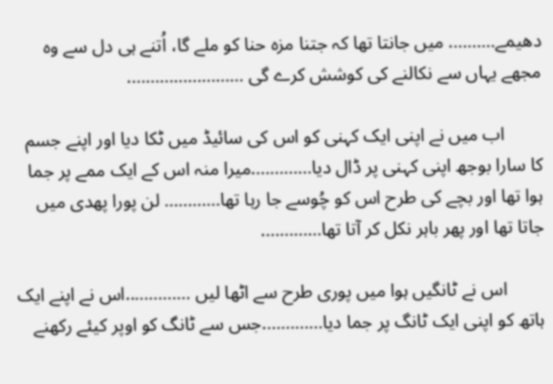دھیمے………. میں جانتا تھا کہ جتنا مزہ حنا کو ملے گا، اُتنے ہی دل سے وہ مجھے یہاں سے نکالنے کی کوشش کرے گی …………………….

        اب میں نے اپنی ایک کہنی کو اس کی سائیڈ میں ٹکا دیا اور اپنے جسم کا سارا بوجھ اپنی کہنی پر ڈال دیا………….میرا منہ اس کے ایک ممے پر جما ہوا تھا اور بچے کی طرح اس کو چُوسے جا رہا تھا………… لن پورا پھدی میں جاتا تھا اور پھر باہر نکل کر آتا تھا………….

        اس نے ٹانگیں ہوا میں پوری طرح سے اٹھا لیں …………..اس نے اپنے ایک ہاتھ کو اپنی ایک ٹانگ پر جما دیا………….جس سے ٹانگ کو اوپر کیئے رکھنے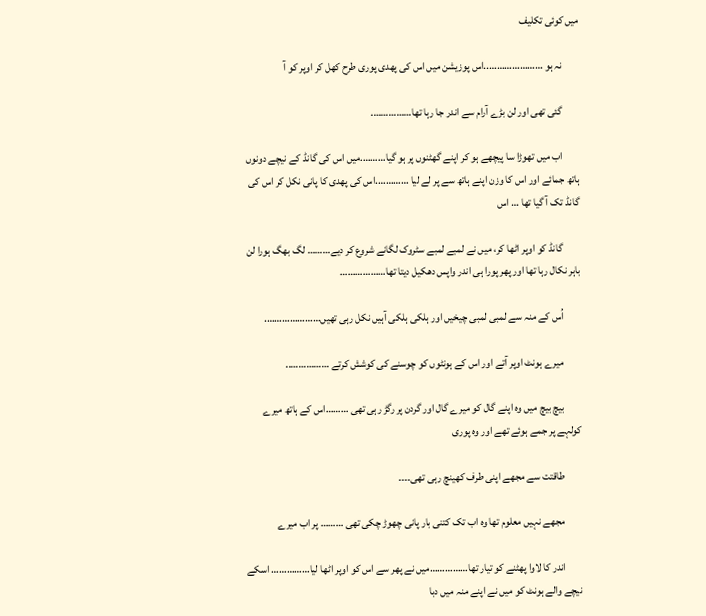میں کوئی تکلیف

        نہ ہو …………………..اس پوزیشن میں اس کی پھدی پوری طرح کھل کر اوپر کو آ

        گئی تھی اور لن بڑے آرام سے اندر جا رہا تھا…………….

        اب میں تھوڑا سا پیچھے ہو کر اپنے گھٹنوں پر ہو گیا……….میں اس کی گانڈ کے نیچے دونوں ہاتھ جمائے اور اس کا وزن اپنے ہاتھ سے پر لے لیا ………….اس کی پھدی کا پانی نکل کر اس کی گانڈ تک آ گیا تھا … اس

        گانڈ کو اوپر اٹھا کر، میں نے لمبے لمبے سٹروک لگانے شروع کر دیے……… لگ بھگ ہورا لن باہر نکال رہا تھا اور پھر پورا ہی اندر واپس دھکیل دیتا تھا………………

        اُس کے منہ سے لمبی لمبی چیخیں اور ہلکی ہلکی آہیں نکل رہی تھیں………………….

        میرے ہونٹ اوپر آتے اور اس کے ہونٹوں کو چوسنے کی کوشش کرتے ……………..

        بیچ بیچ میں وہ اپنے گال کو میرے گال اور گردن پر رگڑ رہی تھی ………اس کے ہاتھ میرے کولہے پر جمے ہوئے تھے اور وہ پوری

        طاقتت سے مجھے اپنی طرف کھینچ رہی تھی۔۔۔۔

        مجھے نہیں معلوم تھا وہ اب تک کتنی بار پانی چھوڑ چکی تھی ……… پر اب میرے

        اندر کا لاوا پھٹنے کو تیار تھا……………میں نے پھر سے اس کو اوپر اٹھا لیا…………… اسکے نیچے والے ہونٹ کو میں نے اپنے منہ میں دبا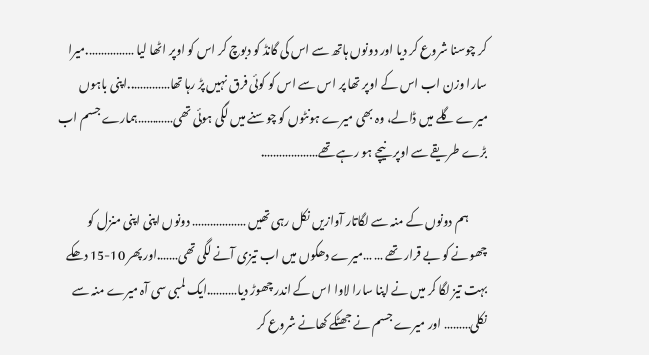کر چوسنا شروع کر دیا اور دونوں ہاتھ سے اس کی گانڈ کو دبوچ کر اس کو اوپر اٹھا لیا …………….میرا سارا وزن اب اس کے اوپر تھا پر اس سے اس کو کوئی فرق نہیں پڑ رہا تھا…………..اپنی باہوں میرے گلے میں ڈالے، وہ بھی میرے ہونٹوں کو چوسنے میں لگی ہوئی تھی…………ہمارے جسم اب بڑے طریقے سے اوپر نیچے ہو رہے تھے……………….

        ہم دونوں کے منہ سے لگاتار آوازیں نکل رہی تھیں ……………… دونوں اپنی اپنی منزل کو چھونے کو بے قرار تھے … …میرے دھکوں میں اب تیزی آنے لگی تھی…….اور پھر 10-15 دھکے بہت تیز لگا کر میں نے اپنا سارا لاوا اس کے اندر چھوڑ دیا……….ایک لمبی سی آہ میرے منہ سے نکلی……… اور میرے جسم نے جھٹکے کھانے شروع کر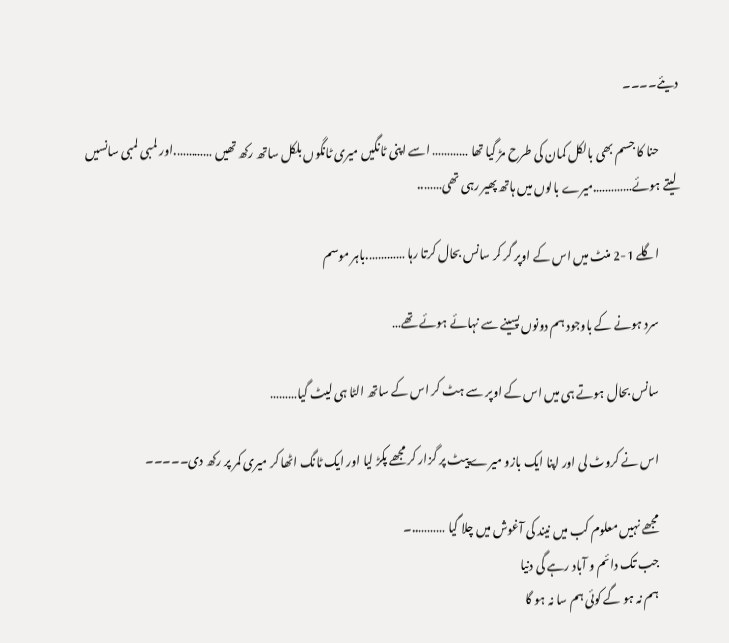دیئے۔۔۔۔

        حنا کا جسم بھی بالکل کمان کی طرح مڑ گیا تھا ………… اسے اپنی ٹانگیں میری ٹانگوں بلکل ساتھ رکھ تھیں ………….اور لمبی لمبی سانسیں لیتے ہوئے………….میرے بالوں میں ہاتھ پھیر رہی تھی……..

        اگلے 1-2 منٹ میں اس کے اوپر گر کر سانس بحال کرتا رہا ………….باہر موسم

        سرد ہونے کے باوجود ہم دونوں پسینے سے نہائے ہوئے تھے…

        سانس بحال ہوتے ہی میں اس کے اوپر سے ہٹ کر اس کے ساتھ الٹا ہی لیٹ گیا………

        اس نے کروٹ لی اور اپنا ایک بازو میرے پیٹ پر گزار کر مجھے پکڑ لیا اور ایک ٹانگ اٹھا کر میری کمر پر رکھ دی۔۔۔۔۔

        مجھے نہیں معلوم کب میں نیند کی آغوش میں چلا گیا ………..۔
        جب تک دائم و آباد رہے گی دنیا
        ہم نہ ہو گے کوئی ہم سا نہ ہو گا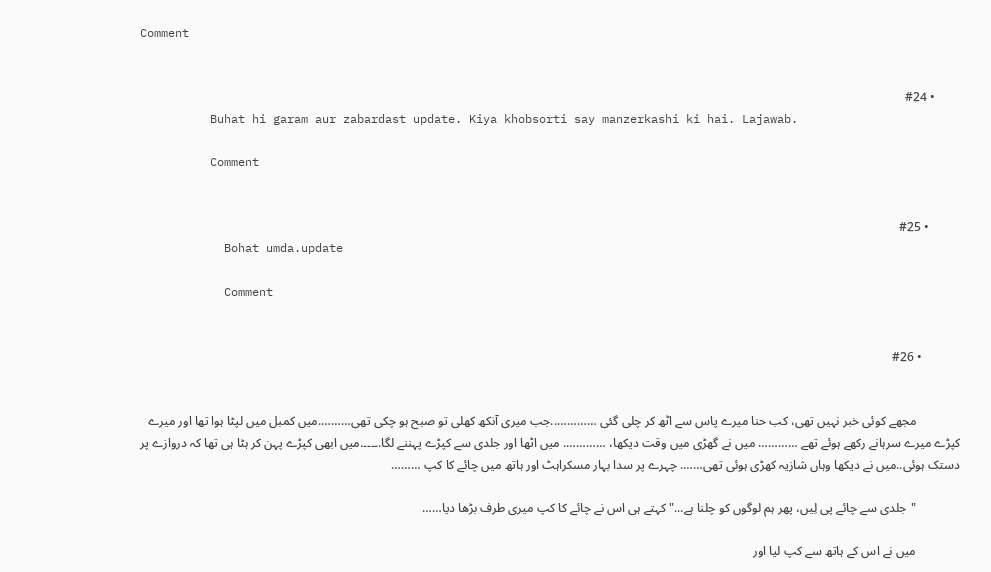Comment


        • #24
          Buhat hi garam aur zabardast update. Kiya khobsorti say manzerkashi ki hai. Lajawab.

          Comment


          • #25
            Bohat umda.update

            Comment


            • #26


              مجھے کوئی خبر نہیں تھی، کب حنا میرے پاس سے اٹھ کر چلی گئی …………..جب میری آنکھ کھلی تو صبح ہو چکی تھی……….میں کمبل میں لپٹا ہوا تھا اور میرے کپڑے میرے سرہانے رکھے ہوئے تھے ………… میں نے گھڑی میں وقت دیکھا، …………. میں اٹھا اور جلدی سے کپڑے پہننے لگا.۔۔۔۔.میں ابھی کپڑے پہن کر ہٹا ہی تھا کہ دروازے پر دستک ہوئی..میں نے دیکھا وہاں شازیہ کھڑی ہوئی تھی……. چہرے پر سدا بہار مسکراہٹ اور ہاتھ میں چائے کا کپ ………

              "جلدی سے چائے پی لِیں، پھر ہم لوگوں کو چلنا ہے..." کہتے ہی اس نے چائے کا کپ میری طرف بڑھا دیا……

              میں نے اس کے ہاتھ سے کپ لیا اور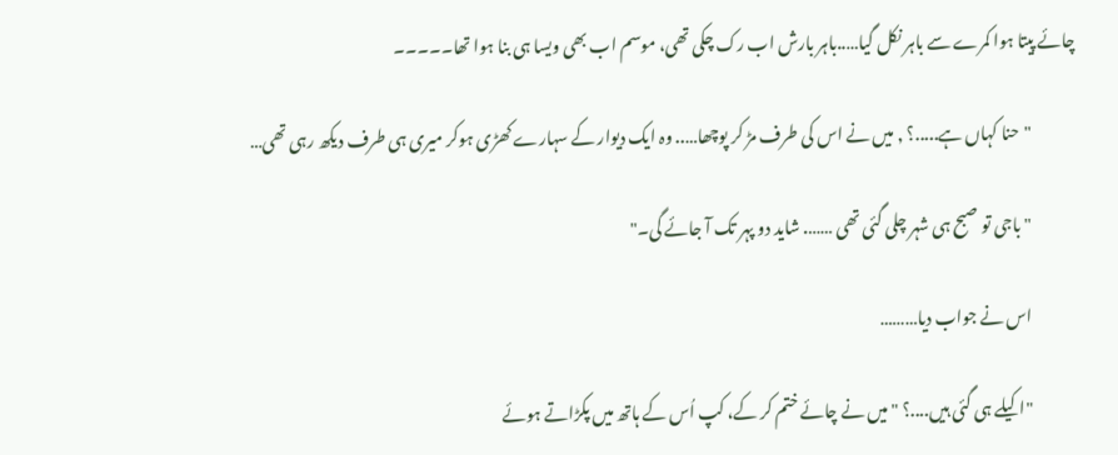چائے پیتا ہوا کمرے سے باہر نکل گیا…..باہر بارش اب رک چکی تھی، موسم اب بھی ویسا ہی بنا ہوا تھا۔۔۔۔۔

              "حنا کہاں ہے.....؟ , میں نے اس کی طرف مڑ کر پوچھا….. وہ ایک دیوار کے سہارے کھڑی ہوکر میری ہی طرف دیکھ رہی تھی…

              "باجی تو صبح ہی شہر چلی گئی تھی ……. شاید دو پہر تک آ جائے گی۔"

              اس نے جواب دیا………

              "اکیلے ہی گئی ہیں....؟ "میں نے چائے ختم کر کے، کپ اُس کے ہاتھ میں پکڑاتے ہوئے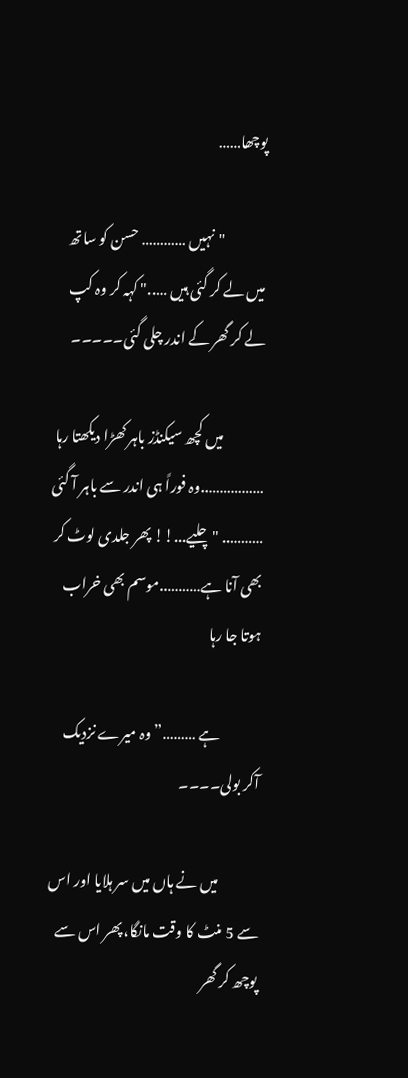پوچھا……

              "نہیں ………… حسن کو ساتھ میں لے کر گئی ہیں ….." کہہ کر وہ کپ لے کر گھر کے اندر چلی گئی۔۔۔۔۔

              میں کچھ سیکنڈز باہر کھڑا دیکھتا رہا ……………..وہ فوراً ہی اندر سے باہر آ گئی ……….. "چلیے...!! پھر جلدی لوٹ کر بھی آنا ہے………..موسم بھی خراب ہوتا جا رہا

              ہے ………” وہ میرے نزدیک آکر بولی۔۔۔۔

              میں نے ہاں میں سر ہلایا اور اس سے 5 منٹ کا وقت مانگا، پھر اس سے پوچھ کر گھر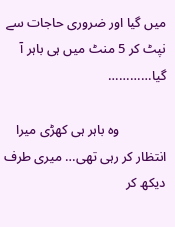میں گیا اور ضروری حاجات سے نپٹ کر 5 منٹ میں ہی باہر آ گیا…………

              وہ باہر ہی کھڑی میرا انتظار کر رہی تھی… میری طرف دیکھ کر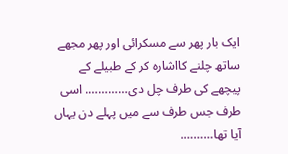ایک بار پھر سے مسکرائی اور پھر مجھے ساتھ چلنے کااشارہ کر کے طبیلے کے پیچھے کی طرف چل دی…………. اسی طرف جس طرف سے میں پہلے دن یہاں آیا تھا……….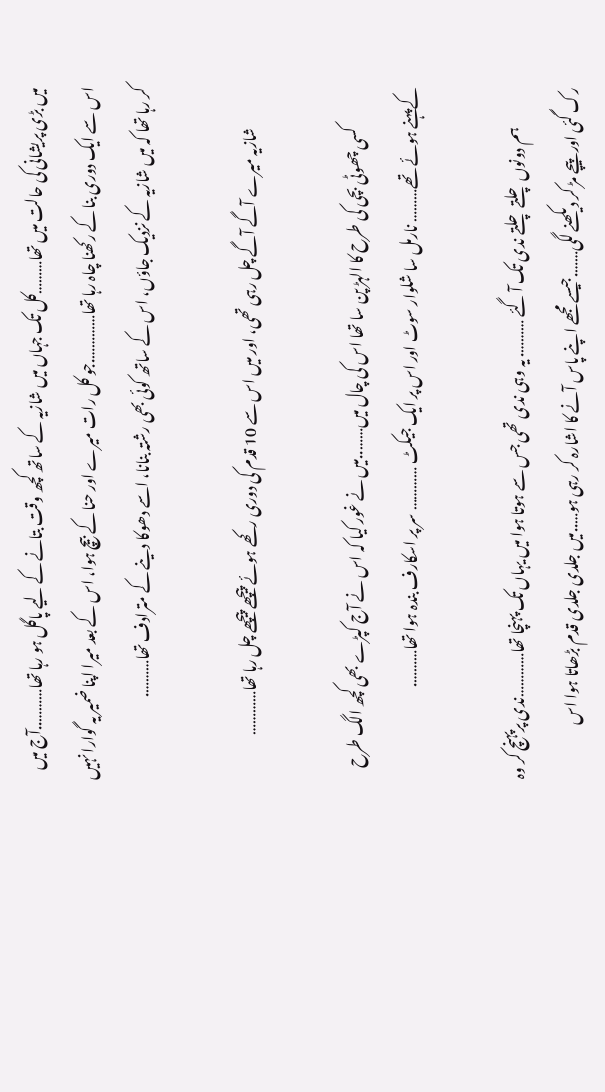میں بڑی پریشانی کی حالت میں تھا………کل تک جہاں میں شازیہ کے ساتھ کچھ وقت بتانے کے لیے پاگل ہو رہا تھا………..آج میں اس سے ایک دوری بنا کے رکھنا چاہ رہا تھا………….جو کل رات میرے اور حنا کے بیچ ہوا، اس کے بعد میرا اپنا ضمیر یہ گوارا نہیں کر رہا تھا کہ میں شازیہ کے نزدیک جاؤں، اس کے ساتھ کوئی بھی رشتہ بنانا، اسے دھوکا دینے کے مترادف تھا……….

              شازیہ میرے آگے آگے چل رہی تھی، اور میں اس سے 10 قدم کی دوری رکھے ہوئے پیچھے پیچھے چل رہا تھا…………

              کسی چھوٹی بچی کی طرح کا الہڑ پن سا تھا اس کی چال میں……..میں نے غور کیا کہ اس نے آج کپڑے بھی کچھ الگ طرح کے پہنے ہوئے تھے……… نارمل سا شلوار سوٹ اور اس پر ایک جیکٹ ………… سر پر اسکارف بندہ ہوا تھا……….

              ہم دونوں چلتے چلتے ندی تک آ گئے ………. یہ وہی ندی تھی جس سے ہوتا ہوا میں یہاں تک پہنچا تھا…………ندی پرپہنچ کر وہ رک گئی اور پیچے مڑ کر دیکھنے لگی…….جیسے مجھے اپنے پاس آنے کا اشارہ کر رہی ہو…..میں جلدی جلدی قدم بڑھاتا ہوا اس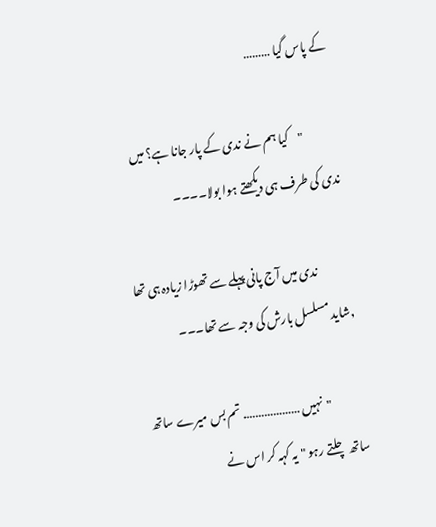کے پاس گیا ………

              "کیا ہم نے ندی کے پار جانا ہے؟ میں ندی کی طرف ہی دیکھتے ہوا بولا۔۔۔۔

              ندی میں آج پانی پہلے سے تھوڑا زیادہ ہی تھا ,شاید مسلسل بارش کی وجہ سے تھا۔۔۔

              "نہیں ………………. تم بس میرے ساتھ ساتھ چلتے رہو " یہ کہہ کر اس نے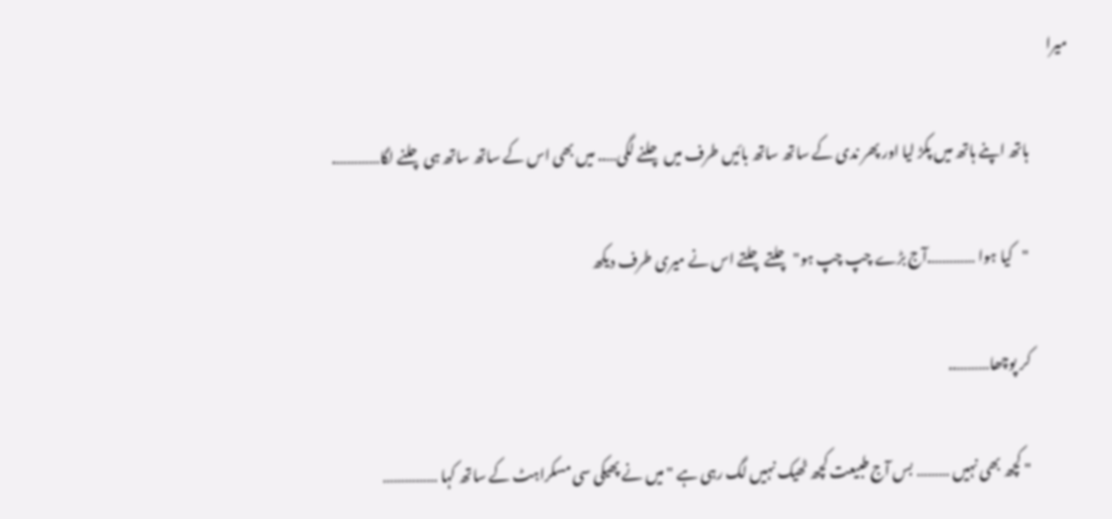میرا

              ہاتھ اپنے ہاتھ میں پکڑ لیا اور پھر ندی کے ساتھ ساتھ بائیں طرف میں چلنے لگی….. میں بھی اس کے ساتھ ساتھ ہی چلنے لگا………….

              "کیا ہوا ………….آج بڑے چپ چپ ہو" چلتے چلتے اس نے میری طرف دیکھ

              کر پوچھا………..

              " کچھ بھی نہیں ……… بس آج طبیعت کچھ ٹھیک نہیں لگ رہی ہے "میں نے پھیکی سی مسکراہٹ کے ساتھ کہا ……………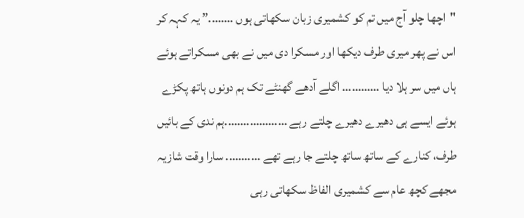"اچھا چلو آج میں تم کو کشمیری زبان سکھاتی ہوں ……..” یہ کہہ کر اس نے پھر میری طرف دیکھا اور مسکرا دی میں نے بھی مسکراتے ہوئے ہاں میں سر ہلا دیا ………… اگلے آدھے گھنٹے تک ہم دونوں ہاتھ پکڑے ہوئے ایسے ہی دھیرے دھیرے چلتے رہے ………………..ہم ندی کے بائیں طرف، کنارے کے ساتھ ساتھ چلتے جا رہے تھے ……….. سارا وقت شازیہ مجھے کچھ عام سے کشمیری الفاظ سکھاتی رہی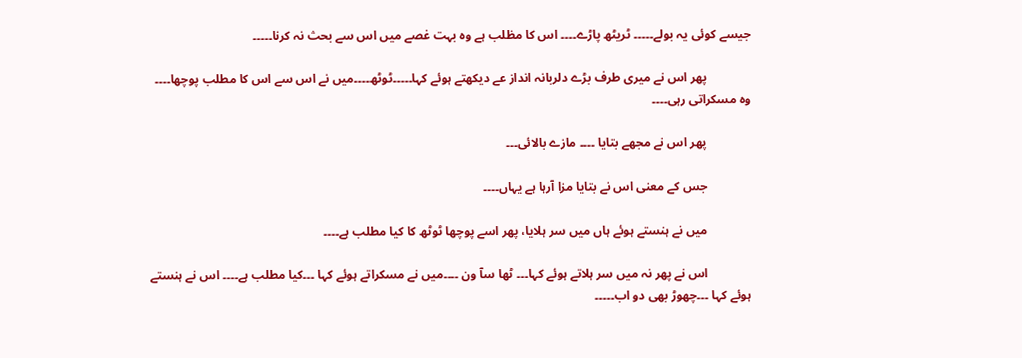جیسے کوئی یہ بولے۔۔۔۔۔ ٹریٹھ پاڑے۔۔۔۔ اس کا مظلب ہے وہ بہت غصے میں اس سے بحث نہ کرنا۔۔۔۔۔

              پھر اس نے میری طرف بڑے دلربانہ انداز عے دیکھتے ہوئے کہا۔۔۔۔۔ٹوٹھ۔۔۔۔میں نے اس سے اس کا مطلب پوچھا۔۔۔۔ وہ مسکراتی رہی۔۔۔۔

              پھر اس نے مجھے بتایا ۔۔۔۔ مازے بالائی۔۔۔

              جس کے معنی اس نے بتایا مزا آرہا ہے یہاں۔۔۔۔

              میں نے ہنستے ہوئے ہاں میں سر ہلایا، پھر اسے پوچھا ٹوٹھ کا کیا مطلب ہے۔۔۔۔

              اس نے پھر نہ میں سر ہلاتے ہوئے کہا۔۔۔ ٹھا سآ ون ۔۔۔۔میں نے مسکراتے ہوئے کہا ۔۔۔کیا مطلب ہے۔۔۔۔ اس نے ہنستے ہوئے کہا ۔۔۔چھوڑ بھی دو اب۔۔۔۔۔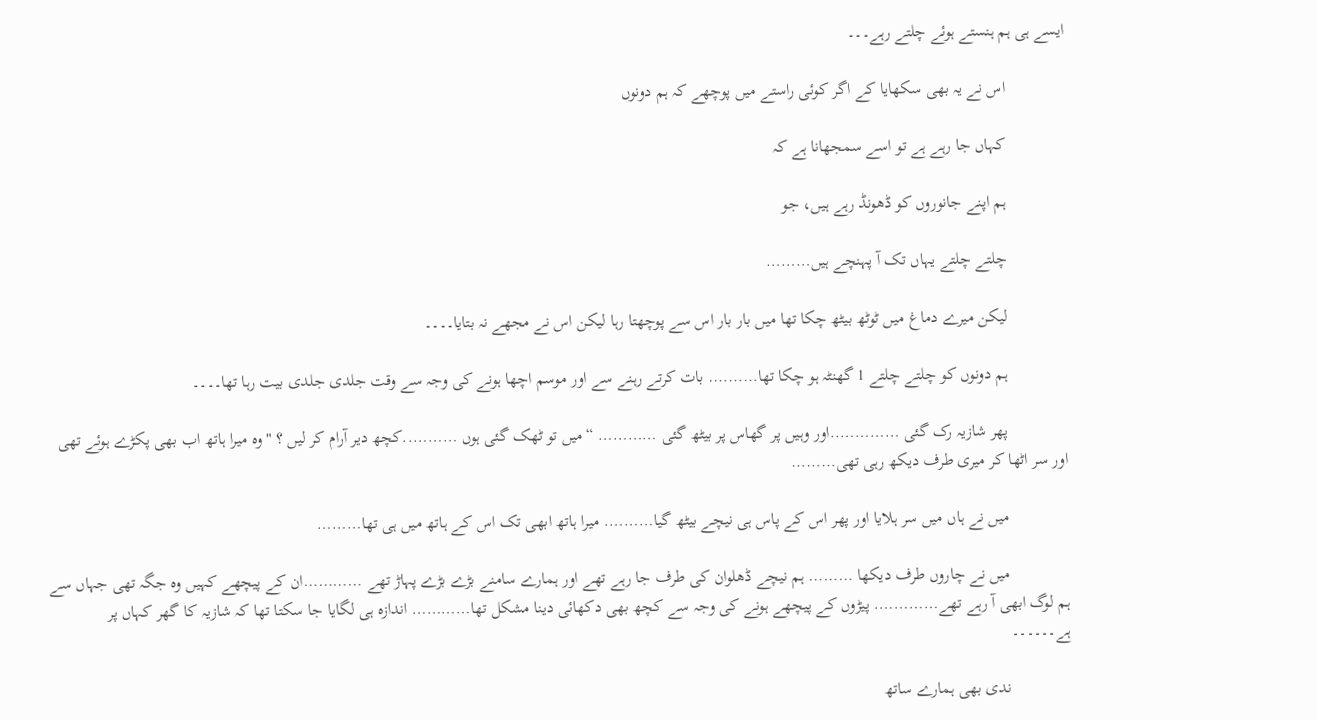ایسے ہی ہم ہنستے ہوئے چلتے رہے۔۔۔

              اس نے یہ بھی سکھایا کے اگر کوئی راستے میں پوچھے کہ ہم دونوں

              کہاں جا رہے ہے تو اسے سمجھانا ہے کہ

              ہم اپنے جانوروں کو ڈھونڈ رہے ہیں، جو

              چلتے چلتے یہاں تک آ پہنچے ہیں………

              لیکن میرے دماغ میں ٹوٹھ بیٹھ چکا تھا میں بار بار اس سے پوچھتا رہا لیکن اس نے مجھے نہ بتایا۔۔۔۔

              ہم دونوں کو چلتے چلتے 1 گھنٹہ ہو چکا تھا………. بات کرتے رہنے سے اور موسم اچھا ہونے کی وجہ سے وقت جلدی جلدی بیت رہا تھا۔۔۔۔

              پھر شازیہ رک گئی …………..اور وہیں پر گھاس پر بیٹھ گئی ………… “میں تو ٹھک گئی ہوں ………..کچھ دیر آرام کر لیں ؟ "وہ میرا ہاتھ اب بھی پکڑے ہوئے تھی اور سر اٹھا کر میری طرف دیکھ رہی تھی………

              میں نے ہاں میں سر ہلایا اور پھر اس کے پاس ہی نیچے بیٹھ گیا………. میرا ہاتھ ابھی تک اس کے ہاتھ میں ہی تھا………

              میں نے چاروں طرف دیکھا ……… ہم نیچے ڈھلوان کی طرف جا رہے تھے اور ہمارے سامنے بڑے بڑے پہاڑ تھے …………ان کے پیچھے کہیں وہ جگہ تھی جہاں سے ہم لوگ ابھی آ رہے تھے…………. پیڑوں کے پیچھے ہونے کی وجہ سے کچھ بھی دکھائی دینا مشکل تھا………… اندازہ ہی لگایا جا سکتا تھا کہ شازیہ کا گھر کہاں پر ہے۔۔۔۔۔۔

              ندی بھی ہمارے ساتھ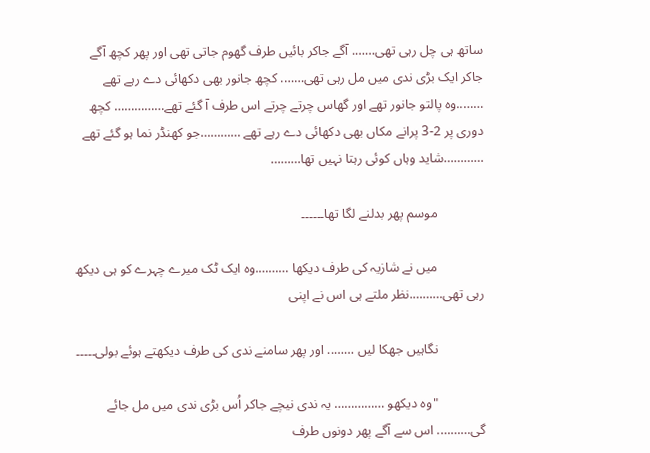ساتھ ہی چل رہی تھی……. آگے جاکر بائیں طرف گھوم جاتی تھی اور پھر کچھ آگے جاکر ایک بڑی ندی میں مل رہی تھی……. کچھ جانور بھی دکھائی دے رہے تھے ……..وہ پالتو جانور تھے اور گھاس چرتے چرتے اس طرف آ گئے تھے…………… کچھ دوری پر 2-3 پرانے مکاں بھی دکھائی دے رہے تھے …………جو کھنڈر نما ہو گئے تھے …………شاید وہاں کوئی رہتا نہیں تھا………

              موسم پھر بدلنے لگا تھا۔۔۔۔۔۔

              میں نے شازیہ کی طرف دیکھا ……….وہ ایک ٹک میرے چہرے کو ہی دیکھ رہی تھی……….نظر ملتے ہی اس نے اپنی

              نگاہیں جھکا لیں …….. اور پھر سامنے ندی کی طرف دیکھتے ہوئے بولی۔۔۔۔۔

              "وہ دیکھو …………… یہ ندی نیچے جاکر اُس بڑی ندی میں مل جائے گی………. اس سے آگے پھر دونوں طرف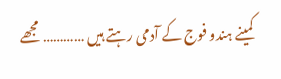کمینے ہندو فوج کے آدمی رہتے ہیں ………… مجھے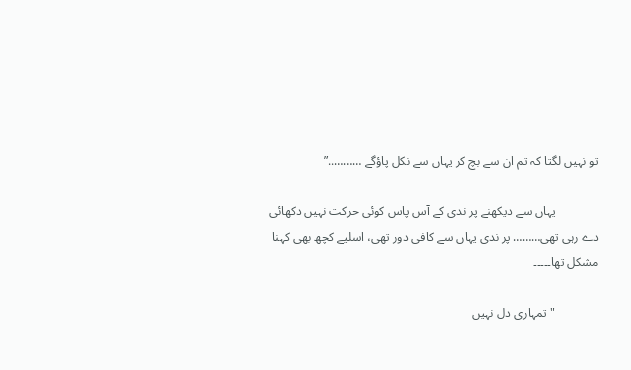تو نہیں لگتا کہ تم ان سے بچ کر یہاں سے نکل پاؤگے ………..”

              یہاں سے دیکھنے پر ندی کے آس پاس کوئی حرکت نہیں دکھائی دے رہی تھی……… پر ندی یہاں سے کافی دور تھی، اسلیے کچھ بھی کہنا مشکل تھا۔۔۔۔۔

              "تمہاری دل نہیں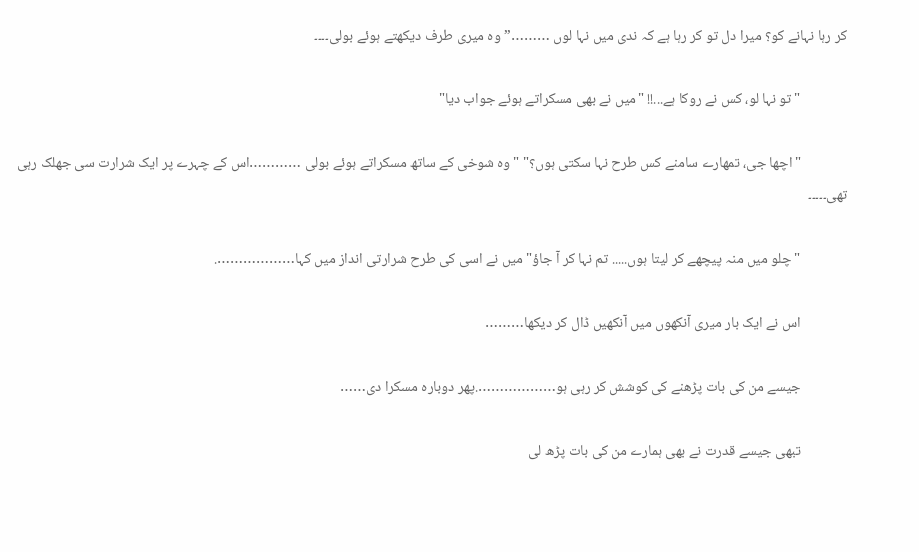کر رہا نہانے کو؟ میرا دل تو کر رہا ہے کہ ندی میں نہا لوں ………” وہ میری طرف دیکھتے ہوئے بولی۔۔۔۔

              "تو نہا لو، کس نے روکا ہے...!! "میں نے بھی مسکراتے ہوئے جواب دیا"

              "اچھا جی، تمھارے سامنے کس طرح نہا سکتی ہوں؟" "وہ شوخی کے ساتھ مسکراتے ہوئے بولی …………اس کے چہرے پر ایک شرارت سی جھلک رہی تھی۔۔۔۔۔

              "چلو میں منہ پیچھے کر لیتا ہوں..... تم نہا کر آ جاؤ" میں نے اسی کی طرح شرارتی انداز میں کہا……………….

              اس نے ایک بار میری آنکھوں میں آنکھیں ڈال کر دیکھا………

              جیسے من کی بات پڑھنے کی کوشش کر رہی ہو……………….پھر دوبارہ مسکرا دی……

              تبھی جیسے قدرت نے بھی ہمارے من کی بات پڑھ لی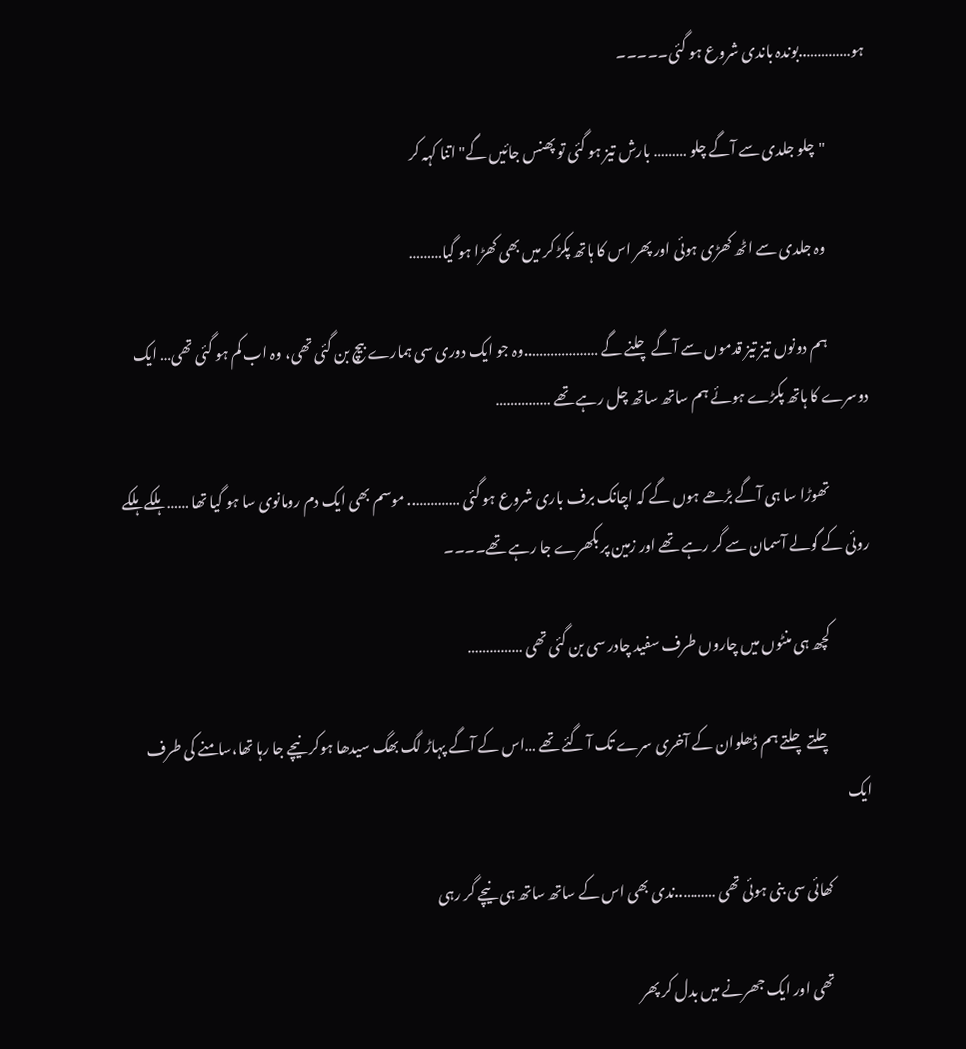ہو…………..بوندہ باندی شروع ہو گئی۔۔۔۔۔

              "چلو جلدی سے آگے چلو ……… بارش تیز ہو گئی تو پھنس جائیں گے"اتنا کہہ کر

              وہ جلدی سے اٹھ کھڑی ہوئی اور پھر اس کا ہاتھ پکڑ کر میں بھی کھڑا ہو گیا………

              ہم دونوں تیز تیز قدموں سے آگے چلنے گے ………………..وہ جو ایک دوری سی ہمارے بیچ بن گئی تھی، وہ اب کم ہو گئی تھی… ایک دوسرے کا ہاتھ پکڑے ہوئے ہم ساتھ ساتھ چل رہے تھے ……………

              تھوڑا سا ہی آگے بڑھے ہوں گے کہ اچانک برف باری شروع ہو گئی ………….. موسم بھی ایک دم رومانوی سا ہو گیا تھا …… ہلکے ہلکے روئی کے گولے آسمان سے گر رہے تھے اور زمین پر بکھرے جا رہے تھے۔۔۔۔

              کچھ ہی منٹوں میں چاروں طرف سفید چادر سی بن گئی تھی ……………

              چلتے چلتے ہم ڈھلوان کے آخری سرے تک آ گئے تھے …اس کے آگے پہاڑ لگ بھگ سیدھا ہوکر نیچے جا رہا تھا،سامنے کی طرف ایک

              کھائی سی بنی ہوئی تھی ………..ندی بھی اس کے ساتھ ساتھ ہی نیچے گر رہی

              تھی اور ایک جھرنے میں بدل کر پھر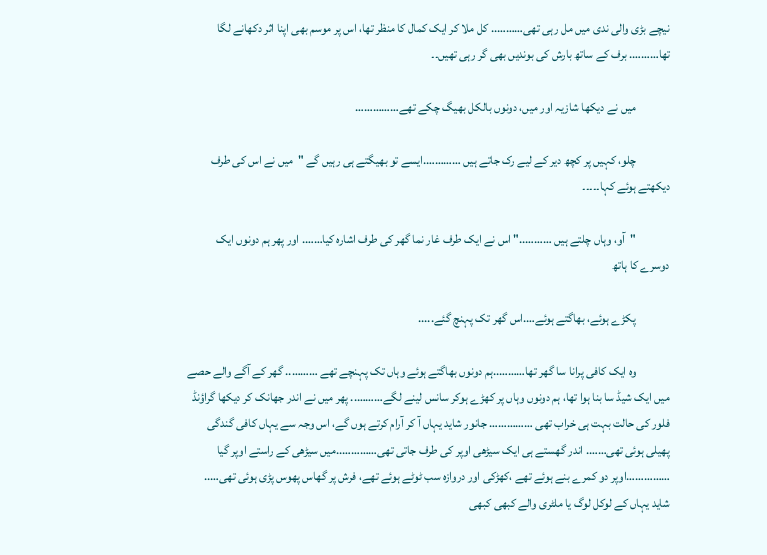نیچے بڑی والی ندی میں مل رہی تھی……….. کل ملا کر ایک کمال کا منظر تھا، اس پر موسم بھی اپنا اثر دکھانے لگا تھا………. برف کے ساتھ بارش کی بوندیں بھی گر رہی تھیں۔۔

              میں نے دیکھا شازیہ اور میں، دونوں بالکل بھیگ چکے تھے……………

              چلو، کہیں پر کچھ دیر کے لیے رک جاتے ہیں ………….ایسے تو بھیگتے ہی رہیں گے "میں نے اس کی طرف دیکھتے ہوئے کہا۔۔۔۔۔

              "آو، وہاں چلتے ہیں ……….." اس نے ایک طرف غار نما گھر کی طرف اشارہ کیا……. اور پھر ہم دونوں ایک دوسرے کا ہاتھ

              پکڑے ہوئے، بھاگتے ہوئے….اس گھر تک پہنچ گئے.....

              وہ ایک کافی پرانا سا گھر تھا………..ہم دونوں بھاگتے ہوئے وہاں تک پہنچے تھے ……….. گھر کے آگے والے حصے میں ایک شیڈ سا بنا ہوا تھا، ہم دونوں وہاں پر کھڑے ہوکر سانس لینے لگے……….. پھر میں نے اندر جھانک کر دیکھا گراؤنڈ فلور کی حالت بہت ہی خراب تھی …………… جانور شاید یہاں آ کر آرام کرتے ہوں گے، اس وجہ سے یہاں کافی گندگی پھیلی ہوئی تھی……. اندر گھستے ہی ایک سیڑھی اوپر کی طرف جاتی تھی…………..میں سیڑھی کے راستے اوپر گیا ……………اوپر دو کمرے بنے ہوئے تھے ،کھڑکی اور دروازہ سب ٹوٹے ہوئے تھے، فرش پر گھاس پھوس پڑی ہوئی تھی….. شاید یہاں کے لوکل لوگ یا ملٹری والے کبھی کبھی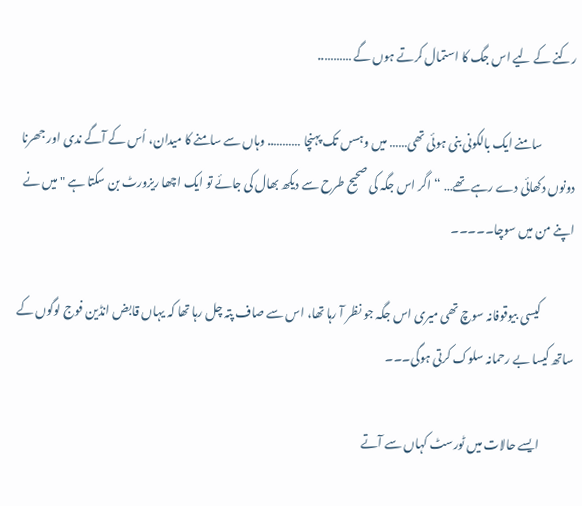رکنے کے لیے اس جگ کا استمال کرتے ہوں گے ………..

              سامنے ایک بالکونی بنی ہوئی تھی…… میں وہسں تک پہنچا ……….. وہاں سے سامنے کا میدان، اُس کے آگے ندی اور جھرنا دونوں دکھائی دے رہے تھے… “اگر اس جگہ کی صحیح طرح سے دیکھ بھال کی جائے تو ایک اچھا ریزورٹ بن سکتا ہے "میں نے اپنے من میں سوچا۔۔۔۔۔

              کیسی بیوقوفانہ سوچ تھی میری اس جگہ جو نظر آ رہا تھا، اس سے صاف پتہ چل رہا تھا کہ یہاں قابض انڈین فوج لوگوں کے ساتھ کیسا بے رحمانہ سلوک کرتی ہوگی۔۔۔

              ایسے حالات میں ٹورسٹ کہاں سے آتے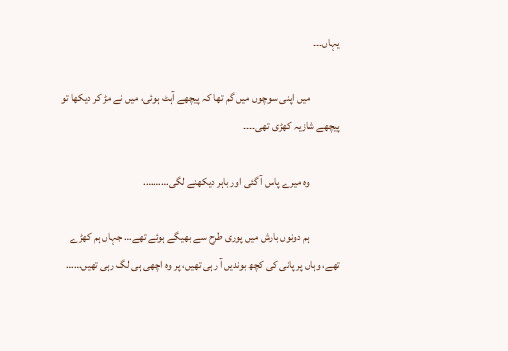یہاں۔۔۔

              میں اپنی سوچوں میں گم تھا کہ پیچھے آہٹ ہوئی، میں نے مڑ کر دیکھا تو پیچھے شازیہ کھڑی تھی۔۔۔۔

              وہ میرے پاس آ گئی اور باہر دیکھنے لگی……….

              ہم دونوں بارش میں پوری طرح سے بھیگے ہوئے تھے… جہاں ہم کھڑے تھے، وہاں پر پانی کی کچھ بوندیں آ رہی تھیں، پر وہ اچھی ہی لگ رہی تھیں……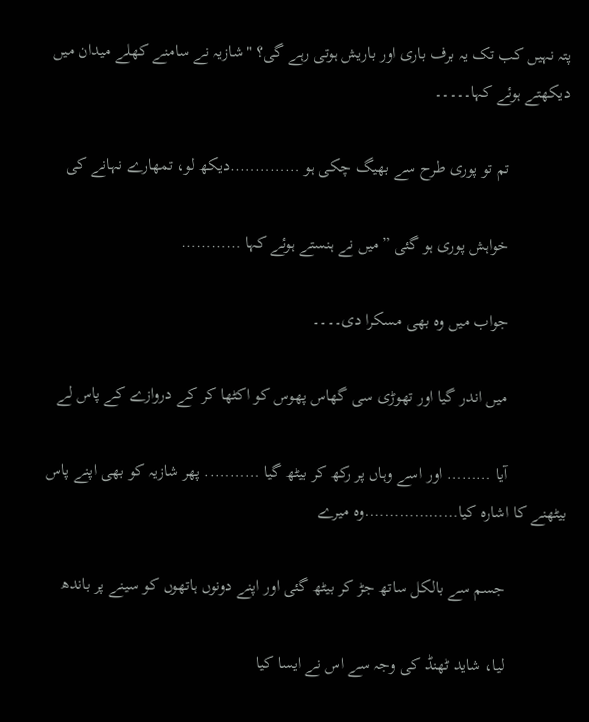پتہ نہیں کب تک یہ برف باری اور باریش ہوتی رہے گی؟ "شازیہ نے سامنے کھلے میدان میں دیکھتے ہوئے کہا۔۔۔۔۔

              تم تو پوری طرح سے بھیگ چکی ہو …………..دیکھ لو، تمھارے نہانے کی

              خواہش پوری ہو گئی ”میں نے ہنستے ہوئے کہا …………

              جواب میں وہ بھی مسکرا دی۔۔۔۔

              میں اندر گیا اور تھوڑی سی گھاس پھوس کو اکٹھا کر کے دروازے کے پاس لے

              آیا ……… اور اسے وہاں پر رکھ کر بیٹھ گیا ……….. پھر شازیہ کو بھی اپنے پاس بیٹھنے کا اشارہ کیا……………….وہ میرے

              جسم سے بالکل ساتھ جڑ کر بیٹھ گئی اور اپنے دونوں ہاتھوں کو سینے پر باندھ

              لیا، شاید ٹھنڈ کی وجہ سے اس نے ایسا کیا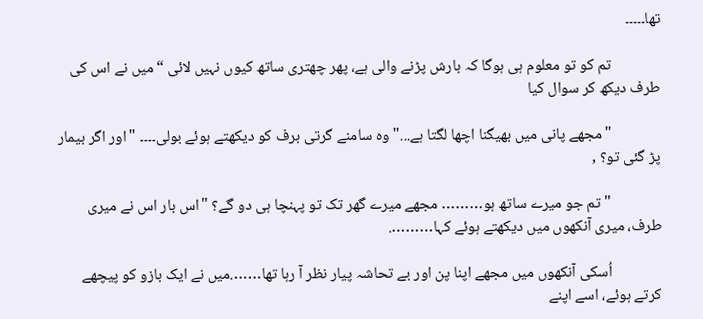تھا۔۔۔۔۔

              تم کو تو معلوم ہی ہوگا کہ بارش پڑنے والی ہے، پھر چھتری ساتھ کیوں نہیں لائی “میں نے اس کی طرف دیکھ کر سوال کیا

              "مجھے پانی میں بھیگنا اچھا لگتا ہے..." وہ سامنے گرتی برف کو دیکھتے ہوئے بولی۔۔۔۔ "اور اگر بیمار پڑ گئی تو؟ ,

              "تم جو میرے ساتھ ہو……… مجھے میرے گھر تک تو پہنچا ہی دو گے؟ "اس بار اس نے میری طرف، میری آنکھوں میں دیکھتے ہوئے کہا……….

              اُسکی آنکھوں میں مجھے اپنا پن اور بے تحاشہ پیار نظر آ رہا تھا…….میں نے ایک بازو کو پیچھے کرتے ہوئے، اسے اپنے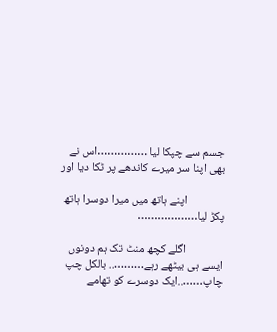جسم سے چپکا لیا ……………اس نے بھی اپنا سر میرے کاندھے پر ٹکا دیا اور

              اپنے ہاتھ میں میرا دوسرا ہاتھ پکڑ لیا………………

              اگلے کچھ منٹ تک ہم دونوں ایسے ہی بیٹھے رہے……….. بالکل چپ چاپ……..ایک دوسرے کو تھامے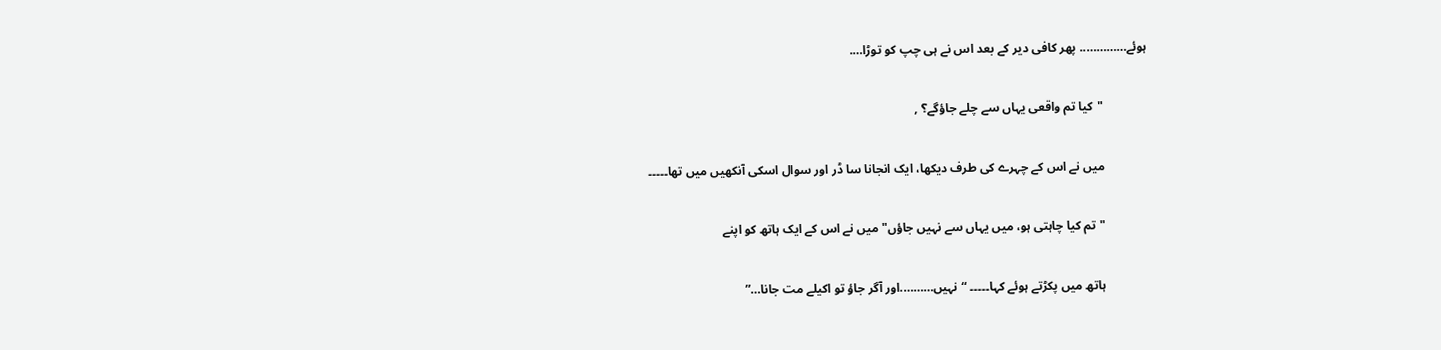ہوئے………….. پھر کافی دیر کے بعد اس نے ہی چپ کو توڑا….

              "کیا تم واقعی یہاں سے چلے جاؤگے؟ ,

              میں نے اس کے چہرے کی طرف دیکھا، ایک انجانا سا ڈر اور سوال اسکی آنکھیں میں تھا۔۔۔۔۔

              "تم کیا چاہتی ہو، میں یہاں سے نہیں جاؤں" میں نے اس کے ایک ہاتھ کو اپنے

              ہاتھ میں پکڑتے ہوئے کہا۔۔۔۔۔ “نہیں……….اور آگر جاؤ تو اکیلے مت جانا…”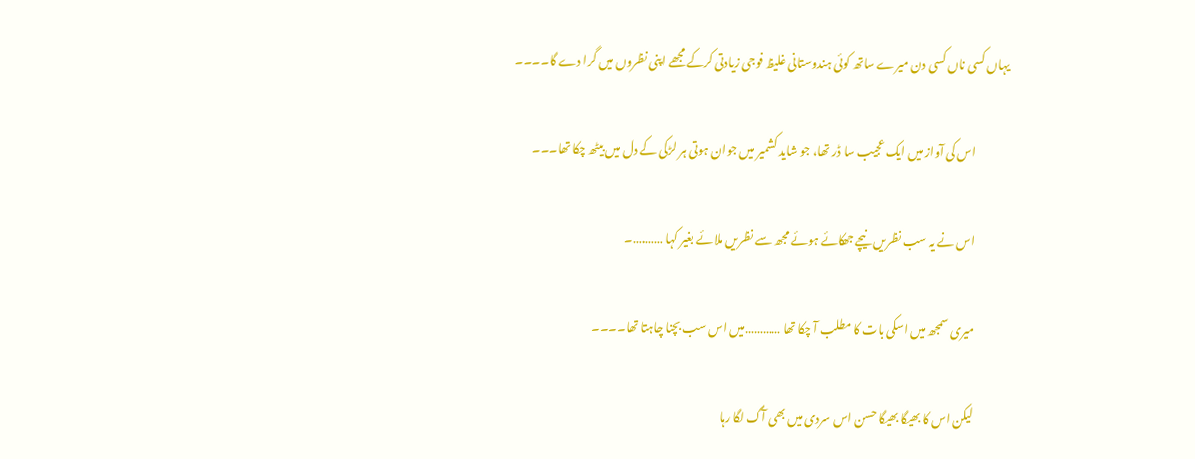یہاں کسی ناں کسی دن میرے ساتھ کوئی ہندوستانی غلیظ فوجی زیادتی کرکے مجھے اپنی نظروں میں گرا دے گا۔۔۔۔

              اس کی آواز میں ایک عجیب سا ڈر تھا، جو شاید کشمیر میں جوان ہوتی ہر لڑکی کے دل میں بیٹھ چکا تھا۔۔۔

              اس نے یہ سب نظریں نیچے جھکائے ہوئے مجھ سے نظریں ملائے بغیر کہا …….…۔

              میری سمجھ میں اسکی بات کا مطلب آ چکا تھا …………میں اس سب بچنا چاہتا تھا۔۔۔۔

              لیکن اس کا بھیگا بھیگا حسن اس سردی میں بھی آگ لگا رہا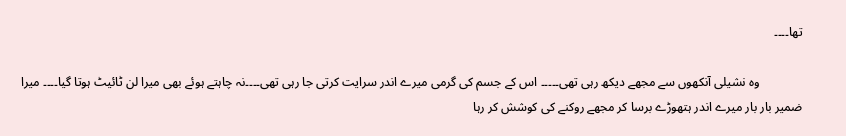تھا۔۔۔۔

              وہ نشیلی آنکھوں سے مجھے دیکھ رہی تھی۔۔۔۔۔ اس کے جسم کی گرمی میرے اندر سرایت کرتی جا رہی تھی۔۔۔۔نہ چاہتے ہوئے بھی میرا لن ٹائیٹ ہوتا گیا۔۔۔۔ میرا ضمیر بار بار میرے اندر ہتھوڑے برسا کر مجھے روکنے کی کوشش کر رہا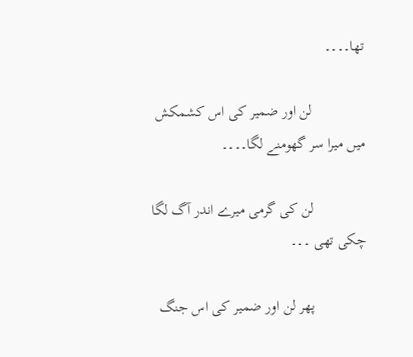تھا۔۔۔۔

              لن اور ضمیر کی اس کشمکش میں میرا سر گھومنے لگا۔۔۔۔

              لن کی گرمی میرے اندر آگ لگا چکی تھی ۔۔۔

              پھر لن اور ضمیر کی اس جنگ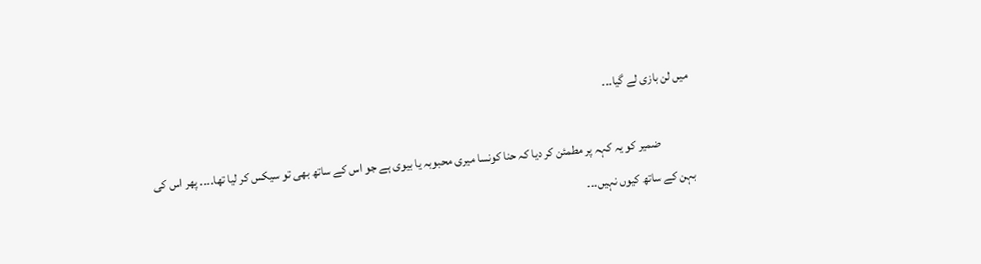میں لن بازی لے گیا۔۔۔

              ضمیر کو یہ کہہ پر مطمئن کر دیا کہ حنا کونسا میری محبوبہ یا بیوی ہے جو اس کے ساتھ بھی تو سیکس کر لیا تھا۔۔۔۔ پھر اس کی بہن کے ساتھ کیوں نہیں۔۔۔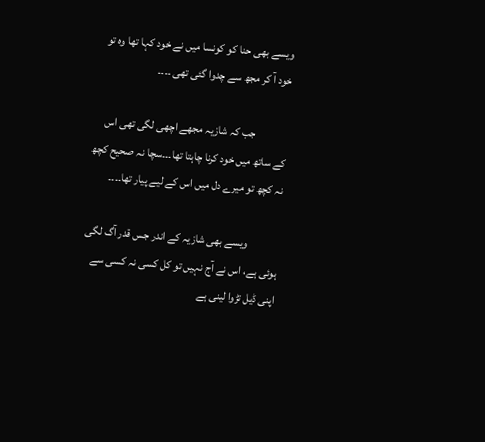ویسے بھی حنا کو کونسا میں نے خود کہا تھا وہ تو خود آ کر مجھ سے چدوا گئی تھی ۔۔۔۔

              جب کہ شازیہ مجھے اچھی لگی تھی اس کے ساتھ میں خود کرنا چاہتا تھا۔۔۔سچا نہ صحیح کچھ نہ کچھ تو میرے دل میں اس کے لیے پیار تھا۔۔۔۔

              ویسے بھی شازیہ کے اندر جس قدر آگ لگی ہوئی ہے، اس نے آج نہیں تو کل کسی نہ کسی سے اپنی ڈیل تڑوا لینی ہے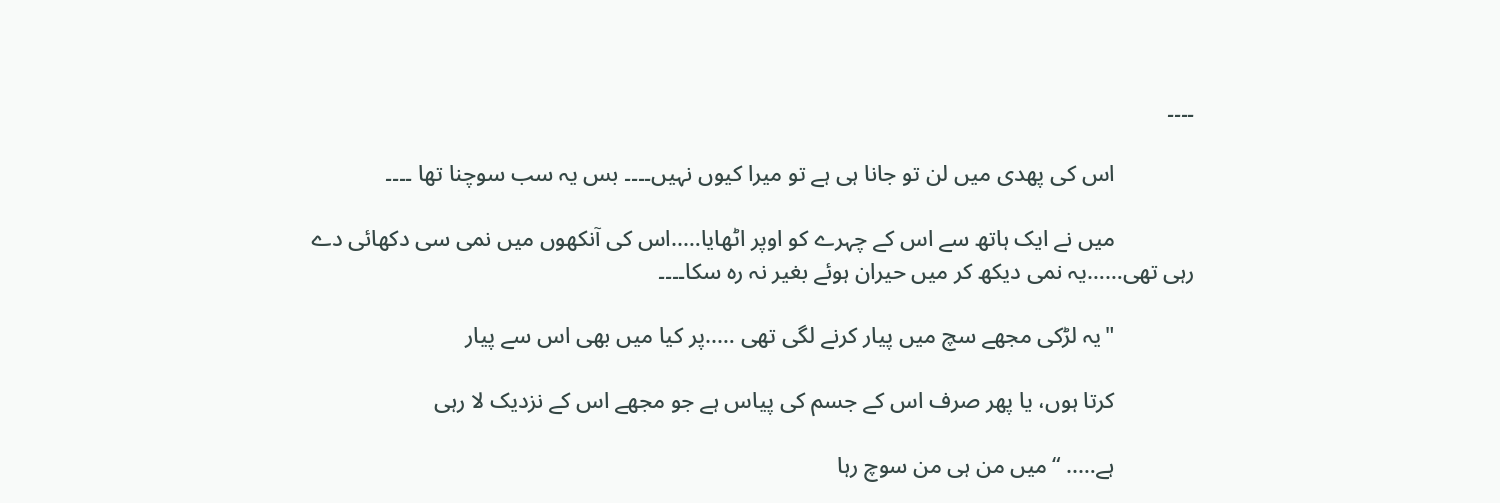۔۔۔۔

              اس کی پھدی میں لن تو جانا ہی ہے تو میرا کیوں نہیں۔۔۔۔ بس یہ سب سوچنا تھا ۔۔۔۔

              میں نے ایک ہاتھ سے اس کے چہرے کو اوپر اٹھایا…..اس کی آنکھوں میں نمی سی دکھائی دے رہی تھی……یہ نمی دیکھ کر میں حیران ہوئے بغیر نہ رہ سکا۔۔۔۔

              "یہ لڑکی مجھے سچ میں پیار کرنے لگی تھی …..پر کیا میں بھی اس سے پیار

              کرتا ہوں، یا پھر صرف اس کے جسم کی پیاس ہے جو مجھے اس کے نزدیک لا رہی

              ہے….. “میں من ہی من سوچ رہا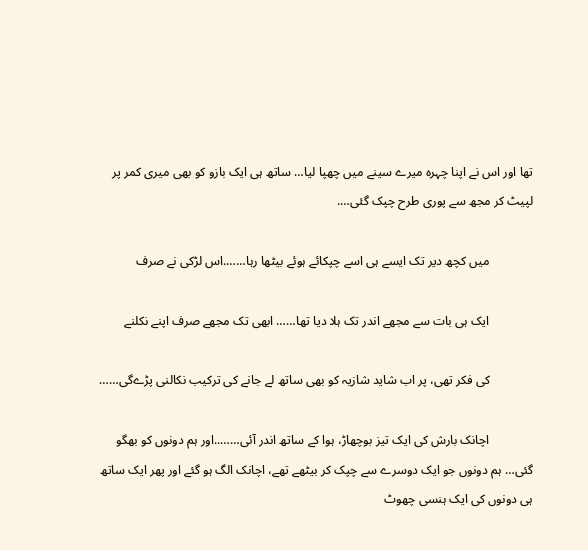تھا اور اس نے اپنا چہرہ میرے سینے میں چھپا لیا… ساتھ ہی ایک بازو کو بھی میری کمر پر لپیٹ کر مجھ سے پوری طرح چپک گئی….

              میں کچھ دیر تک ایسے ہی اسے چپکائے ہوئے بیٹھا رہا…….اس لڑکی نے صرف

              ایک ہی بات سے مجھے اندر تک ہلا دیا تھا…… ابھی تک مجھے صرف اپنے نکلنے

              کی فکر تھی، پر اب شاید شازیہ کو بھی ساتھ لے جانے کی ترکیب نکالنی پڑےگی……

              اچانک بارش کی ایک تیز بوچھاڑ، ہوا کے ساتھ اندر آئی……..اور ہم دونوں کو بھگو گئی… ہم دونوں جو ایک دوسرے سے چپک کر بیٹھے تھے، اچانک الگ ہو گئے اور پھر ایک ساتھ ہی دونوں کی ایک ہنسی چھوٹ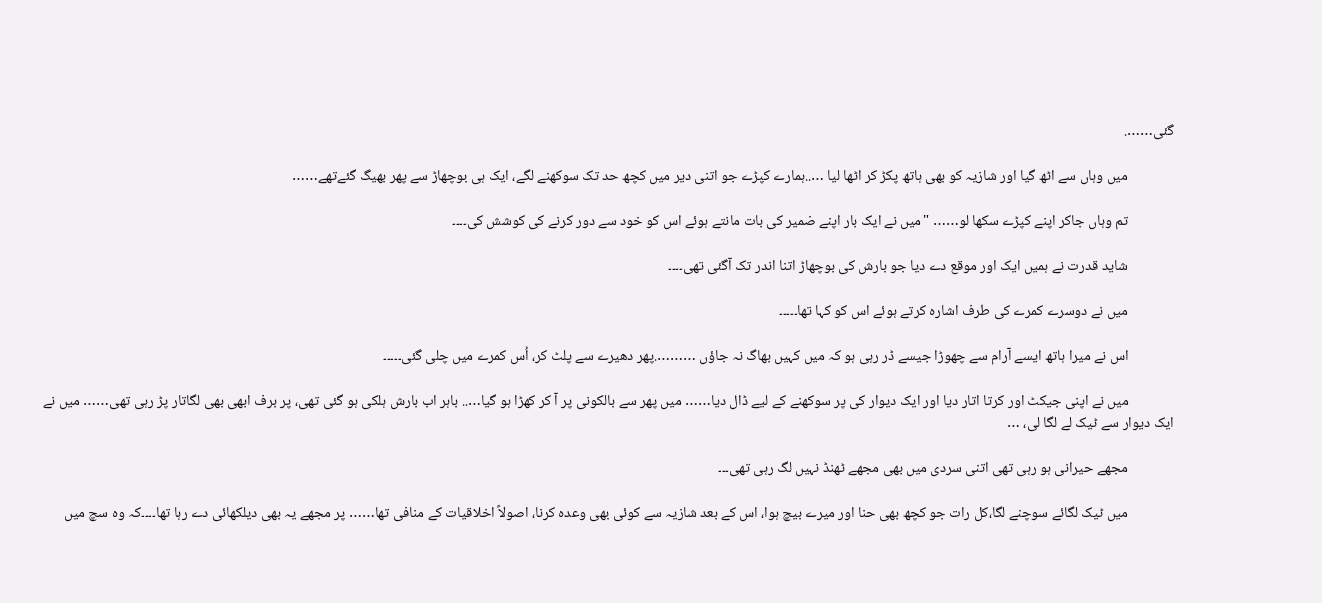گئی…….

              میں وہاں سے اٹھ گیا اور شازیہ کو بھی ہاتھ پکڑ کر اٹھا لیا …..ہمارے کپڑے جو اتنی دیر میں کچھ حد تک سوکھنے لگے، ایک ہی بوچھاڑ سے پھر بھیگ گئےتھے……

              تم وہاں جاکر اپنے کپڑے سکھا لو…… "میں نے ایک بار اپنے ضمیر کی بات مانتے ہوئے اس کو خود سے دور کرنے کی کوشش کی۔۔۔۔

              شاید قدرت نے ہمیں ایک اور موقع دے دیا جو بارش کی بوچھاڑ اتنا اندر تک آگئی تھی۔۔۔۔

              میں نے دوسرے کمرے کی طرف اشارہ کرتے ہوئے اس کو کہا تھا۔۔۔۔۔

              اس نے میرا ہاتھ ایسے آرام سے چھوڑا جیسے ڈر رہی ہو کہ میں کہیں بھاگ نہ جاؤں ……….پھر دھیرے سے پلٹ کر، اُس کمرے میں چلی گئی۔۔۔۔۔

              میں نے اپنی جیکٹ اور کرتا اتار دیا اور ایک دیوار کی پر سوکھنے کے لیے ڈال دیا…… میں پھر سے بالکونی پر آ کر کھڑا ہو گیا….. باہر اب بارش ہلکی ہو گئی تھی، پر برف ابھی بھی لگاتار پڑ رہی تھی…… میں نے ایک دیوار سے ٹیک لے لگا لی، …

              مجھے حیرانی ہو رہی تھی اتنی سردی میں بھی مجھے ٹھنڈ نہیں لگ رہی تھی۔۔۔

              میں ٹیک لگائے سوچنے لگا،کل رات جو کچھ بھی حنا اور میرے بیچ ہوا، اس کے بعد شازیہ سے کوئی بھی وعدہ کرنا، اصولاً اخلاقیات کے منافی تھا…… پر مجھے یہ بھی دیلکھائی دے رہا تھا۔۔۔۔کہ وہ سچ میں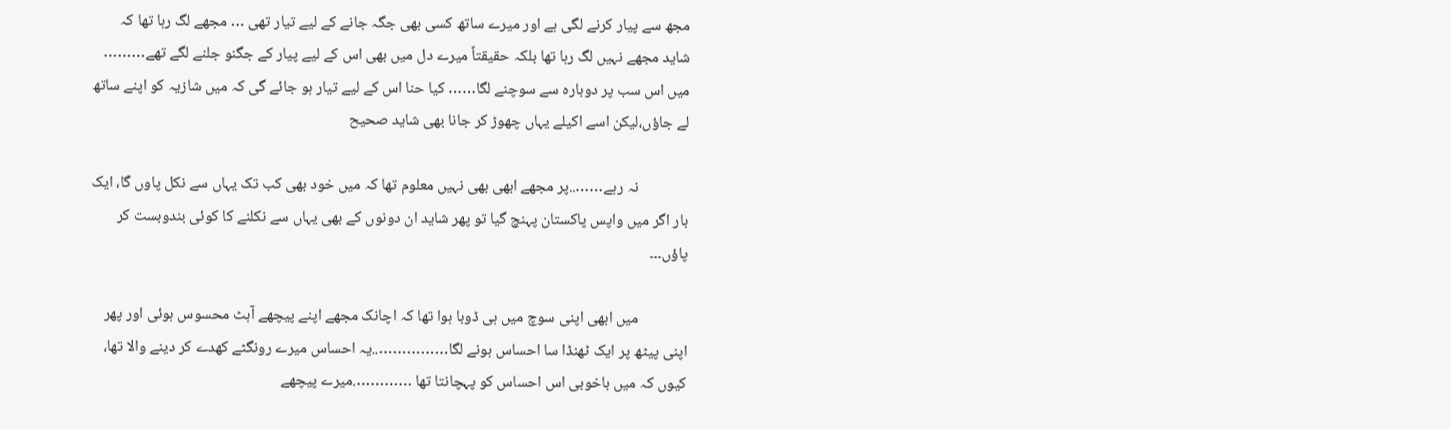مجھ سے پیار کرنے لگی ہے اور میرے ساتھ کسی بھی جگہ جانے کے لیے تیار تھی … مجھے لگ رہا تھا کہ شاید مجھے نہیں لگ رہا تھا بلکہ حقیقتاً میرے دل میں بھی اس کے لیے پیار کے جگنو جلنے لگے تھے……… میں اس سب پر دوبارہ سے سوچنے لگا…… کیا حنا اس کے لیے تیار ہو جائے گی کہ میں شازیہ کو اپنے ساتھ لے جاؤں،لیکن اسے اکیلے یہاں چھوڑ کر جانا بھی شاید صحیح

              نہ رہے……..پر مجھے ابھی بھی نہیں معلوم تھا کہ میں خود بھی کب تک یہاں سے نکل پاوں گا، ایک بار اگر میں واپس پاکستان پہنچ گیا تو پھر شاید ان دونوں کے بھی یہاں سے نکلنے کا کوئی بندوبست کر پاؤں۔۔۔

              میں ابھی اپنی سوچ میں ہی ڈوبا ہوا تھا کہ اچانک مجھے اپنے پیچھے آہٹ محسوس ہوئی اور پھر اپنی پیٹھ پر ایک ٹھنڈا سا احساس ہونے لگا……………..یہ احساس میرے رونگٹے کھدے کر دینے والا تھا، کیوں کہ میں باخوبی اس احساس کو پہچانتا تھا ………….میرے پیچھے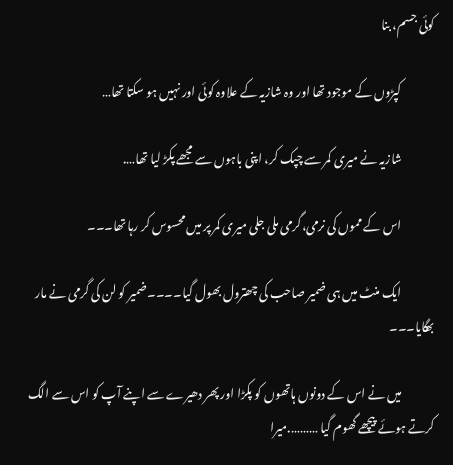کوئی جسم، بنا

              کپڑوں کے موجود تھا اور وہ شازیہ کے علاوہ کوئی اور نہیں ہو سکتا تھا…

              شازیہ نے میری کمر سے چپک کر، اپنی باہوں سے مجھے پکڑ لیا تھا….

              اس کے مموں کی نرمی،گرمی ملی جلی میری کمر پر میں محسوس کر رہا تھا۔۔۔

              ایک منٹ میں ہی ضمیر صاحب کی چھترول بھول گیا۔۔۔۔ضمیر کو لن کی گرمی نے مار بھگایا۔۔۔

              میں نے اس کے دونوں ہاتھوں کو پکڑا اور پھر دھیرے سے اپنے آپ کو اس سے الگ کرتے ہوئے پیچھے گھوم گیا ……….میرا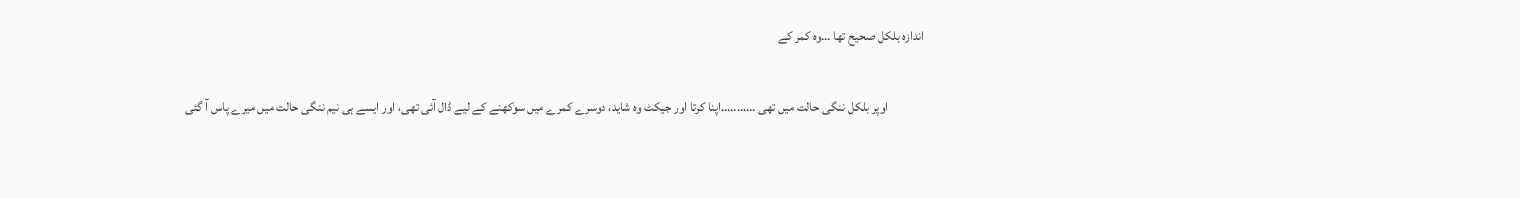اندازہ بلکل صحیح تھا …وہ کمر کے

              اوپر بلکل ننگی حالت میں تھی ………..اپنا کرتا اور جیکٹ وہ شاید، دوسرے کمرے میں سوکھنے کے لیے ڈال آئی تھی، اور ایسے ہی نیم ننگی حالت میں میرے پاس آ گئی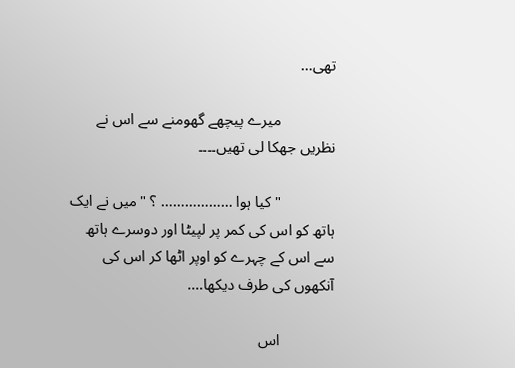تھی…

              میرے پیچھے گھومنے سے اس نے نظریں جھکا لی تھیں۔۔۔۔

              " کیا ہوا ……………… ؟ "میں نے ایک ہاتھ کو اس کی کمر پر لپیٹا اور دوسرے ہاتھ سے اس کے چہرے کو اوپر اٹھا کر اس کی آنکھوں کی طرف دیکھا….

              اس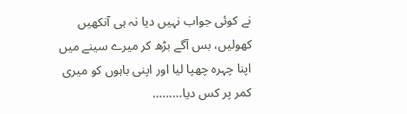نے کوئی جواب نہیں دیا نہ ہی آنکھیں کھولیں، بس آگے بڑھ کر میرے سینے میں اپنا چہرہ چھپا لیا اور اپنی باہوں کو میری کمر پر کس دیا………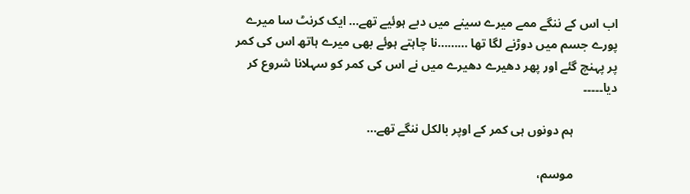اب اس کے ننگے ممے میرے سینے میں دبے ہوئیے تھے… ایک کرنٹ سا میرے پورے جسم میں دوڑنے لگا تھا ………نا چاہتے ہوئے بھی میرے ہاتھ اس کی کمر پر پہنچ گئے اور پھر دھیرے دھیرے میں نے اس کی کمر کو سہلانا شروع کر دیا۔۔۔۔۔

              ہم دونوں ہی کمر کے اوپر بالکل ننگے تھے…

              موسم،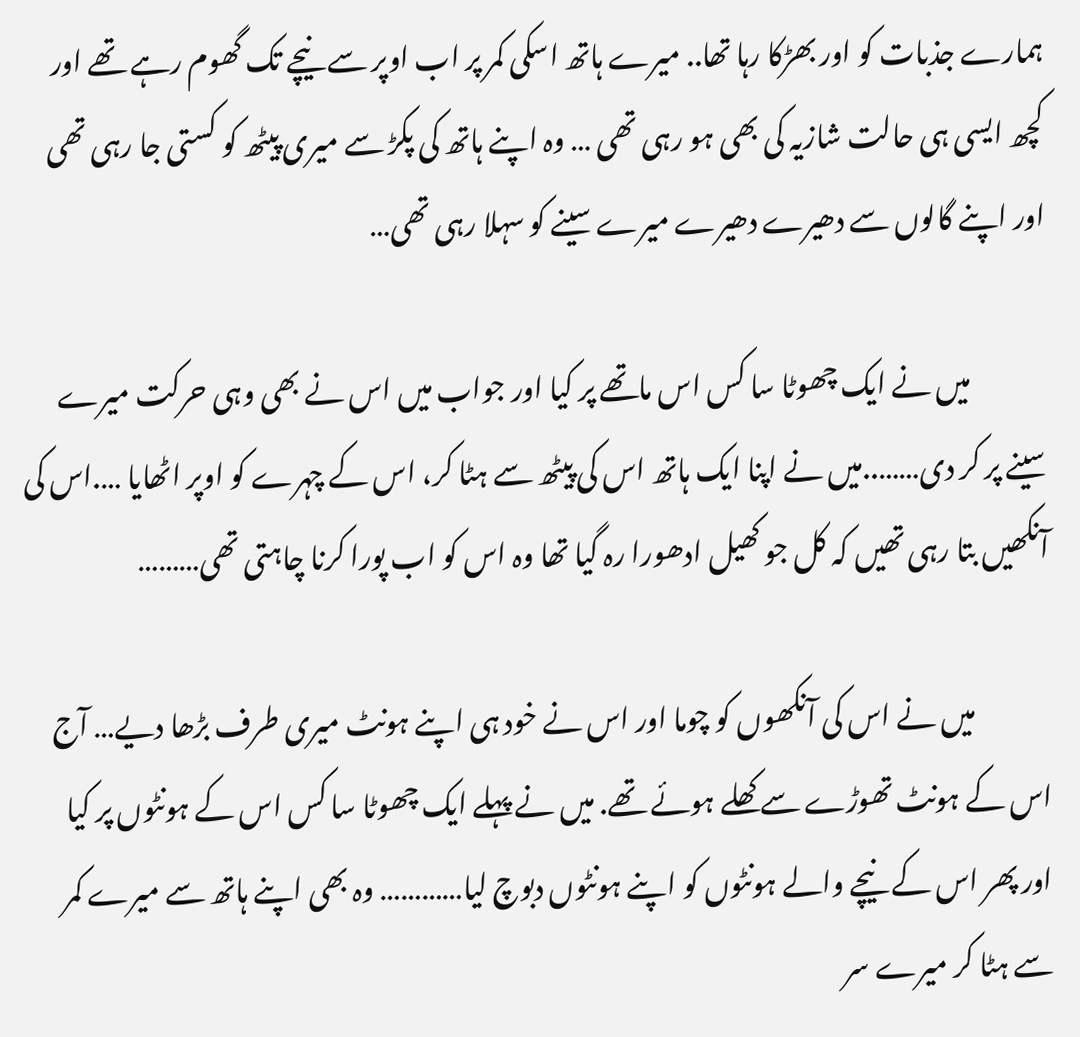ہمارے جذبات کو اور بھڑکا رہا تھا.. میرے ہاتھ اسکی کمر پر اب اوپر سے نیچے تک گھوم رہے تھے اور کچھ ایسی ہی حالت شازیہ کی بھی ہو رہی تھی … وہ اپنے ہاتھ کی پکڑ سے میری پیٹھ کو کستی جا رہی تھی اور اپنے گالوں سے دھیرے دھیرے میرے سینے کو سہلا رہی تھی…

              میں نے ایک چھوٹا سا کس اس ماتھے پر کیا اور جواب میں اس نے بھی وہی حرکت میرے سینے پر کر دی……..میں نے اپنا ایک ہاتھ اس کی پیٹھ سے ہٹا کر، اس کے چہرے کو اوپر اٹھایا ….اس کی آنکھیں بتا رہی تھیں کہ کل جو کھیل ادھورا رہ گیا تھا وہ اس کو اب پورا کرنا چاہتی تھی………

              میں نے اس کی آنکھوں کو چوما اور اس نے خود ہی اپنے ہونٹ میری طرف بڑھا دیے… آج اس کے ہونٹ تھوڑے سے کھلے ہوئے تھے. میں نے پہلے ایک چھوٹا سا کس اس کے ہونٹوں پر کیا اور پھر اس کے نیچے والے ہونٹوں کو اپنے ہونٹوں دبوچ لیا………… وہ بھی اپنے ہاتھ سے میرے کمر سے ہٹا کر میرے سر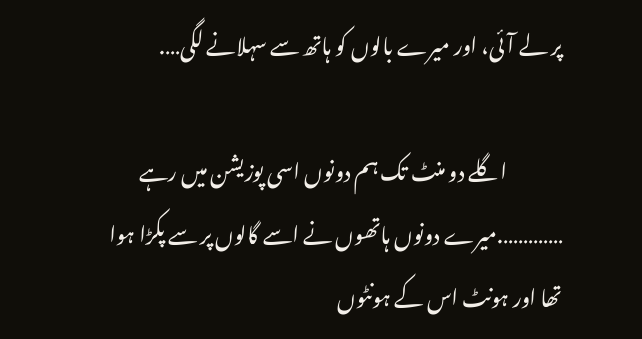پر لے آئی، اور میرے بالوں کو ہاتھ سے سہلانے لگی….

              اگلے دو منٹ تک ہم دونوں اسی پوزیشن میں رہے ………….میرے دونوں ہاتھوں نے اسے گالوں پر سے پکڑا ہوا تھا اور ہونٹ اس کے ہونٹوں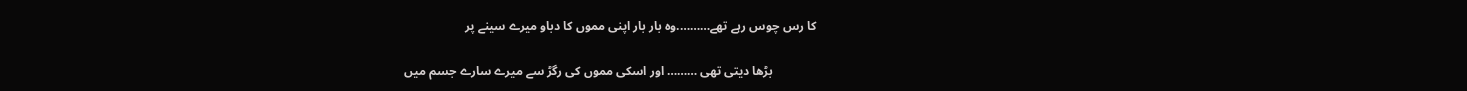کا رس چوس رہے تھے……….وہ بار بار اپنی مموں کا دباو میرے سینے پر

              بڑھا دیتی تھی ……… اور اسکی مموں کی رگڑ سے میرے سارے جسم میں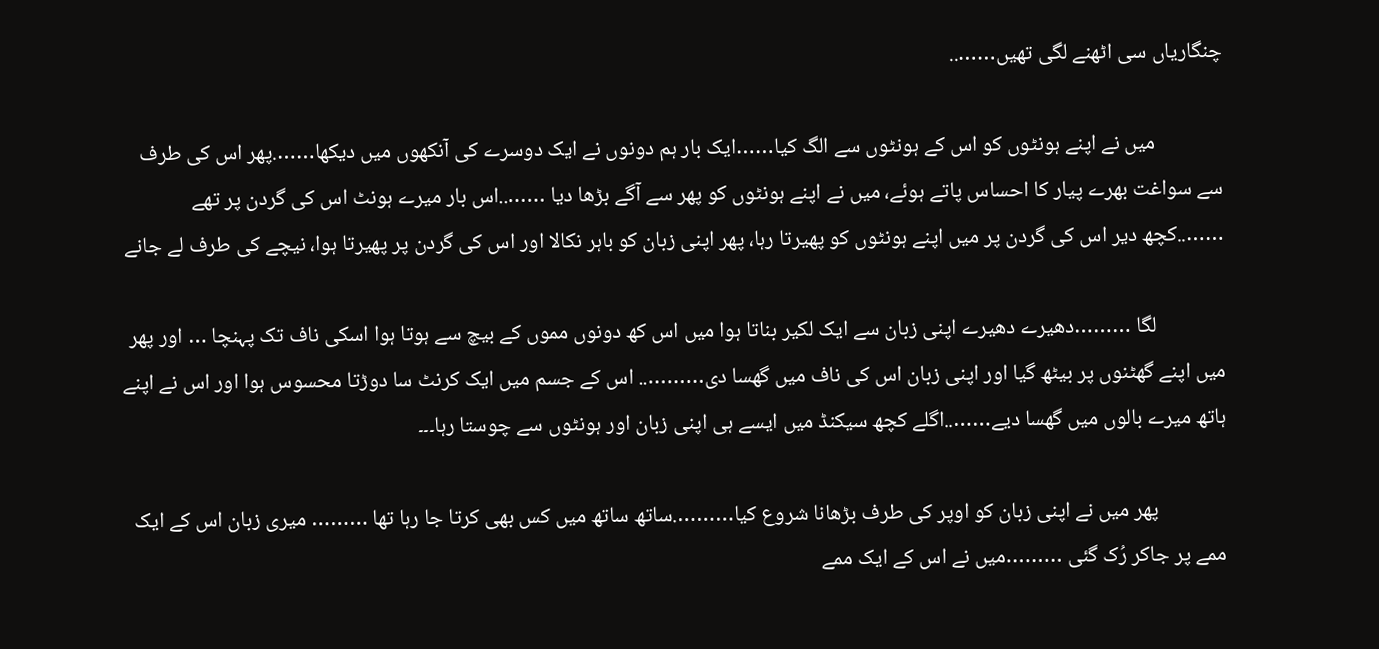چنگاریاں سی اٹھنے لگی تھیں……..

              میں نے اپنے ہونٹوں کو اس کے ہونٹوں سے الگ کیا……ایک بار ہم دونوں نے ایک دوسرے کی آنکھوں میں دیکھا…….پھر اس کی طرف سے سواغت بھرے پیار کا احساس پاتے ہوئے، میں نے اپنے ہونٹوں کو پھر سے آگے بڑھا دیا ……..اس بار میرے ہونٹ اس کی گردن پر تھے ……..کچھ دیر اس کی گردن پر میں اپنے ہونٹوں کو پھیرتا رہا، پھر اپنی زبان کو باہر نکالا اور اس کی گردن پر پھیرتا ہوا، نیچے کی طرف لے جانے

              لگا ………دھیرے دھیرے اپنی زبان سے ایک لکیر بناتا ہوا میں اس کھ دونوں مموں کے بیچ سے ہوتا ہوا اسکی ناف تک پہنچا … اور پھر میں اپنے گھٹنوں پر بیٹھ گیا اور اپنی زبان اس کی ناف میں گھسا دی……….. اس کے جسم میں ایک کرنٹ سا دوڑتا محسوس ہوا اور اس نے اپنے ہاتھ میرے بالوں میں گھسا دیے……..اگلے کچھ سیکنڈ میں ایسے ہی اپنی زبان اور ہونٹوں سے چوستا رہا۔۔۔

              پھر میں نے اپنی زبان کو اوپر کی طرف بڑھانا شروع کیا……….ساتھ ساتھ میں کس بھی کرتا جا رہا تھا ……… میری زبان اس کے ایک ممے پر جاکر رُک گئی ………میں نے اس کے ایک ممے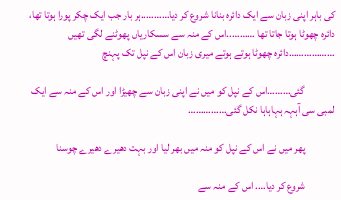کی باہر اپنی زبان سے ایک دائرہ بنانا شروع کر دیا………..ہر بار جب ایک چکر پورا ہوتا تھا، دائرہ چھوٹا ہوتا جاتا تھا ………..اس کے منہ سے سسکاریاں پھوٹنے لگی تھیں ………………دائرہ چھوٹا ہوتے ہوتے میری زبان اس کے نپل تک پہنچ

              گئی………اس کے نپل کو میں نے اپنی زبان سے چھیڑا اور اس کے منہ سے ایک لمبی سی آہہہ ہہاہاہا نکل گئی……………

              پھر میں نے اس کے نپل کو منہ میں بھر لیا اور بہت دھیرے دھیرے چوسنا

              شروع کر دیا…. اس کے منہ سے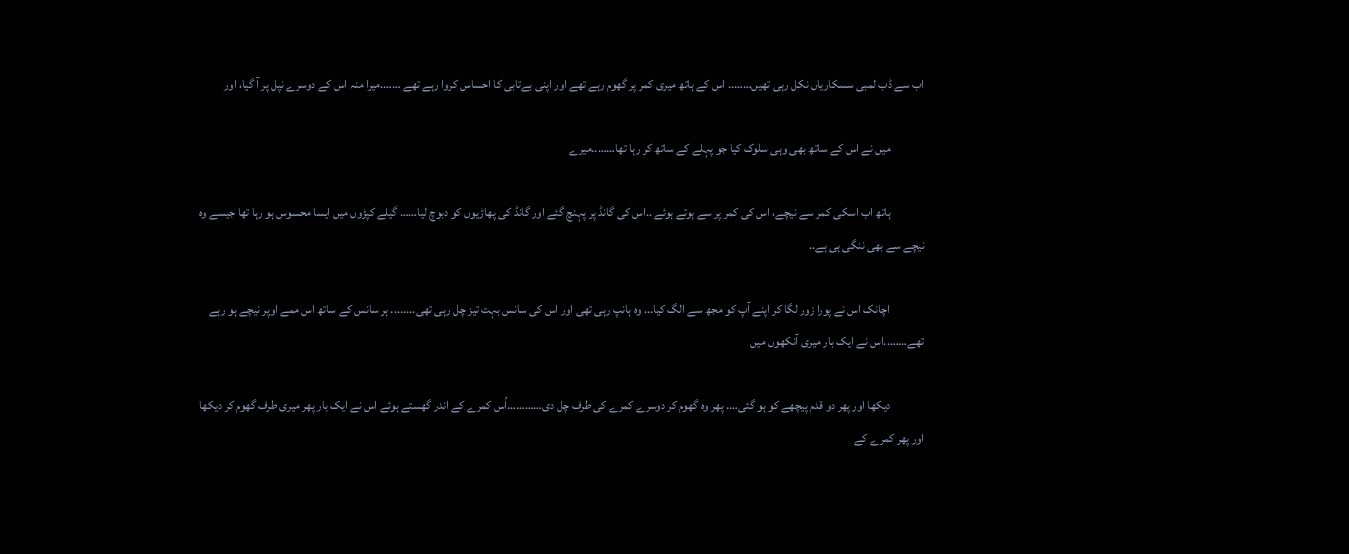اب سے ڈب لمبی سسکاریاں نکل رہی تھیں…….. اس کے ہاتھ میری کمر پر گھوم رہے تھے اور اپنی بےتابی کا احساس کروا رہے تھے …….میرا منہ اس کے دوسرے نپل پر آ گیا، اور

              میں نے اس کے ساتھ بھی وہی سلوک کیا جو پہلے کے ساتھ کر رہا تھا……..میرے

              ہاتھ اب اسکی کمر سے نیچے، اس کی کمر پر سے ہوتے ہوئے ..اس کی گانڈ پر پہنچ گئے اور گانڈ کی پھاڑیوں کو دبوچ لیا…… گیلے کپڑوں میں ایسا محسوس ہو رہا تھا جیسے وہ نیچے سے بھی ننگی ہی ہے..

              اچانک اس نے پورا زور لگا کر اپنے آپ کو مجھ سے الگ کیا... وہ ہانپ رہی تھی اور اس کی سانس بہت تیز چل رہی تھی........ ہر سانس کے ساتھ اس ممے اوپر نیچے ہو رہے تھے……..اس نے ایک بار میری آنکھوں میں

              دیکھا اور پھر دو قدم پیچھے کو ہو گئی…. پھر وہ گھوم کر دوسرے کمرے کی طرف چل دی…………اُس کمرے کے اندر گھستے ہوئے اس نے ایک بار پھر میری طرف گھوم کر دیکھا اور پھر کمرے کے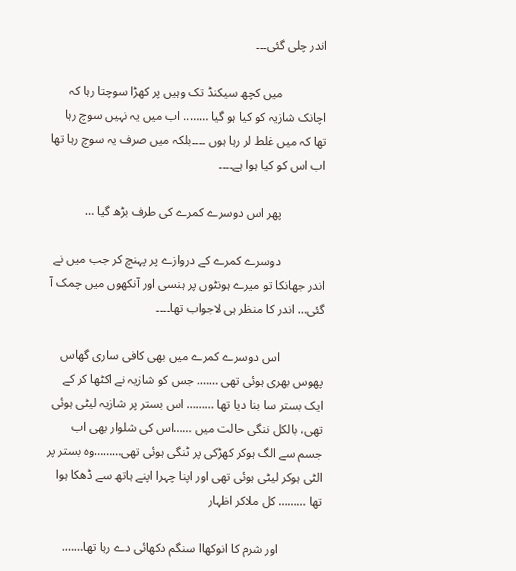اندر چلی گئی۔۔۔

              میں کچھ سیکنڈ تک وہیں پر کھڑا سوچتا رہا کہ اچانک شازیہ کو کیا ہو گیا …….. اب میں یہ نہیں سوچ رہا تھا کہ میں غلط لر رہا ہوں ۔۔۔۔بلکہ میں صرف یہ سوچ رہا تھا اب اس کو کیا ہوا ہے۔۔۔۔

              پھر اس دوسرے کمرے کی طرف بڑھ گیا …

              دوسرے کمرے کے دروازے پر پہنچ کر جب میں نے اندر جھانکا تو میرے ہونٹوں پر ہنسی اور آنکھوں میں چمک آ گئی… اندر کا منظر ہی لاجواب تھا۔۔۔۔

              اس دوسرے کمرے میں بھی کافی ساری گھاس پھوس بھری ہوئی تھی ……. جس کو شازیہ نے اکٹھا کر کے ایک بستر سا بنا دیا تھا ……… اس بستر پر شازیہ لیٹی ہوئی تھی، بالکل ننگی حالت میں ……اس کی شلوار بھی اب جسم سے الگ ہوکر کھڑکی پر ٹنگی ہوئی تھی………وہ بستر پر الٹی ہوکر لیٹی ہوئی تھی اور اپنا چہرا اپنے ہاتھ سے ڈھکا ہوا تھا ……… کل ملاکر اظہار

              اور شرم کا انوکھاا سنگم دکھائی دے رہا تھا…….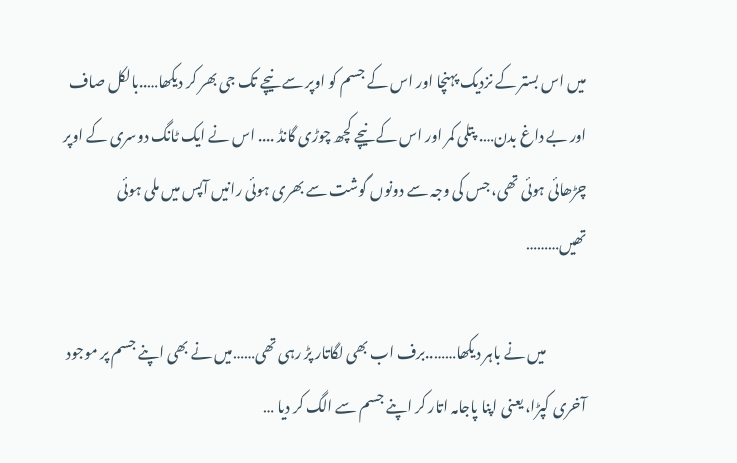میں اس بستر کے نزدیک پہنچا اور اس کے جسم کو اوپر سے نیچے تک جی بھر کر دیکھا…..بالکل صاف اور بے داغ بدن…. پتلی کمر اور اس کے نیچے کچھ چوڑی گانڈ .... اس نے ایک ٹانگ دوسری کے اوپر چڑھائی ہوئی تھی، جس کی وجہ سے دونوں گوشت سے بھری ہوئی رانیں آپس میں ملی ہوئی تھیں………

              میں نے باہر دیکھا……..برف اب بھی لگاتار پڑ رہی تھی……میں نے بھی اپنے جسم پر موجود آخری کپڑا، یعنی اپنا پاجامہ اتار کر اپنے جسم سے الگ کر دیا …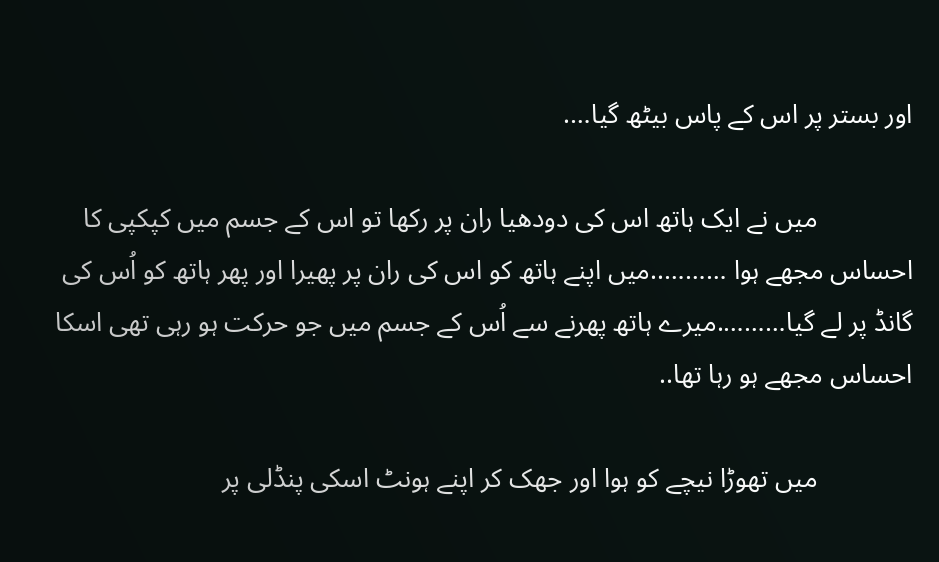اور بستر پر اس کے پاس بیٹھ گیا….

              میں نے ایک ہاتھ اس کی دودھیا ران پر رکھا تو اس کے جسم میں کپکپی کا احساس مجھے ہوا ………..میں اپنے ہاتھ کو اس کی ران پر پھیرا اور پھر ہاتھ کو اُس کی گانڈ پر لے گیا……….میرے ہاتھ پھرنے سے اُس کے جسم میں جو حرکت ہو رہی تھی اسکا احساس مجھے ہو رہا تھا..

              میں تھوڑا نیچے کو ہوا اور جھک کر اپنے ہونٹ اسکی پنڈلی پر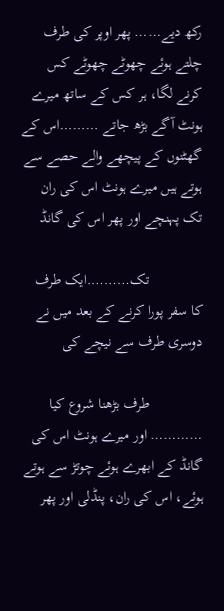رکھ دیے…… پھر اوپر کی طرف چلتے ہوئے چھوٹے چھوٹے کس کرنے لگا، ہر کس کے ساتھ میرے ہونٹ آگے بڑھ جاتے ………اس کے گھٹنوں کے پیچھے والے حصے سے ہوتے ہیں میرے ہونٹ اس کی ران تک پہنچے اور پھر اس کی گانڈ

              تک……….ایک طرف کا سفر پورا کرنے کے بعد میں نے دوسری طرف سے نیچے کی

              طرف بڑھنا شروع کیا ………… اور میرے ہونٹ اس کی گانڈ کے ابھرے ہوئے چوتڑ سے ہوتے ہوئے، اس کی ران، پنڈلی اور پھر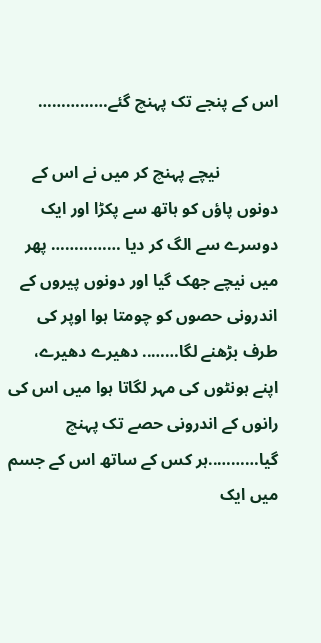اس کے پنجے تک پہنچ گئے……………

              نیچے پہنچ کر میں نے اس کے دونوں پاؤں کو ہاتھ سے پکڑا اور ایک دوسرے سے الگ کر دیا …………… پھر میں نیچے جھک گیا اور دونوں پیروں کے اندرونی حصوں کو چومتا ہوا اوپر کی طرف بڑھنے لگا…….. دھیرے دھیرے، اپنے ہونٹوں کی مہر لگاتا ہوا میں اس کی رانوں کے اندرونی حصے تک پہنچ گیا………..ہر کس کے ساتھ اس کے جسم میں ایک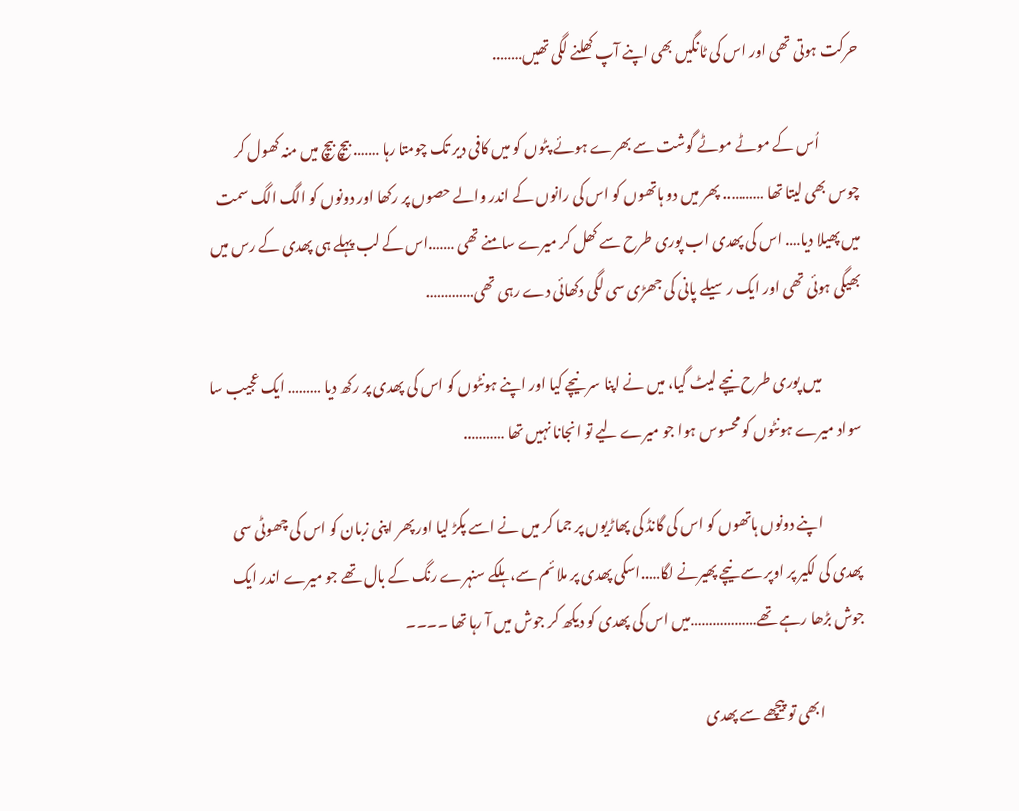حرکت ہوتی تھی اور اس کی ٹانگیں بھی اپنے آپ کھلنے لگی تھیں……..

              اُس کے موٹے موٹے گوشت سے بھرے ہوئے پٹوں کو میں کافی دیر تک چومتا رہا ……. بیچ بیچ میں منہ کھول کر چوس بھی لیتا تھا ……….. پھر میں دو ہاتھوں کو اس کی رانوں کے اندر والے حصوں پر رکھا اور دونوں کو الگ الگ سمت میں پھیلا دیا…. اس کی پھدی اب پوری طرح سے کھل کر میرے سامنے تھی …….اس کے لب پہلے ہی پھدی کے رس میں بھیگی ہوئی تھی اور ایک رسیلے پانی کی جھڑی سی لگی دکھائی دے رہی تھی………….

              میں پوری طرح نیچے لیٹ گیا، میں نے اپنا سر نیچے کیا اور اپنے ہونٹوں کو اس کی پھدی پر رکھ دیا ……… ایک عجیب سا سواد میرے ہونٹوں کو محسوس ہوا جو میرے لیے تو انجانا نہیں تھا ………..

              اپنے دونوں ہاتھوں کو اس کی گانڈ کی پھاڑیوں پر جما کر میں نے اسے پکڑ لیا اور پھر اپنی زبان کو اس کی چھوٹی سی پھدی کی لکیر پر اوپر سے نیچے پھیرنے لگا…..اسکی پھدی پر ملائم سے، ہلکے سنہرے رنگ کے بال تھے جو میرے اندر ایک جوش بڑھا رہے تھے………………میں اس کی پھدی کو دیکھ کر جوش میں آ رہا تھا ۔۔۔۔

              ابھی تو پیچھے سے پھدی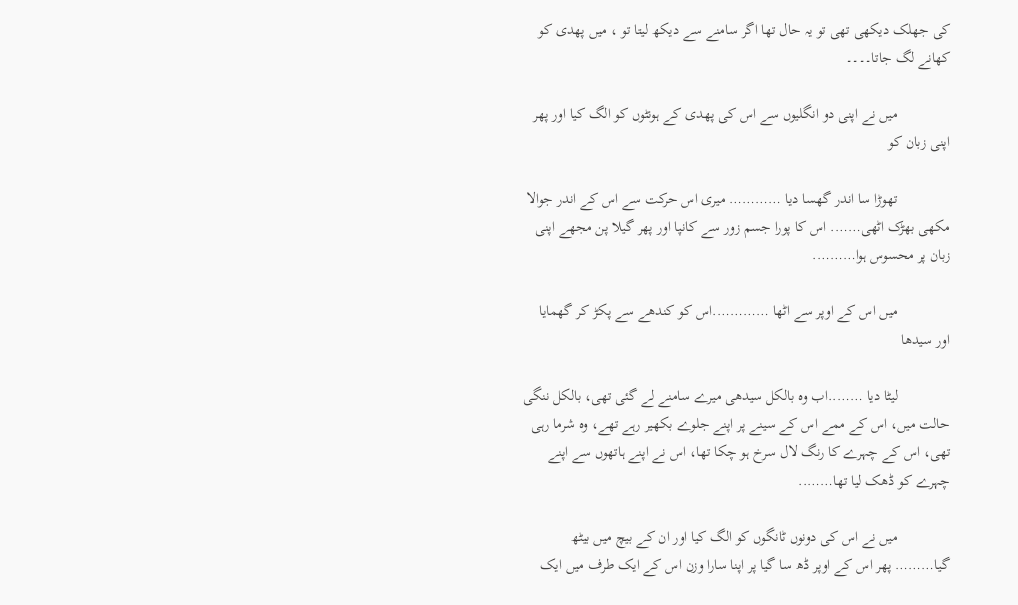کی جھلک دیکھی تھی تو یہ حال تھا اگر سامنے سے دیکھ لیتا تو ، میں پھدی کو کھانے لگ جاتا۔۔۔۔

              میں نے اپنی دو انگلیوں سے اس کی پھدی کے ہونٹوں کو الگ کیا اور پھر اپنی زبان کو

              تھوڑا سا اندر گھسا دیا ………… میری اس حرکت سے اس کے اندر جوالا مکھی بھڑک اٹھی……. اس کا پورا جسم زور سے کانپا اور پھر گیلا پن مجھے اپنی زبان پر محسوس ہوا……….

              میں اس کے اوپر سے اٹھا ………….اس کو کندھے سے پکڑ کر گھمایا اور سیدھا

              لیٹا دیا ……..اب وہ بالکل سیدھی میرے سامنے لے گئی تھی، بالکل ننگی حالت میں، اس کے ممے اس کے سینے پر اپنے جلوے بکھیر رہے تھے، وہ شرما رہی تھی، اس کے چہرے کا رنگ لال سرخ ہو چکا تھا، اس نے اپنے ہاتھوں سے اپنے چہرے کو ڈھک لیا تھا……..

              میں نے اس کی دونوں ٹانگوں کو الگ کیا اور ان کے بیچ میں بیٹھ گیا……… پھر اس کے اوپر ڈھ سا گیا پر اپنا سارا وزن اس کے ایک طرف میں ایک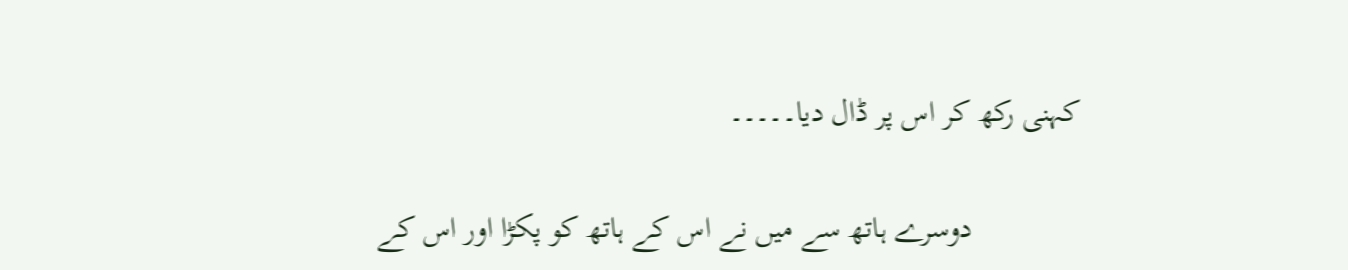کہنی رکھ کر اس پر ڈال دیا۔۔۔۔۔

              دوسرے ہاتھ سے میں نے اس کے ہاتھ کو پکڑا اور اس کے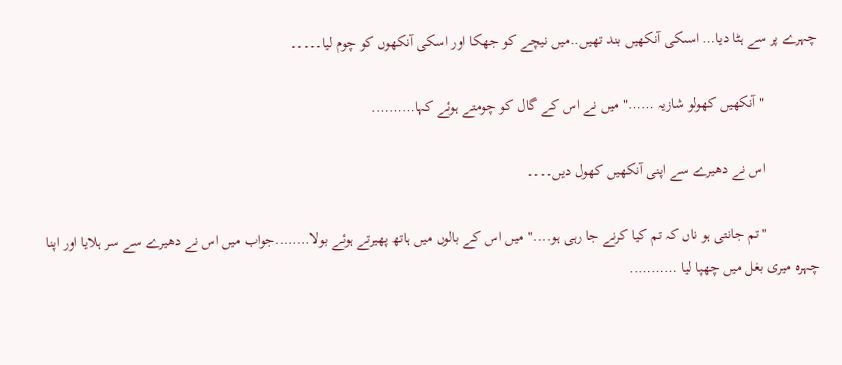چہرے پر سے ہٹا دیا… اسںکی آنکھیں بند تھیں..میں نیچے کو جھکا اور اسکی آنکھوں کو چوم لیا۔۔۔۔۔

              "آنکھیں کھولو شازیہ ……" میں نے اس کے گال کو چومتے ہوئے کہا……….

              اس نے دھیرے سے اپنی آنکھیں کھول دیں۔۔۔۔

              "تم جانتی ہو ناں کہ تم کیا کرنے جا رہی ہو...." میں اس کے بالوں میں ہاتھ پھیرتے ہوئے بولا……..جواب میں اس نے دھیرے سے سر ہلایا اور اپنا چہرہ میری بغل میں چھپا لیا ………..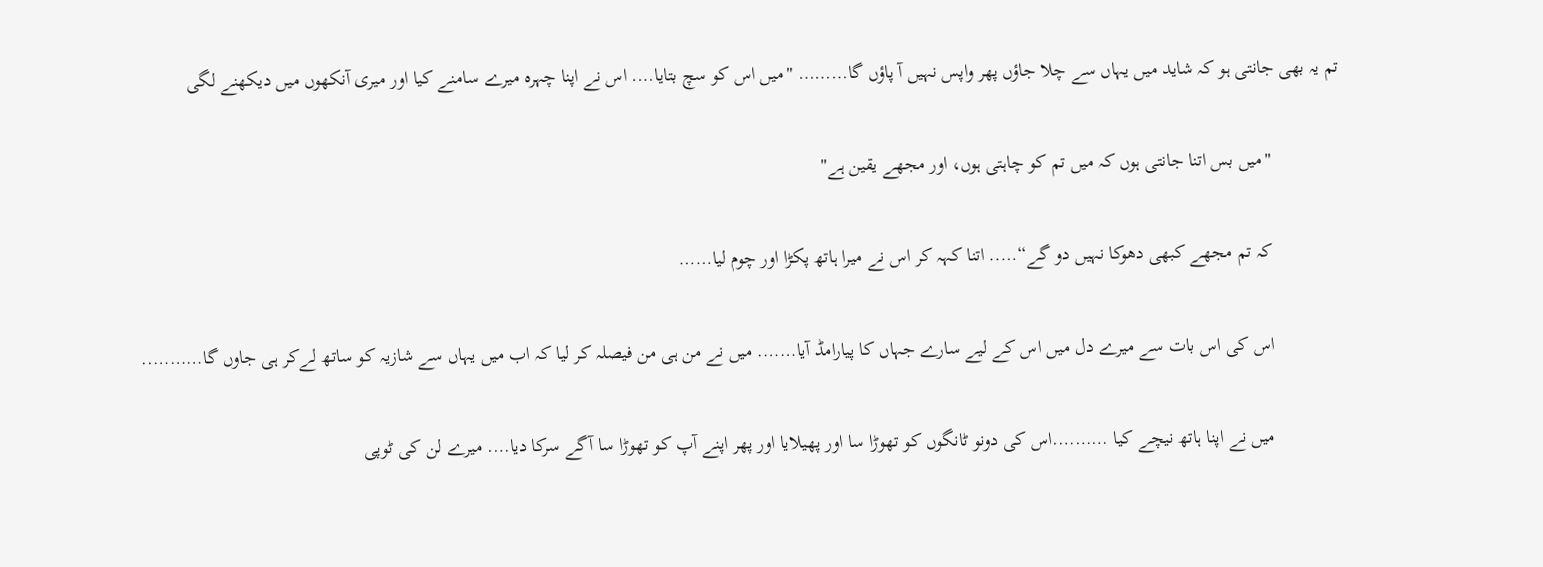تم یہ بھی جانتی ہو کہ شاید میں یہاں سے چلا جاؤں پھر واپس نہیں آ پاؤں گا……… "میں اس کو سچ بتایا…. اس نے اپنا چہرہ میرے سامنے کیا اور میری آنکھوں میں دیکھنے لگی

              "میں بس اتنا جانتی ہوں کہ میں تم کو چاہتی ہوں، اور مجھے یقین ہے"

              کہ تم مجھے کبھی دھوکا نہیں دو گے“….. اتنا کہہ کر اس نے میرا ہاتھ پکڑا اور چوم لیا……

              اس کی اس بات سے میرے دل میں اس کے لیے سارے جہاں کا پیارامڈ آیا……. میں نے من ہی من فیصلہ کر لیا کہ اب میں یہاں سے شازیہ کو ساتھ لےکر ہی جاوں گا………..

              میں نے اپنا ہاتھ نیچے کیا ……….اس کی دونو ٹانگوں کو تھوڑا سا اور پھیلایا اور پھر اپنے آپ کو تھوڑا سا آگے سرکا دیا…. میرے لن کی ٹوپی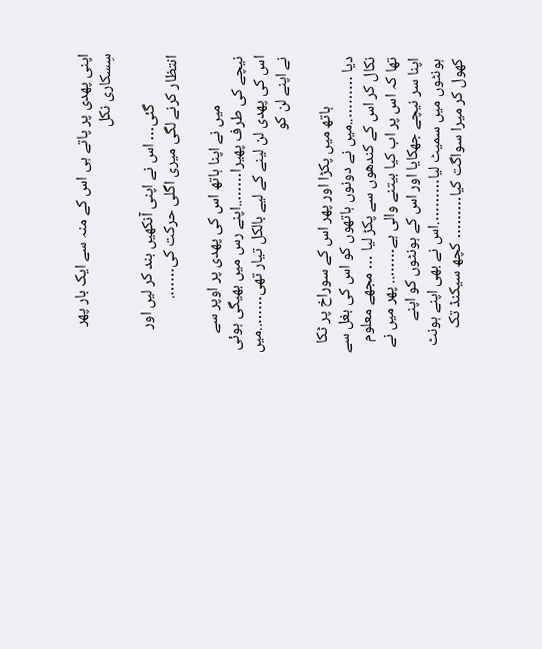اپنی پھدی پر پاتے ہی اس کے منہ سے ایک بار پھر سِسکاری نکل

              گئی… اس نے اپنی آنکھیں بند کر لیں اور انتظار کرنے لگی میری اگلی حرکت کی…….

              میں نے اپنا ہاتھ اس کی پھدی پر اوپر سے نیچے کی طرف پھیرا……..اپنے رس میں بھیگی ہوئی اس کی پھدی لن لینے کے لیے بالکل تیار تھی……..میں نے اپنے لن کو

              ہاتھ میں پکڑا اور پھر اس کے سوراخ پر ٹکا دیا ………..میں نے دونوں ہاتھوں کو اس کی بغل سے نکال کر اس کے کندھوں سے پکڑ لیا … مجھے معلوم تھا کہ اس پر اب کیا بیتنے والی ہے…….. پھر میں نے اپنا سر نیچے جھکایا اور اس کے ہونٹوں کو اپنے ہونٹوں میں سمیٹ لیا……….اس نے بھی اپنے ہونٹ کھول کر میرا سواگت کیا……… کچھ سیکنڈ تک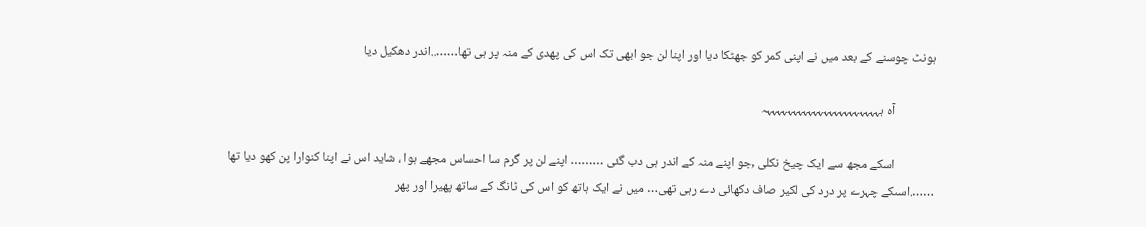ہونٹ چوسنے کے بعد میں نے اپنی کمر کو جھٹکا دیا اور اپنا لن جو ابھی تک اس کی پھدی کے منہ پر ہی تھا……..اندر دھکیل دیا

              آہ ہہہہہہہہہہہہہہہہہہہہہہہہ

              اسکے مجھ سے ایک چیخ نکلی ,جو اپنے منہ کے اندر ہی دب گئی ……… اپنے لن پر گرم سا احساس مجھے ہوا ، شاید اس نے اپنا کنوارا پن کھو دیا تھا …….اسںکے چہرے پر درد کی لکیر صاف دکھائی دے رہی تھی… میں نے ایک ہاتھ کو اس کی ٹانگ کے ساتھ پھیرا اور پھر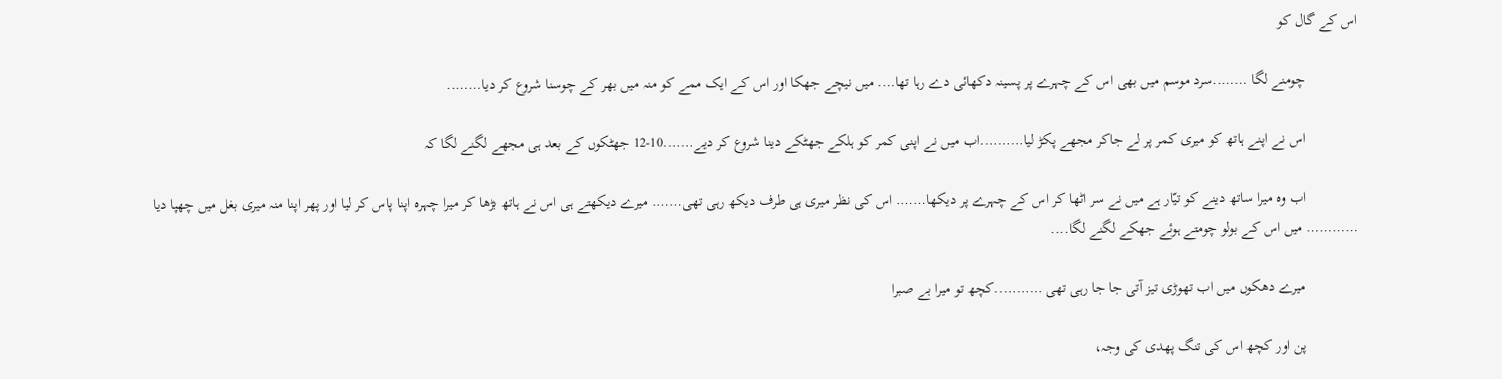اس کے گال کو

              چومنے لگا ……..سرد موسم میں بھی اس کے چہرے پر پسینہ دکھائی دے رہا تھا…. میں نیچے جھکا اور اس کے ایک ممے کو منہ میں بھر کے چوسنا شروع کر دیا……..

              اس نے اپنے ہاتھ کو میری کمر پر لے جاکر مجھے پکڑ لیا……….اب میں نے اپنی کمر کو ہلکے جھٹکے دینا شروع کر دیے…….10-12 جھٹکوں کے بعد ہی مجھے لگنے لگا کہ

              اب وہ میرا ساتھ دینے کو تیّار ہے میں نے سر اٹھا کر اس کے چہرے پر دیکھا……. اس کی نظر میری ہی طرف دیکھ رہی تھی……. میرے دیکھتے ہی اس نے ہاتھ بڑھا کر میرا چہرہ اپنا پاس کر لیا اور پھر اپنا منہ میری بغل میں چھپا دیا ………… میں اس کے بولو چومتے ہوئے جھکے لگنے لگا....

              میرے دھکوں میں اب تھوڑی تیز آتی جا جا رہی تھی ………..کچھ تو میرا بے صبرا

              پن اور کچھ اس کی تنگ پھدی کی وجہ،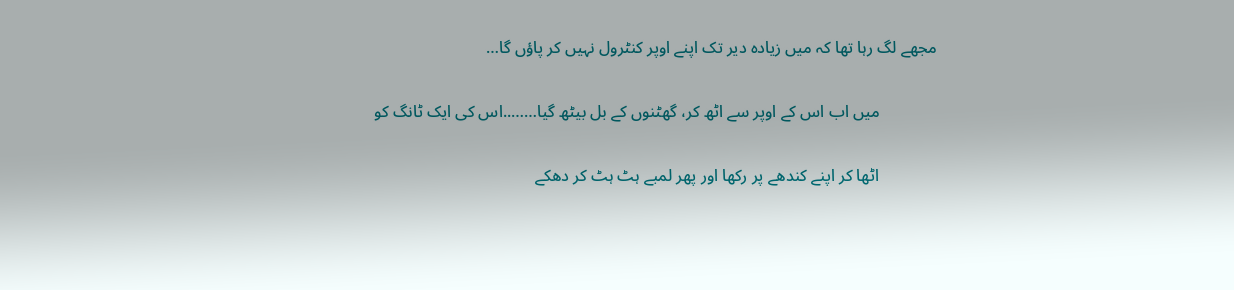مجھے لگ رہا تھا کہ میں زیادہ دیر تک اپنے اوپر کنٹرول نہیں کر پاؤں گا…

              میں اب اس کے اوپر سے اٹھ کر، گھٹنوں کے بل بیٹھ گیا……..اس کی ایک ٹانگ کو

              اٹھا کر اپنے کندھے پر رکھا اور پھر لمبے ہٹ ہٹ کر دھکے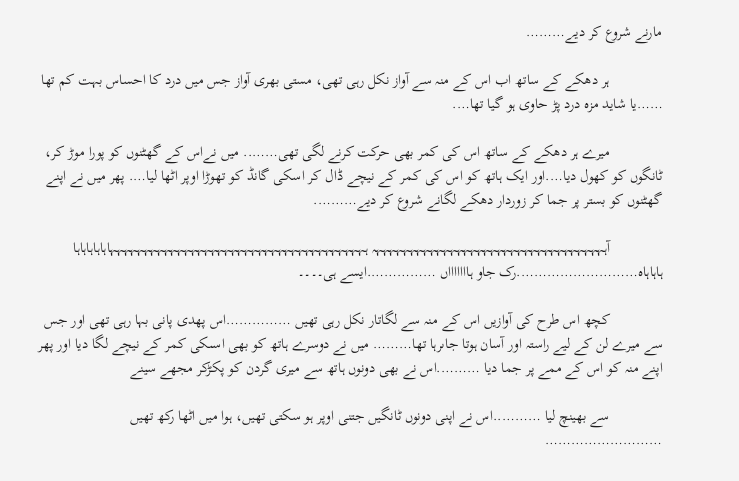مارنے شروع کر دیے………

              ہر دھکے کے ساتھ اب اس کے منہ سے آواز نکل رہی تھی، مستی بھری آواز جس میں درد کا احساس بہت کم تھا ……یا شاید مزہ درد پڑ حاوی ہو گیا تھا….

              میرے ہر دھکے کے ساتھ اس کی کمر بھی حرکت کرنے لگی تھی…….. میں نےاس کے گھٹنوں کو پورا موڑ کر، ٹانگوں کو کھول دیا….اور ایک ہاتھ کو اس کی کمر کے نیچے ڈال کر اسکی گانڈ کو تھوڑا اوپر اٹھا لیا…. پھر میں نے اپنے گھٹنوں کو بستر پر جما کر زوردار دھکے لگانے شروع کر دیے……….

              آہہہہہہہہہہہہہہہہہہہہہہہہہہہہہہہہہہہہ ہہہہہہہہہہہہہہہہہہہہہہہہہہہہہہہہہہہہہہہاہاہاہاہاہا ہاہاہاہ……………………….رک جاو ہاااااااں …………….ایسے ہی۔۔۔۔

              کچھ اس طرح کی آوازیں اس کے منہ سے لگاتار نکل رہی تھیں ……………اس پھدی پانی بہا رہی تھی اور جس سے میرے لن کے لیے راستہ اور آسان ہوتا جاںرہا تھا……… میں نے دوسرے ہاتھ کو بھی اسںکی کمر کے نیچے لگا دیا اور پھر اپنے منہ کو اس کے ممے پر جما دیا ……….اس نے بھی دونوں ہاتھ سے میری گردن کو پکڑکر مجھے سینے

              سے بھینچ لیا ………..اس نے اپنی دونوں ٹانگیں جتنی اوپر ہو سکتی تھیں، ہوا میں اٹھا رکھ تھیں ………………………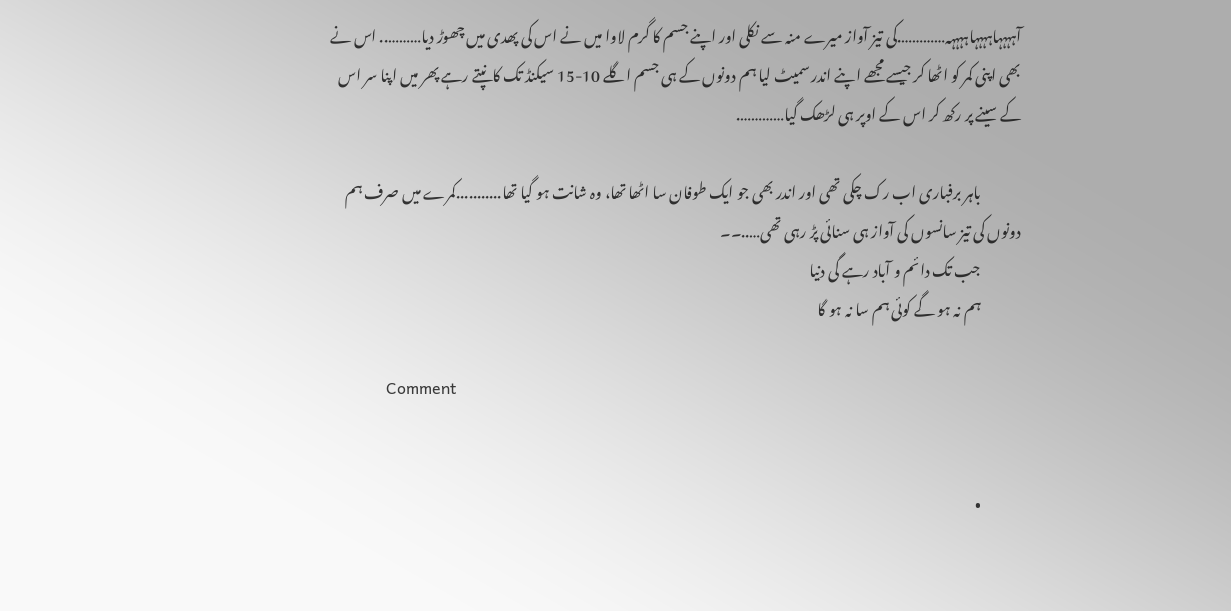آہہہہاہہہہاہہہہہ………….کی تیز آواز میرے منہ سے نکلی اور اپنے جسم کا گرم لاوا میں نے اس کی پھدی میں چھوڑ دیا……….. اس نے بھی اپنی کمر کو اٹھا کر جیسے مجھے اپنے اندر سمیٹ لیا ہم دونوں کے ہی جسم اگلے 10-15 سیکنڈ تک کانپتے رہے پھر میں اپنا سر اس کے سینے پر رکھ کر اس کے اوپر ہی لڑھک گیا………….

              باہر برفباری اب رک چکی تھی اور اندر بھی جو ایک طوفان سا اٹھا تھا، وہ شانت ہو گیا تھا...........کمرے میں صرف ہم دونوں کی تیز سانسوں کی آواز ہی سنائی پڑ رہی تھی…..۔۔
              جب تک دائم و آباد رہے گی دنیا
              ہم نہ ہو گے کوئی ہم سا نہ ہو گا

              Comment


              •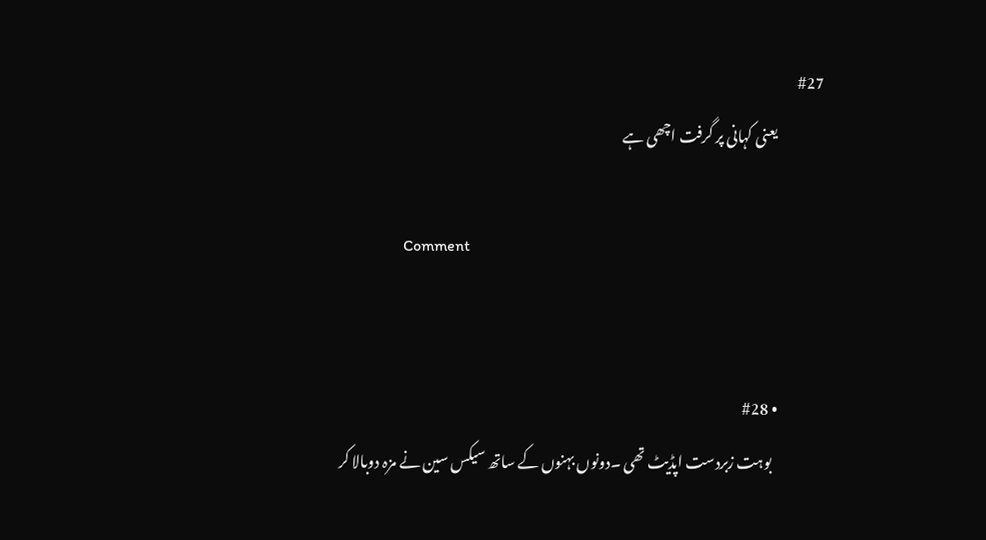#27
                یعنی کہانی پر گرفت اچھی ہے

                Comment


                • #28
                  بوہت زبردست اپڈیٹ تھی ۔دونوں بہنوں کے ساتھ سیکس سین نے مزہ دوبالا کر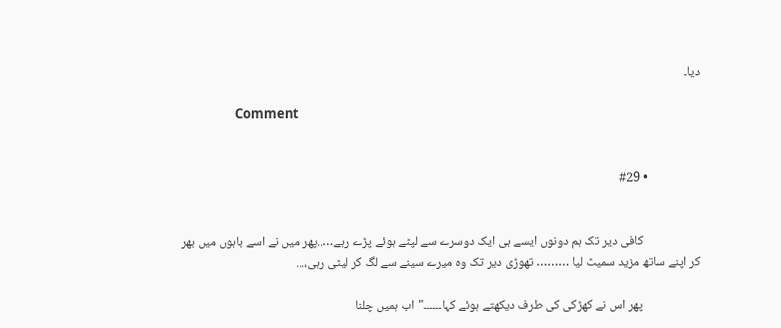دیا۔

                  Comment


                  • #29


                    کافی دیر تک ہم دونوں ایسے ہی ایک دوسرے سے لپٹے ہوئے پڑے رہے…..پھر میں نے اسے باہوں میں بھر کر اپنے ساتھ مزید سمیٹ لیا ……… تھوڑی دیر تک وہ میرے سینے سے لگ کر لیٹی رہی،...

                    پھر اس نے کھڑکی کی طرف دیکھتے ہوئے کہا۔۔۔۔۔۔"اب ہمیں چلنا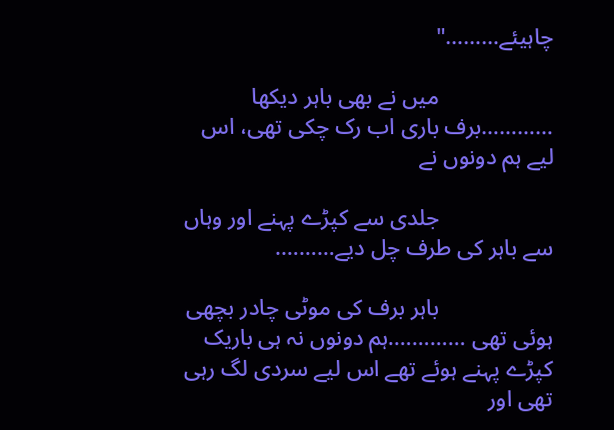چاہیئے………"

                    میں نے بھی باہر دیکھا …………برف باری اب رک چکی تھی، اس لیے ہم دونوں نے

                    جلدی سے کپڑے پہنے اور وہاں سے باہر کی طرف چل دیے……….

                    باہر برف کی موٹی چادر بچھی ہوئی تھی ………….ہم دونوں نہ ہی باریک کپڑے پہنے ہوئے تھے اس لیے سردی لگ رہی تھی اور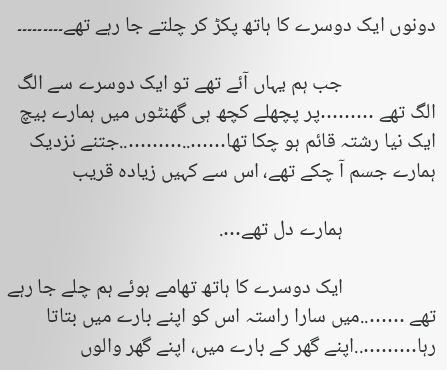دونوں ایک دوسرے کا ہاتھ پکڑ کر چلتے جا رہے تھے۔۔۔۔۔۔۔۔۔

                    جب ہم یہاں آئے تھے تو ایک دوسرے سے الگ الگ تھے ………پر پچھلے کچھ ہی گھنٹوں میں ہمارے بیچ ایک نیا رشتہ قائم ہو چکا تھا……..………..جتنے نزدیک ہمارے جسم آ چکے تھے، اس سے کہیں زیادہ قریب

                    ہمارے دل تھے….

                    ایک دوسرے کا ہاتھ تھامے ہوئے ہم چلے جا رہے تھے ……..میں سارا راستہ اس کو اپنے بارے میں بتاتا رہا………..اپنے گھر کے بارے میں، اپنے گھر والوں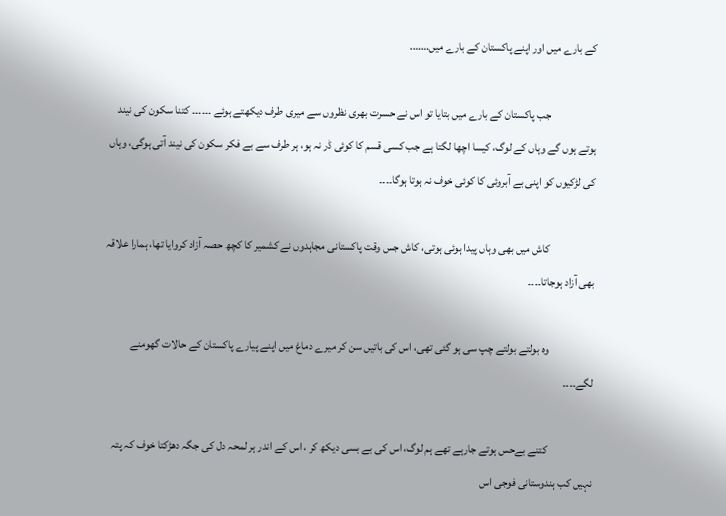کے بارے میں اور اپنے پاکستان کے بارے میں…….

                    جب پاکستان کے بارے میں بتایا تو اس نے حسرت بھری نظروں سے میری طرف دیکھتے ہوئے ۔۔۔۔۔۔ کتنا سکون کی نیند ہوتے ہوں گے وہاں کے لوگ، کیسا اچھا لگتا ہے جب کسی قسم کا کوئی ڈر نہ ہو، ہر طرف سے بے فکر سکون کی نیند آتی ہوگی، وہاں کی لڑکیوں کو اپنی بے آبروئی کا کوئی خوف نہ ہوتا ہوگا۔۔۔۔

                    کاش میں بھی وہاں پیدا ہوئی ہوتی، کاش جس وقت پاکستانی مجاہدوں نے کشمیر کا کچھ حصہ آزاد کروایا تھا، ہمارا علاقہ بھی آزاد ہوجاتا۔۔۔۔

                    وہ بولتے بولتے چپ سی ہو گئی تھی، اس کی باتیں سن کر میرے دماغ میں اپنے پیارے پاکستان کے حالات گھومنے لگے۔۔۔۔

                    کتنے بےحس ہوتے جارہے تھے ہم لوگ، اس کی بے بسی دیکھ کر ، اس کے اندر ہر لمحہ دل کی جگہ دھڑکتا خوف کہ پتہ نہیں کب ہندوستانی فوجی اس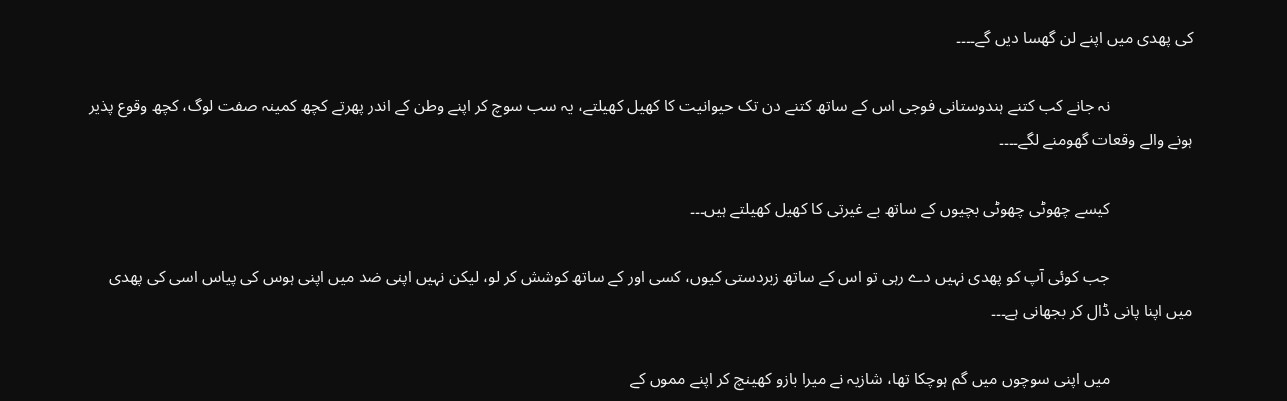کی پھدی میں اپنے لن گھسا دیں گے۔۔۔۔

                    نہ جانے کب کتنے ہندوستانی فوجی اس کے ساتھ کتنے دن تک حیوانیت کا کھیل کھیلتے، یہ سب سوچ کر اپنے وطن کے اندر پھرتے کچھ کمینہ صفت لوگ، کچھ وقوع پذیر ہونے والے وقعات گھومنے لگے۔۔۔۔

                    کیسے چھوٹی چھوٹی بچیوں کے ساتھ بے غیرتی کا کھیل کھیلتے ہیں۔۔۔

                    جب کوئی آپ کو پھدی نہیں دے رہی تو اس کے ساتھ زبردستی کیوں، کسی اور کے ساتھ کوشش کر لو، لیکن نہیں اپنی ضد میں اپنی ہوس کی پیاس اسی کی پھدی میں اپنا پانی ڈال کر بجھانی ہے۔۔۔

                    میں اپنی سوچوں میں گم ہوچکا تھا، شازیہ نے میرا بازو کھینچ کر اپنے مموں کے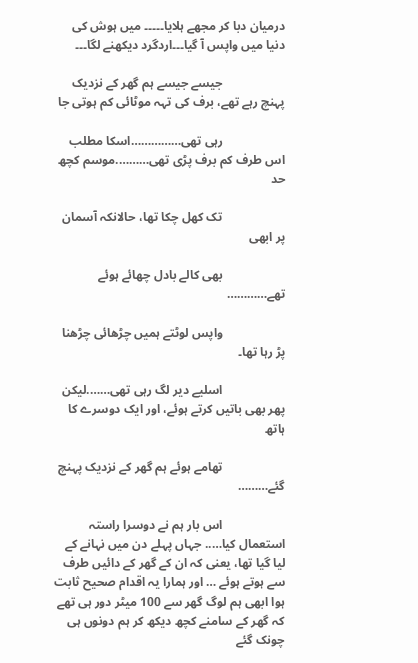درمیان دبا کر مجھے ہلایا۔۔۔۔۔ میں ہوش کی دنیا میں واپس آ گیا۔۔۔اردگرد دیکھنے لگا۔۔۔

                    جیسے جیسے ہم گھر کے نزدیک پہنچ رہے تھے، برف کی تہہ موٹائی کم ہوتی جا

                    رہی تھی……………اسکا مطلب اس طرف کم برف پڑی تھی……….موسم کچھ حد

                    تک کھل چکا تھا، حالانکہ آسمان پر ابھی

                    بھی کالے بادل چھائے ہوئے تھے…………

                    واپس لوٹتے ہمیں چڑھائی چڑھنا پڑ رہا تھا۔

                    اسلیے دیر لگ رہی تھی…….لیکن پھر بھی باتیں کرتے ہوئے، اور ایک دوسرے کا ہاتھ

                    تھامے ہوئے ہم گھر کے نزدیک پہنچ گئے………

                    اس بار ہم نے دوسرا راستہ استعمال کیا….. جہاں پہلے دن میں نہانے کے لیا گیا تھا، یعنی کہ ان کے گھر کے دائیں طرف سے ہوتے ہوئے … اور ہمارا یہ اقدام صحیح ثابت ہوا ابھی ہم لوگ گھر سے 100 میٹر دور ہی تھے کہ گھر کے سامنے کچھ دیکھ کر ہم دونوں ہی چونک گئے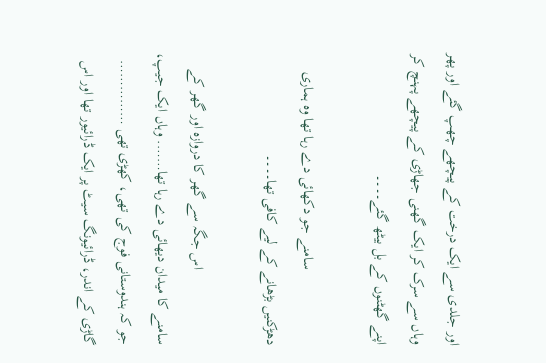اور جلدی سے ایک درخت کے پیچھے چھپ گئے اور پھر وہاں سے سرک کر ایک گھنی جھاڑی کے پیچھے پہنچ کر اپنے گھٹنوں کے بل بیٹھ گئے۔۔۔۔

                    سامنے جو دکھائی دے رہا تھا وہ ہماری دھڑکنیں بڑھانے کے لیے کافی تھا۔۔۔۔

                    اس جگہ سے گھر کا دروازہ اور گھر کے سامنے کا میدان دیھائی دے رہا تھا……. وہاں ایک جیپ، جو کہ ہندوستانی فوج کی تھی، کھڑی تھی …………… گاڑی کے اندر، ڈرائیونگ سیٹ پر ایک ڈرائیور تھا اور اس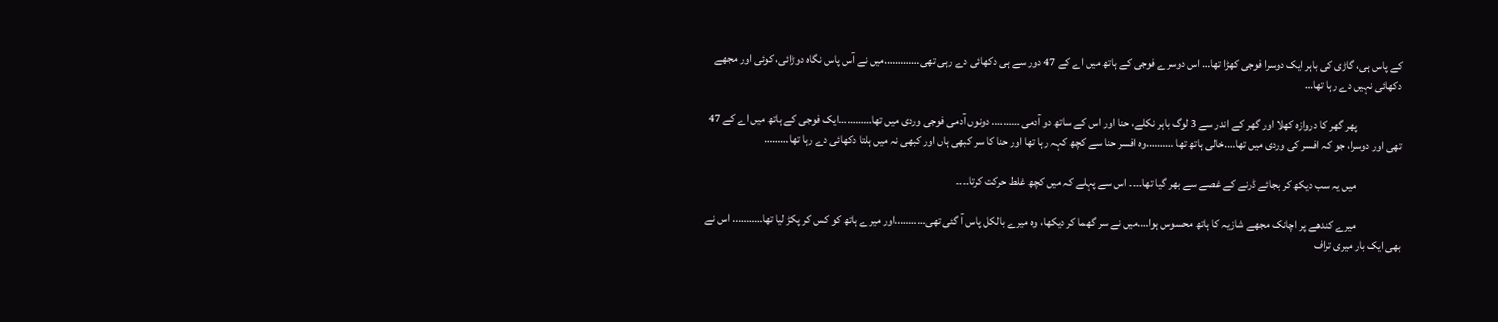کے پاس ہی، گاڑی کی باہر ایک دوسرا فوجی کھڑا تھا… اس دوسرے فوجی کے ہاتھ میں اے کے 47 دور سے ہی دکھائی دے رہی تھی………….میں نے آس پاس نگاہ دوڑائی، کوئی اور مجھے دکھائی نہیں دے رہا تھا…

                    پھر گھر کا دروازہ کھلا اور گھر کے اندر سے 3 لوگ باہر نکلے، حنا اور اس کے ساتھ دو آدمی ………. دونوں آدمی فوجی وردی میں تھا…………ایک فوجی کے ہاتھ میں اے کے 47 تھی اور دوسرا، جو کہ افسر کی وردی میں تھا….خالی ہاتھ تھا ……….وہ افسر حنا سے کچھ کہہ رہا تھا اور حنا کا سر کبھی ہاں اور کبھی نہ میں ہلتا دکھائی دے رہا تھا………

                    میں یہ سب دیکھ کر بجائے ڈرنے کے غصے سے بھر گیا تھا۔۔۔۔ اس سے پہلے کہ میں کچھ غلط حرکت کرتا۔۔۔۔

                    میرے کندھے پر اچانک مجھے شازیہ کا ہاتھ محسوس ہوا….میں نے سر گھما کر دیکھا، وہ میرے بالکل پاس آ گئی تھی………..اور میرے ہاتھ کو کس کر پکڑ لیا تھا……….. اس نے بھی ایک بار میری تراف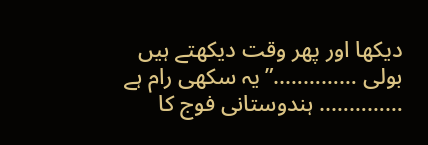دیکھا اور پھر وقت دیکھتے ہیں بولی …………..” یہ سکھی رام ہے ………….. ہندوستانی فوج کا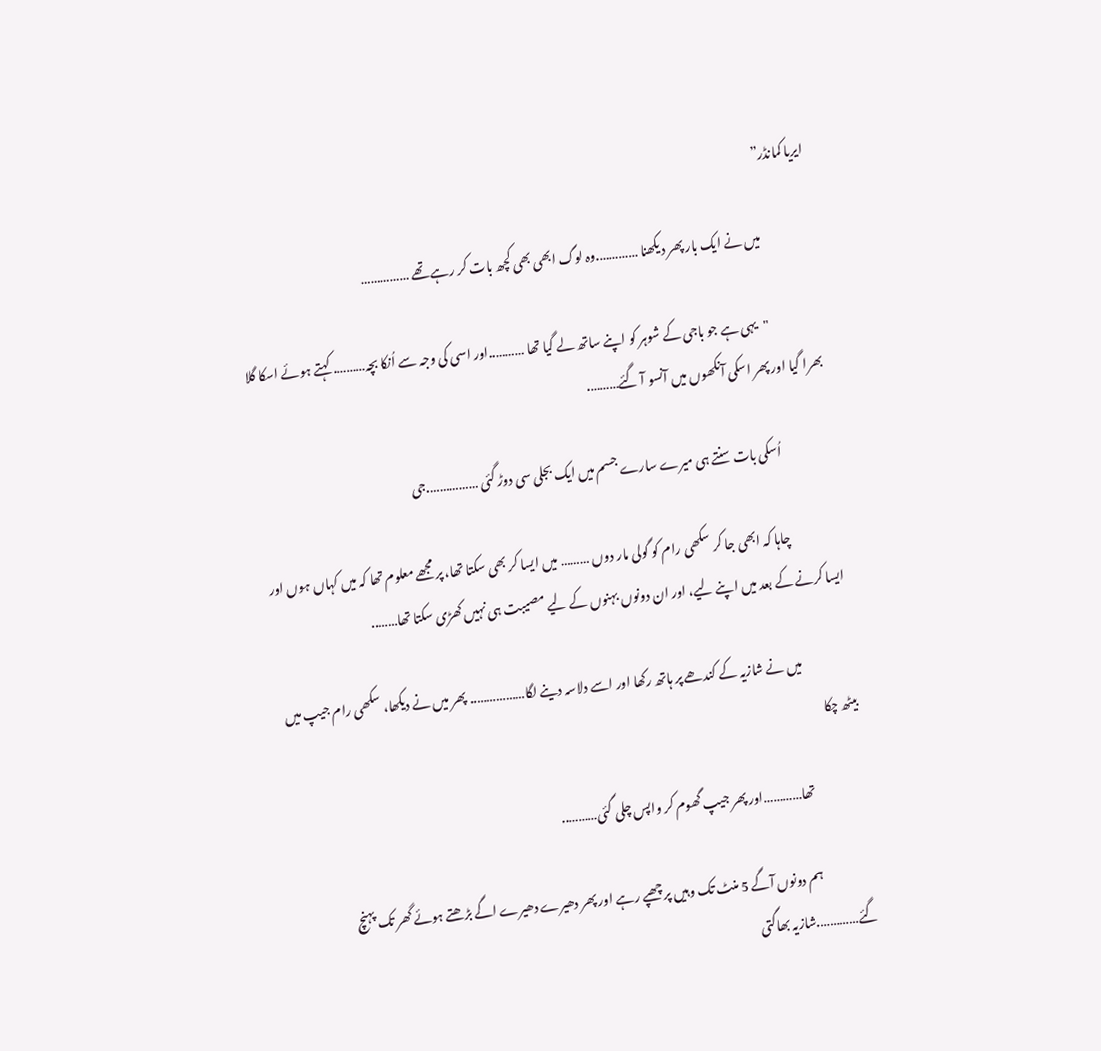ایریا کمانڈر”

                    میں نے ایک بار پھر دیکھنا ………….وہ لوگ ابھی بھی کچھ بات کر رہے تھے ……………

                    "یہی ہے جو باجی کے شوہر کو اپنے ساتھ لے گیا تھا ………..اور اسی کی وجہ سے اُنکا بچہ………. کہتے ہوئے اسکا گلا بھرا گیا اور پھر اسکی آنکھوں میں آنسو آ گئے……….

                    اُسکی بات سنتے ہی میرے سارے جسم میں ایک بجلی سی دوڑ گئی …………….جی

                    چاہا کہ ابھی جا کر سکھی رام کو گولی مار دوں ……… میں ایسا کر بھی سکتا تھا، پر مجھے معلوم تھا کہ میں کہاں ہوں اور ایسا کرنے کے بعد میں اپنے لیے، اور ان دونوں بہنوں کے لیے مصیبت ہی نہیں کھڑی سکتا تھا……..

                    میں نے شازیہ کے کندھے پر ہاتھ رکھا اور اسے دلاسہ دینے لگا…………….. پھر میں نے دیکھا، سکھی رام جیپ میں بیٹھ چکا

                    تھا…………اور پھر جیپ گھوم کر واپس چلی گئی………..

                    ہم دونوں آگے 5 منٹ تک وہیں پر چھپے رہے اور پھر دھیرے دھیرے اگے بڑھتے ہوئے گھر تک پہنچ گئے………….شازیہ بھاگتی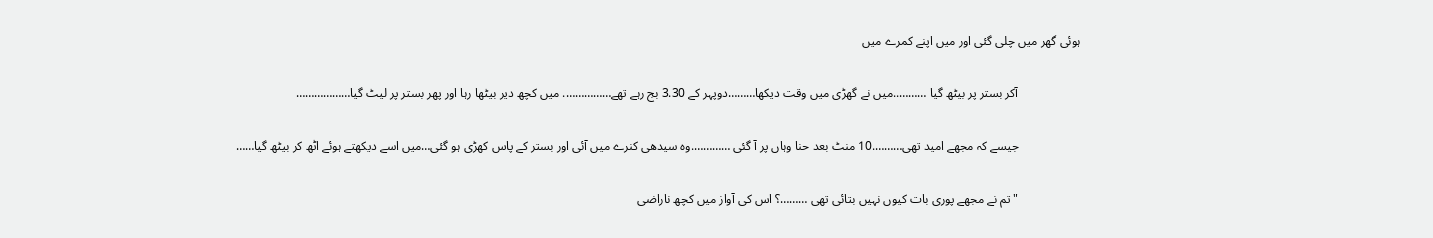ہوئی گھر میں چلی گئی اور میں اپنے کمرے میں

                    آکر بستر پر بیٹھ گیا ………..میں نے گھڑی میں وقت دیکھا………دوپہر کے 3.30 بج رہے تھے……………. میں کچھ دیر بیٹھا رہا اور پھر بستر پر لیٹ گیا………………

                    جیسے کہ مجھے امید تھی……….10 منٹ بعد حنا وہاں پر آ گئی ………….وہ سیدھی کنرے میں آئی اور بستر کے پاس کھڑی ہو گئی…میں اسے دیکھتے ہوئے اٹھ کر بیٹھ گیا……

                    "تم نے مجھے پوری بات کیوں نہیں بتائی تھی ………؟ اس کی آواز میں کچھ ناراضی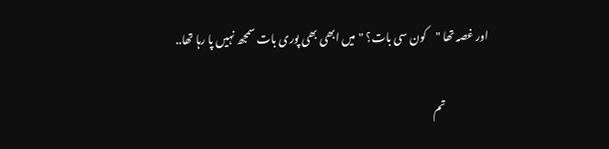اور غصہ تھا "کون سی بات؟ "میں ابھی بھی پوری بات سمجھ نہیں پا رہا تھا..

                    تم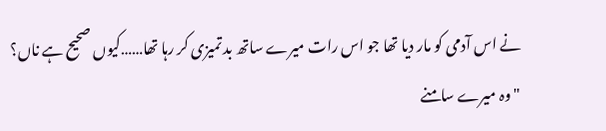نے اس آدمی کو مار دیا تھا جو اس رات میرے ساتھ بد تمیزی کر رہا تھا……کیوں صحیح ہے ناں؟ "وہ میرے سامنے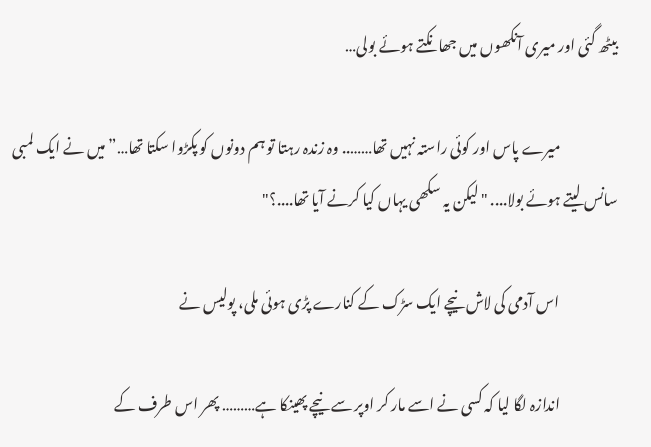بیٹھ گئی اور میری آنکھوں میں جھانکتے ہوئے بولی…

                    میرے پاس اور کوئی راستہ نہیں تھا…….. وہ زندہ رہتا تو ہم دونوں کو پکڑوا سکتا تھا…” میں نے ایک لمبی سانس لیتے ہوئے بولا.... "لیکن یہ سکھی یہاں کیا کرنے آیا تھا....؟"

                    اس آدمی کی لاش نیچے ایک سڑک کے کنارے پڑی ہوئی ملی، پولیس نے

                    اندازہ لگا لیا کہ کسی نے اسے مار کر اوپر سے نیچے پھینکا ہے……… پھر اس طرف کے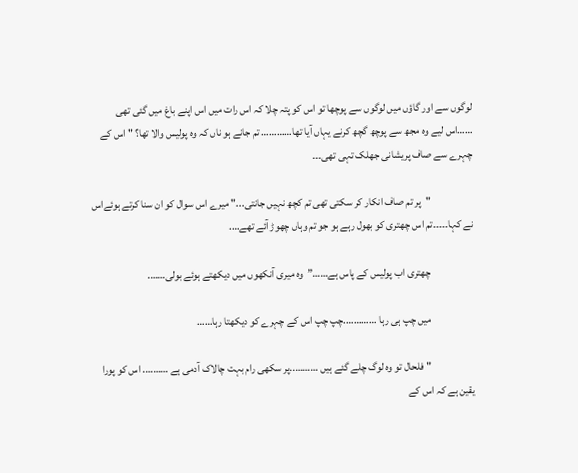لوگوں سے اور گاؤں میں لوگوں سے پوچھا تو اس کو پتہ چلا کہ اس رات میں اس اپنے باغ میں گئی تھی ……اس لیے وہ مجھ سے پوچھ گچھ کرنے یہاں آیا تھا………… تم جانے ہو ناں کہ وہ پولیس والا تھا؟ " اس کے چہرے سے صاف پریشانی جھلک تہی تھی۔۔۔

                    "پر تم صاف انکار کر سکتی تھی تم کچھ نہیں جانتی..." میرے اس سوال کو ان سنا کرتے ہوئےاس نے کہا۔۔۔۔۔تم اس چھتری کو بھول رہے ہو جو تم وہاں چھوڑ آئے تھے….

                    چھتری اب پولیس کے پاس ہے……”وہ میری آنکھوں میں دیکھتے ہوئے بولی…….

                    میں چپ ہی رہا ………….چپ چپ اس کے چہرے کو دیکھتا رہا……

                    "فلحال تو وہ لوگ چلے گئے ہیں ………..پر سکھی رام بہت چالاک آدمی ہے ………. اس کو پورا یقین ہے کہ اس کے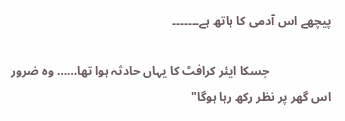پیچھے اس آدمی کا ہاتھ ہے۔۔۔۔۔۔۔

                    جسکا ایئر کرافٹ کا یہاں حادثہ ہوا تھا…… وہ ضرور اس گھر پر نظر رکھ رہا ہوگا"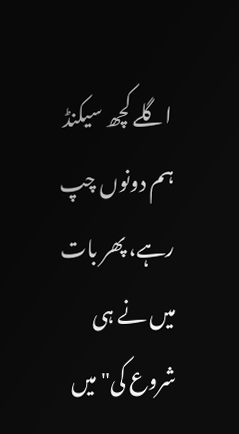اگلے کچھ سیکنڈ ہم دونوں چپ رہے، پھر بات میں نے ہی شروع کی"میں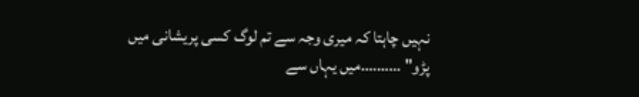نہیں چاہتا کہ میری وجہ سے تم لوگ کسی پریشانی میں پڑو" ……….میں یہاں سے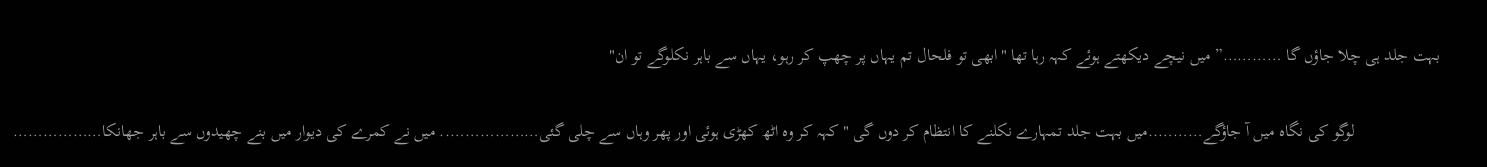بہت جلد ہی چلا جاؤں گا …………” میں نیچے دیکھتے ہوئے کہہ رہا تھا "ابھی تو فلحال تم یہاں پر چھپ کر رہو، یہاں سے باہر نکلوگے تو ان"

                    لوگو کی نگاہ میں آ جاؤگے………..میں بہت جلد تمہارے نکلنے کا انتظام کر دوں گی "کہہ کر وہ اٹھ کھڑی ہوئی اور پھر وہاں سے چلی گئی……………….. میں نے کمرے کی دیوار میں بنے چھیدوں سے باہر جھانکا………………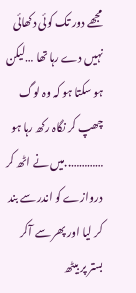مجھے دور تک کوئی دکھائی نہیں دے رہا تھا …لیکن ہو سکتا ہو کہ وہ لوگ چھپ کر نگاہ رکھ رہا ہو …………..میں نے اٹھ کر دروازے کو اندر سے بند کر لیا اور پھر سے آکر بستر پر بیٹھ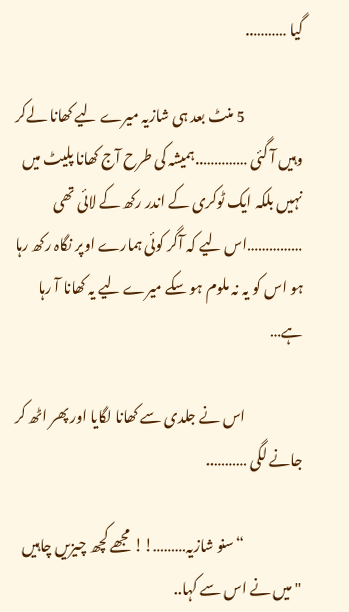گیا ………..

                    5 منٹ بعد ہی شازیہ میرے لیے کھانا لےکر وہیں آ گئی …………..ہمیشہ کی طرح آج کھانا پلیٹ میں نہیں بلکہ ایک ٹوکری کے اندر رکھ کے لائی تھی ……………اس لیے کہ آگر کوئی ہمارے اوپر نگاہ رکھ رہا ہو اس کو یہ نہ ملوم ہو سکے میرے لیے یہ کھانا آ رہا ہے…

                    اس نے جلدی سے کھانا لگایا اور پھر اٹھ کر جانے لگی ………..

                    “سنو شازیہ………!! مجھے کچھ چیزیں چاہیں "میں نے اس سے کہا..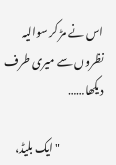اس نے مڑ کر سوالیہ نظروں سے میری طرف دیکھا……

                    "ایک بلیڈ،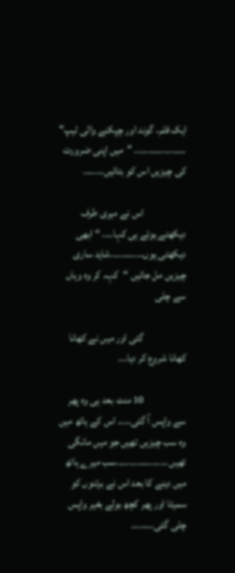ایک قلم، گوند اور چپکنے والی ٹیپ" ……………….. "میں اپنی ضرورت کی چیزیں اس کو بتائیں……..

                    اس نے میری طرف دیکھتے ہوئے ہی کہا…. “ ابھی دیکھتی ہوں………….شاید ساری چیزیں مل جائیں “کہہ کر وہ وہاں سے چلی

                    گئی اور میں نے کھانا کھانا شروع کر دیا۔۔۔

                    10 منٹ بعد ہی وہ پھر سے واپس آ گئی….. اس کے ہاتھ میں وہ سب چیزیں تھیں جو میں مانگی تھیں ………………..سب میرے ہاتھ میں دینے کا بعد اس نے برتنوں کو سمیٹا اور پھر کچھ بولے بغیر واپس چلی گئی………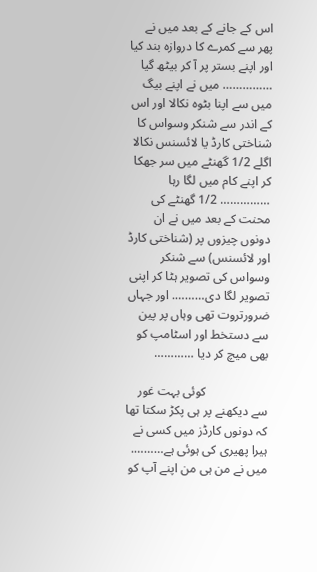اس کے جانے کے بعد میں نے پھر سے کمرے کا دروازہ بند کیا اور اپنے بستر پر آ کر بیٹھ گیا …………… میں نے اپنے بیگ میں سے اپنا بٹوہ نکالا اور اس کے اندر سے شنکر وسواس کا شناختی کارڈ یا لائسنس نکالا اگلے 1/2 گھنٹے میں سر جھکا کر اپنے کام میں لگا رہا …………… 1/2 گھنٹے کی محنت کے بعد میں نے ان دونوں چیزوں پر (شناختی کارڈ اور لائسنس) سے شنکر وسواس کی تصویر ہٹا کر اپنی تصویر لگا دی………. اور جہاں ضرورتروت تھی وہاں پر پین سے دستخط اور اسٹامپ کو بھی میچ کر دیا …………

                    کوئی بہت غور سے دیکھنے پر ہی پکڑ سکتا تھا کہ دونوں کارڈز میں کسی نے ہیرا پھیری کی ہوئی ہے………. میں نے من ہی من اپنے آپ کو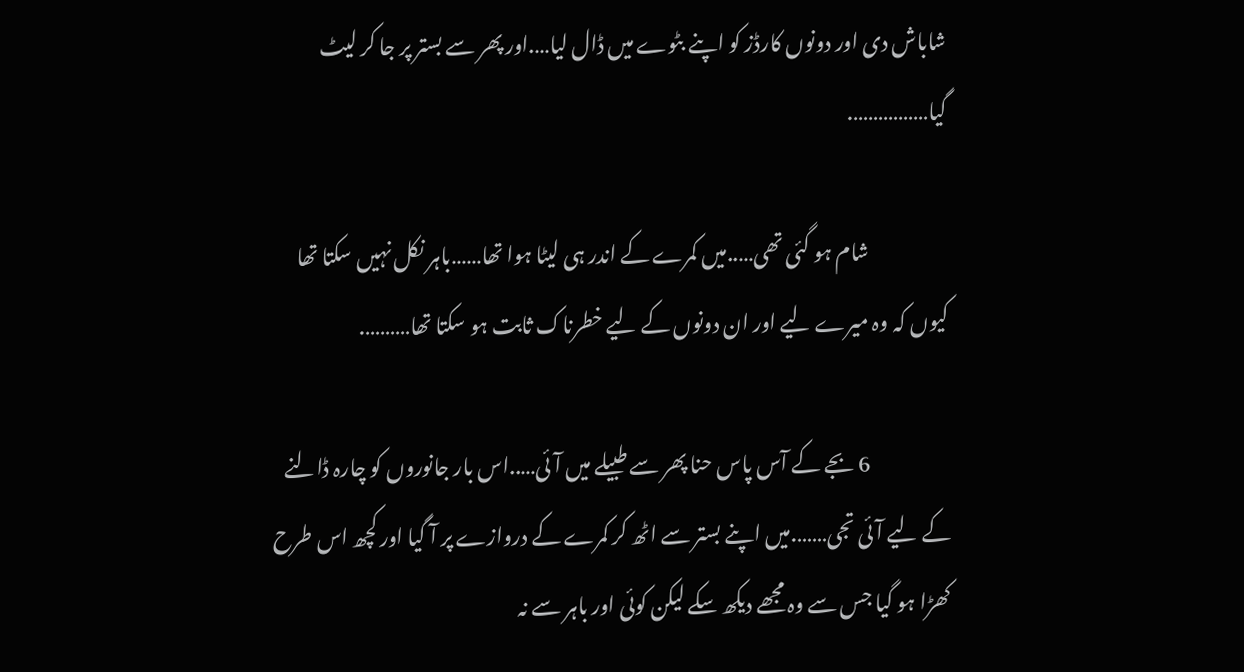شاباش دی اور دونوں کارڈز کو اپنے بٹوے میں ڈال لیا….اور پھر سے بستر پر جا کر لیٹ گیا…………….

                    شام ہو گئی تھی…..میں کمرے کے اندر ہی لیٹا ہوا تھا……باہر نکل نہیں سکتا تھا کیوں کہ وہ میرے لیے اور ان دونوں کے لیے خطرناک ثابت ہو سکتا تھا……….

                    6 بجے کے آس پاس حنا پھر سے طبیلے میں آئی…..اس بار جانوروں کو چارہ ڈالنے کے لیے آئی تجی…….میں اپنے بستر سے اٹھ کر کمرے کے دروازے پر آ گیا اور کچھ اس طرح کھڑا ہو گیا جس سے وہ مجھے دیکھ سکے لیکن کوئی اور باہر سے نہ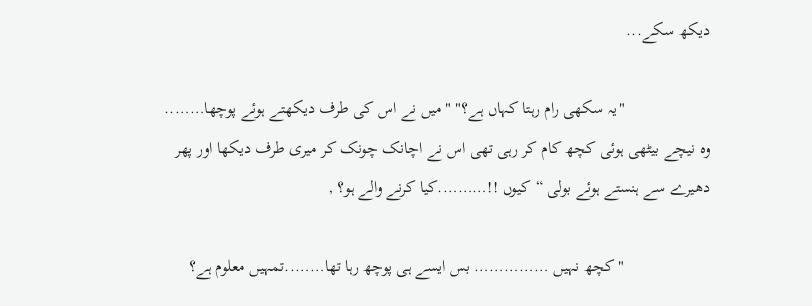دیکھ سکے...

                    "یہ سکھی رام رہتا کہاں ہے؟" "میں نے اس کی طرف دیکھتے ہوئے پوچھا…….. وہ نیچے بیٹھی ہوئی کچھ کام کر رہی تھی اس نے اچانک چونک کر میری طرف دیکھا اور پھر دھیرے سے ہنستے ہوئے بولی “کیوں !!……….کیا کرنے والے ہو؟ ,

                    "کچھ نہیں …………… بس ایسے ہی پوچھ رہا تھا……..تمہیں معلوم ہے؟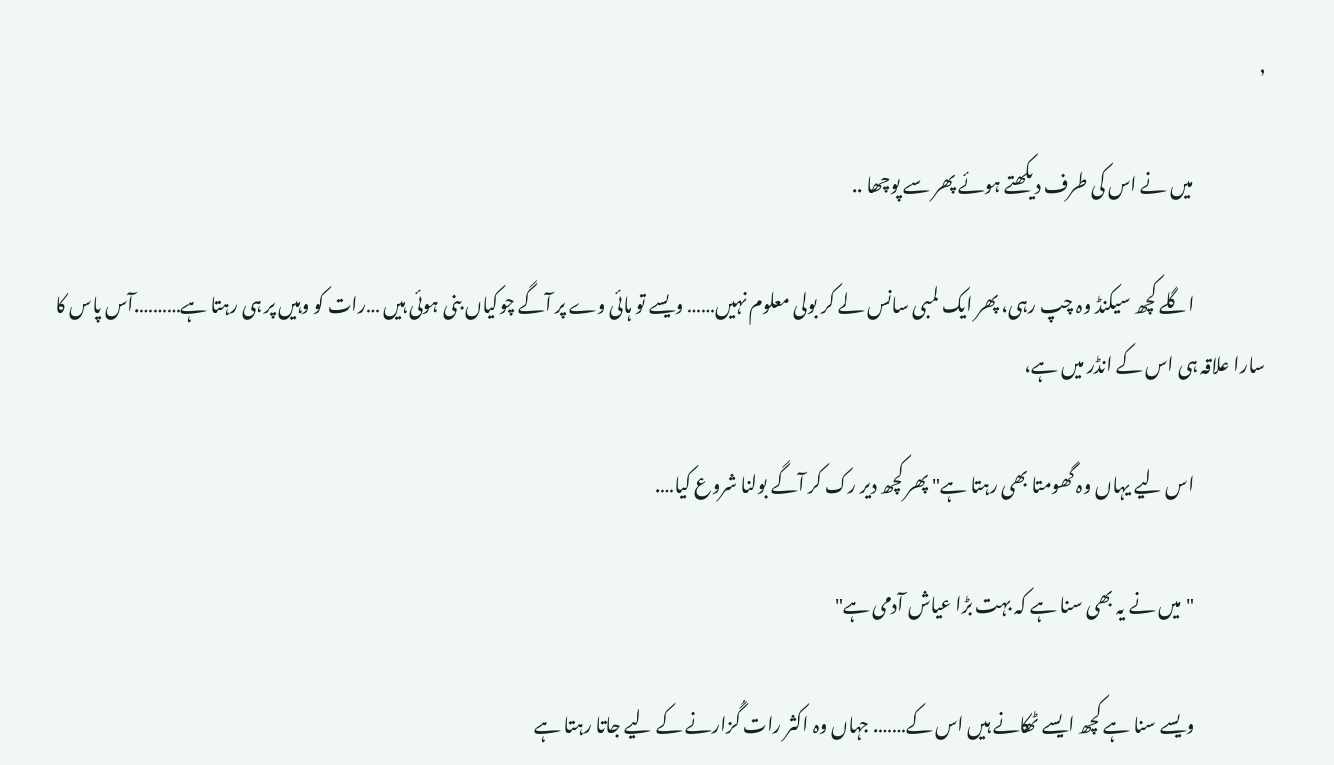,

                    میں نے اس کی طرف دیکھتے ہوئے پھر سے پوچھا ..

                    اگلے کچھ سیکنڈ وہ چپ رہی، پھر ایک لمبی سانس لے کر بولی معلوم نہیں…… ویسے تو ہائی وے پر آگے چوکیاں بنی ہوئی ہیں …رات کو وہیں پر ہی رہتا ہے……….آس پاس کا سارا علاقہ ہی اس کے انڈر میں ہے،

                    اس لیے یہاں وہ گھومتا بھی رہتا ہے" پھر کچھ دیر رک کر آگے بولنا شروع کیا….

                    "میں نے یہ بھی سنا ہے کہ بہت بڑا عیاش آدمی ہے"

                    ویسے سنا ہے کچھ ایسے ٹھکانے ہیں اس کے……. جہاں وہ اکثر رات گُزارنے کے لیے جاتا رہتا ہے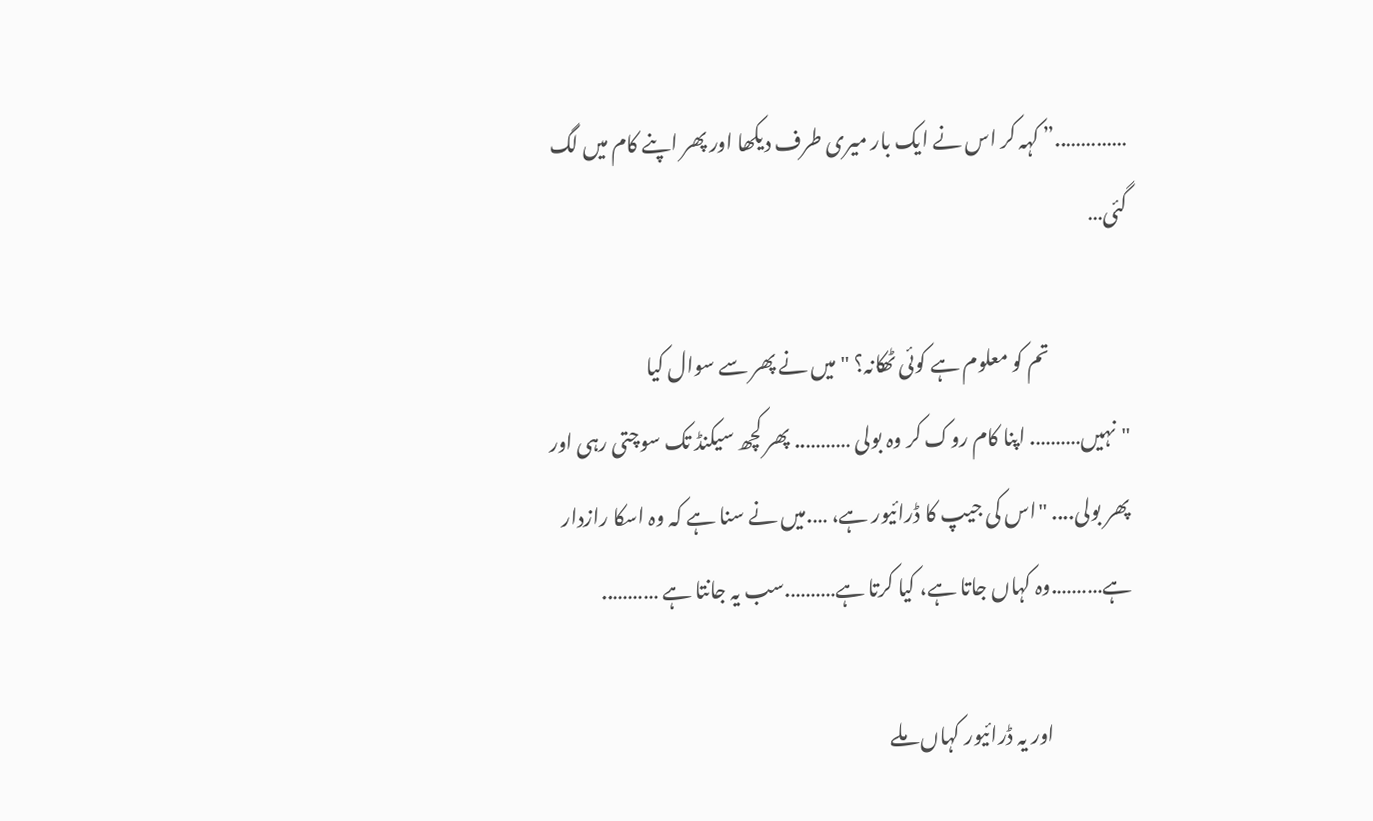…………..” کہہ کر اس نے ایک بار میری طرف دیکھا اور پھر اپنے کام میں لگ گئی…

                    تم کو معلوم ہے کوئی ٹھکانہ؟ "میں نے پھر سے سوال کیا "نہیں………. اپنا کام روک کر وہ بولی ……….. پھر کچھ سیکنڈ تک سوچتی رہی اور پھر بولی.... "اس کی جیپ کا ڈرائیور ہے، ….میں نے سنا ہے کہ وہ اسکا رازدار ہے……….وہ کہاں جاتا ہے، کیا کرتا ہے……….سب یہ جانتا ہے ………..

                    اور یہ ڈرائیور کہاں ملے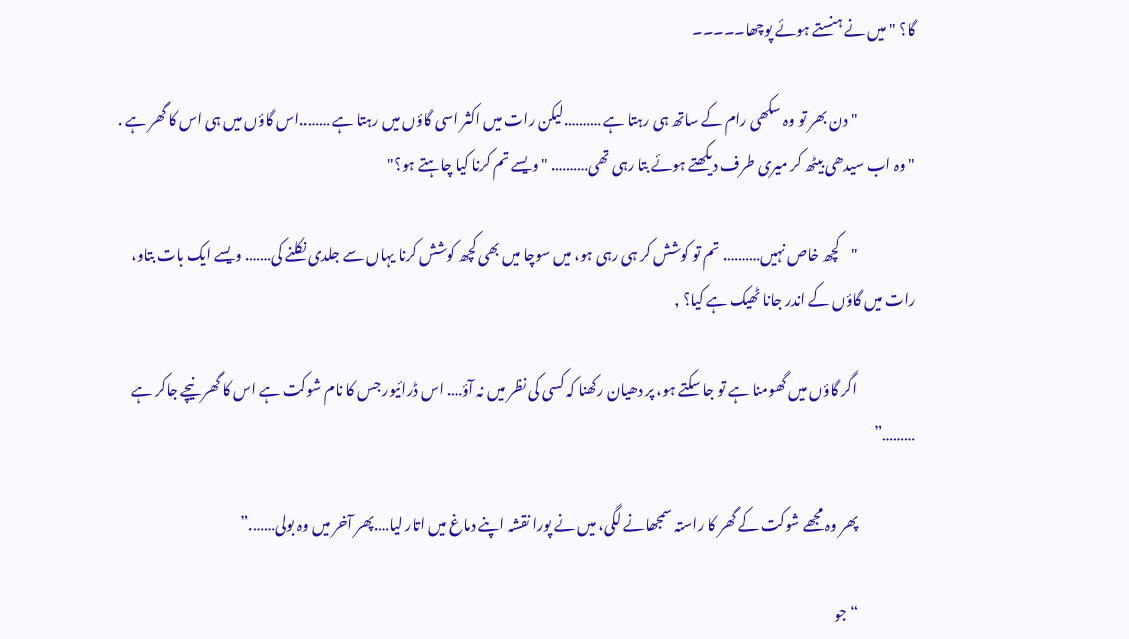گا؟ "میں نے ہنستے ہوئے پوچھا۔۔۔۔۔

                    "دن بھر تو وہ سکھی رام کے ساتھ ہی رہتا ہے ……….لیکن رات میں اکثر اسی گاؤں میں رہتا ہے ……..اس گاؤں میں ہی اس کا گھر ہے . "وہ اب سیدھی بیٹھ کر میری طرف دیکھتے ہوئے بتا رہی تھی………. "ویسے تم کرنا کیا چاہتے ہو؟"

                    "کچھ خاص نہیں………. تم تو کوشش کر ہی رہی ہو، میں سوچا میں بھی کچھ کوشش کرنا یہاں سے جلدی نکلنے کی……. ویسے ایک بات بتاو، رات میں گاؤں کے اندر جانا ٹھیک ہے کیا؟ ,

                    اگر گاؤں میں گھومنا ہے تو جا سکتے ہو، پر دھیان رکھنا کہ کسی کی نظر میں نہ آؤ…. اس ڈرائیور جس کا نام شوکت ہے اس کا گھر نیچے جاکر ہے ………”

                    پھر وہ مجھے شوکت کے گھر کا راستہ سمجھانے لگی، میں نے پورا نقشہ اپنے دماغ میں اتار لیا….پھر آخر میں وہ بولی…….”

                    “جو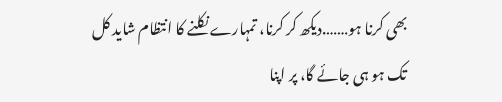بھی کرنا ہو…….دیکھ کر کرنا، تمہارے نکلنے کا انتظام شاید کل تک ہو ہی جائے گا، پر اپنا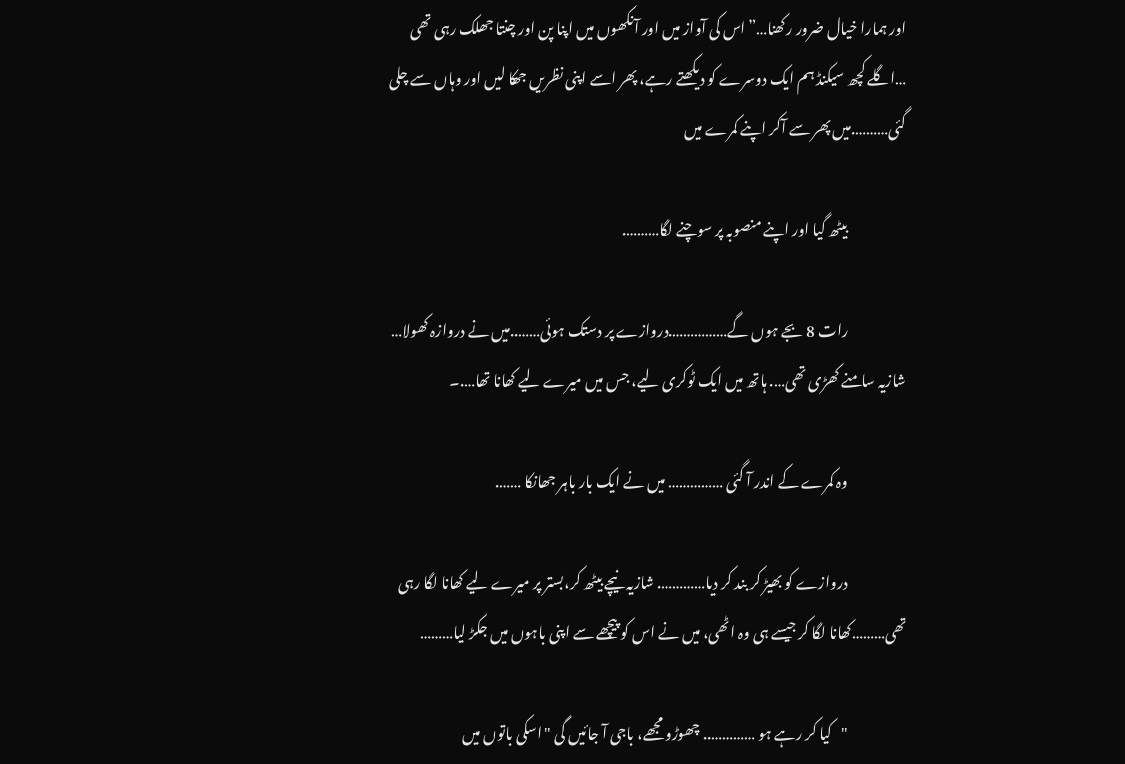اور ہمارا خیال ضرور رکھنا…”اس کی آواز میں اور آنکھوں میں اپنا پن اور چنتا جھلک رہی تھی …اگلے کچھ سیکنڈ ہم ایک دوسرے کو دیکھتے رہے، پھر اسے اپنی نظریں جھکا لیں اور وہاں سے چلی گئی……….میں پھر سے آکر اپنے کمرے میں

                    بیٹھ گیا اور اپنے منصوبہ پر سوچنے لگا……….

                    رات 8 بجے ہوں گے…………….دروازے پر دستک ہوئی……..میں نے دروازہ کھولا… شازیہ سامنے کھڑی تھی…. ہاتھ میں ایک ٹوکری لیے، جس میں میرے لیے کھانا تھا….۔

                    وہ کمرے کے اندر آ گئی …………… میں نے ایک بار باہر جھانکا …….

                    دروازے کو بھیڑ کر بند کر دیا…………. شازیہ نیچے بیٹھ کر،بستر پر میرے لیے کھانا لگا رہی تھی………کھانا لگا کر جیسے ہی وہ اٹھی، میں نے اس کو پیچھے سے اپنی باہوں میں جکڑ لیا………

                    "کیا کر رہے ہو ………….. چھوڑو مجھے، باجی آ جائیں گی "اسکی باتوں میں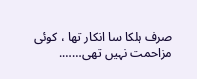صرف ہلکا سا انکار تھا ، کوئی مزاحمت نہیں تھی…….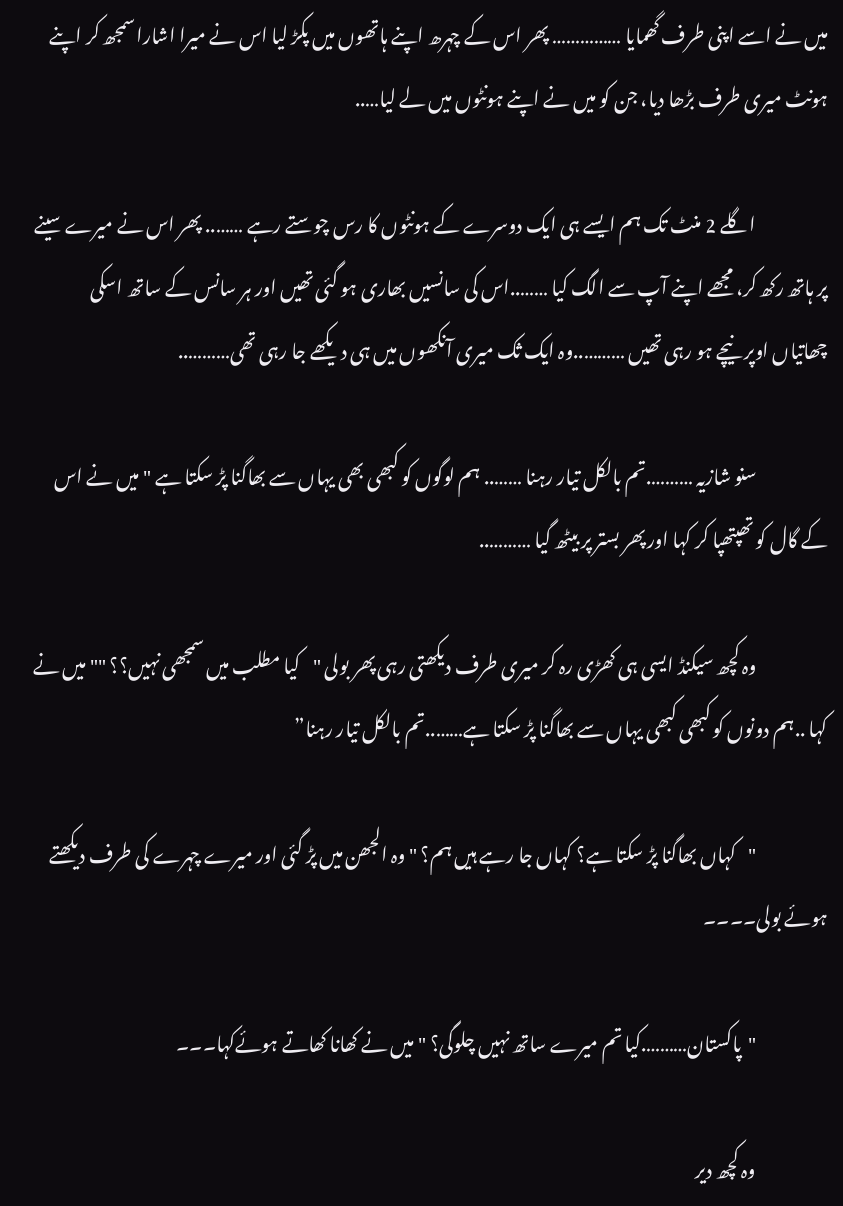میں نے اسے اپنی طرف گھمایا …………… پھر اس کے چہرھ اپنے ہاتھوں میں پکڑ لیا اس نے میرا اشارا سمجھ کر اپنے ہونٹ میری طرف بڑھا دیا، جن کو میں نے اپنے ہونٹوں میں لے لیا…..

                    اگلے 2 منٹ تک ہم ایسے ہی ایک دوسرے کے ہونٹوں کا رس چوستے رہے …….. پھر اس نے میرے سینے پر ہاتھ رکھ کر، مجھے اپنے آپ سے الگ کیا ……..اس کی سانسیں بھاری ہو گئی تھیں اور ہر سانس کے ساتھ اسکی چھاتیاں اوپر نیچے ہو رہی تھیں ………..وہ ایک ثک میری آنکھوں میں ہی دیکھے جا رہی تھی………..

                    سنو شازیہ ……….تم بالکل تیار رہنا …….. ہم لوگوں کو کبھی بھی یہاں سے بھاگنا پڑ سکتا ہے "میں نے اس کے گال کو تھپتھپا کر کہا اور پھر بستر پر بیٹھ گیا ………..

                    وہ کچھ سیکنڈ ایسی ہی کھڑی رہ کر میری طرف دیکھتی رہی پھر بولی "کیا مطلب میں سمجھی نہیں؟؟ "" میں نے کہا ..ہم دونوں کو کبھی کبھی یہاں سے بھاگنا پڑ سکتا ہے……..تم بالکل تیار رہنا”

                    "کہاں بھاگنا پڑ سکتا ہے؟ کہاں جا رہے ہیں ہم؟ "وہ الجھن میں پڑ گئی اور میرے چہرے کی طرف دیکھتے ہوئے بولی۔۔۔۔

                    "پاکستان……….کیا تم میرے ساتھ نہیں چلوگی؟ "میں نے کھانا کھاتے ہوئےکہا۔۔۔

                    وہ کچھ دیر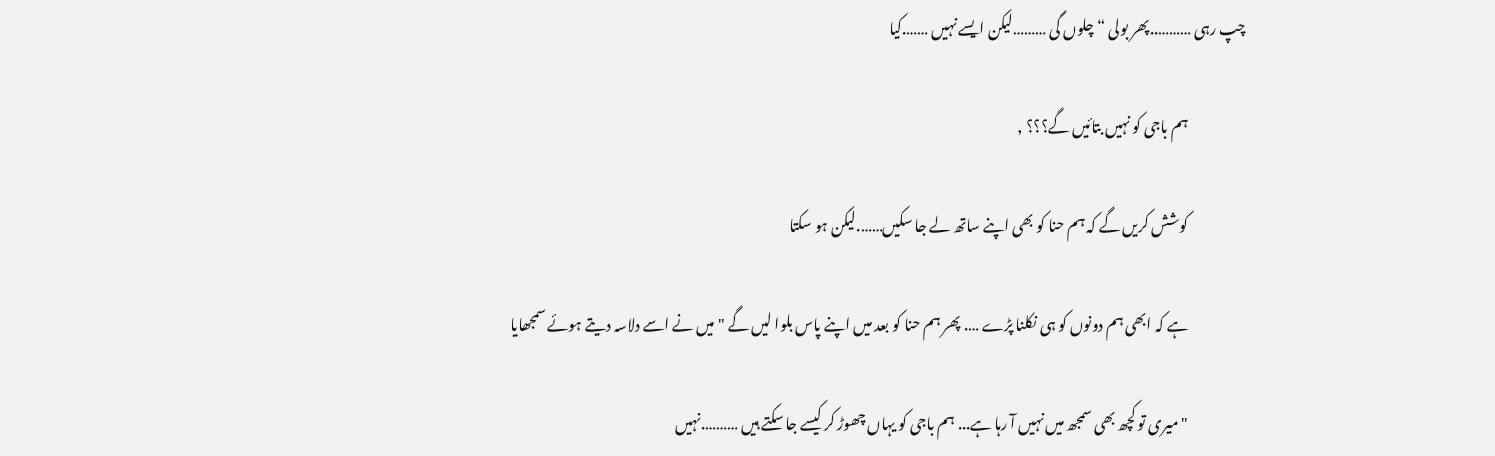چپ رہی ………..پھر بولی “ چلوں گی ………لیکن ایسے نہیں …….کیا

                    ہم باجی کو نہیں بتائیں گے؟؟؟ ,

                    کوشش کریں گے کہ ہم حنا کو بھی اپنے ساتھ لے جا سکیں…….لیکن ہو سکتا

                    ہے کہ ابھی ہم دونوں کو ہی نکلنا پڑے …. پھر ہم حنا کو بعد میں اپنے پاس بلوا لیں گے "میں نے اسے دلاسہ دیتے ہوئے سمجھایا

                    "میری تو کچھ بھی سمجھ میں نہیں آ رہا ہے... ہم باجی کو یہاں چھوڑ کر کیسے جا سکتے ہیں ……….نہیں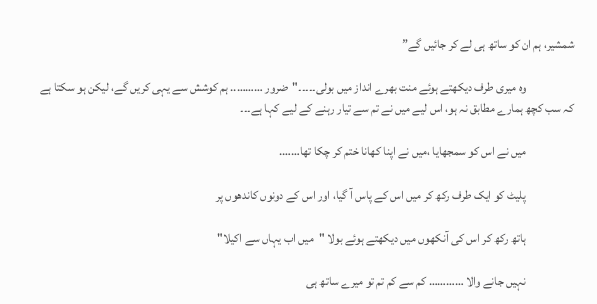شمشیر، ہم ان کو ساتھ ہی لے کر جائیں گے”

                    وہ میری طرف دیکھتے ہوئے منت بھرے انداز میں بولی۔۔۔۔۔"ضرور ……….. ہم کوشش سے یہی کریں گے، لیکن ہو سکتا ہے کہ سب کچھ ہمارے مطابق نہ ہو، اس لیے میں نے تم سے تیار رہنے کے لیے کہا ہے۔۔۔

                    میں نے اس کو سمجھایا ،میں نے اپنا کھانا ختم کر چکا تھا…….

                    پلیٹ کو ایک طرف رکھ کر میں اس کے پاس آ گیا، اور اس کے دونوں کاندھوں پر

                    ہاتھ رکھ کر اس کی آنکھوں میں دیکھتے ہوئے بولا "میں اب یہاں سے اکیلا"

                    نہیں جانے والا ………… کم سے کم تم تو میرے ساتھ ہی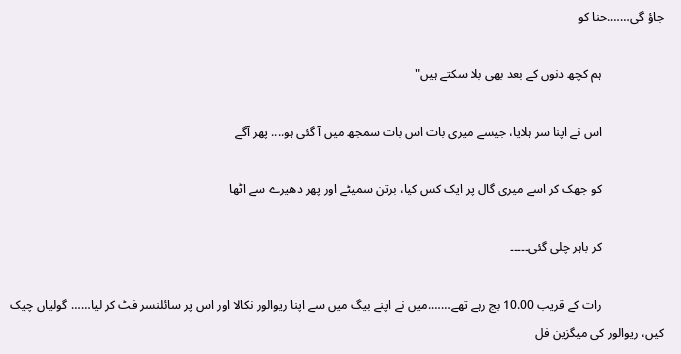جاؤ گی…….حنا کو

                    ہم کچھ دنوں کے بعد بھی بلا سکتے ہیں"

                    اس نے اپنا سر ہلایا، جیسے میری بات اس بات سمجھ میں آ گئی ہو.... پھر آگے

                    کو جھک کر اسے میری گال پر ایک کس کیا، برتن سمیٹے اور پھر دھیرے سے اٹھا

                    کر باہر چلی گئی۔۔۔۔۔

                    رات کے قریب 10.00 بج رہے تھے…….میں نے اپنے بیگ میں سے اپنا ریوالور نکالا اور اس پر سائلنسر فٹ کر لیا…… گولیاں چیک کیں، ریوالور کی میگزین فل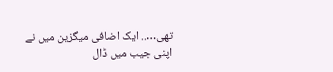تھی….. ایک اضافی میگزین میں نے اپنی جیب میں ڈال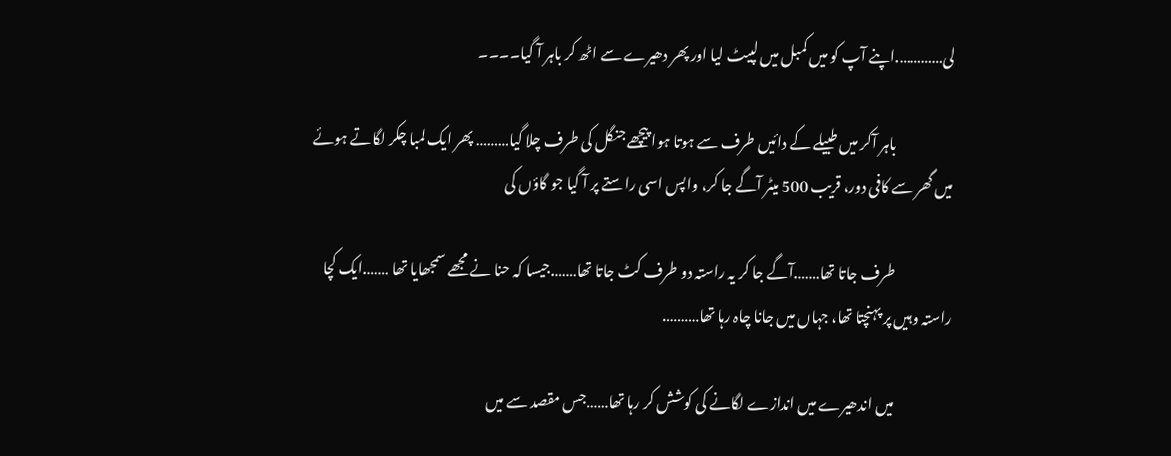لی………….اپنے آپ کو میں کمبل میں لپیٹ لیا اور پھر دھیرے سے اٹھ کر باہر آ گیا۔۔۔۔

                    باہر آکر میں طبیلے کے دائیں طرف سے ہوتا ہوا پیچھے جنگل کی طرف چلا گیا……… پھر ایک لمبا چکر لگاتے ہوئے میں گھر سے کافی دور، قریب 500 میٹر آگے جا کر، واپس اسی راستے پر آ گیا جو گاؤں کی

                    طرف جاتا تھا…….آگے جا کر یہ راستہ دو طرف کٹ جاتا تھا…….جیسا کہ حنا نے مجھے سمجھایا تھا …….ایک کچا راستہ وہیں پر پہنچتا تھا، جہاں میں جانا چاہ رہا تھا……….

                    میں اندھیرے میں اندازے لگانے کی کوشش کر رہا تھا……جس مقصد سے میں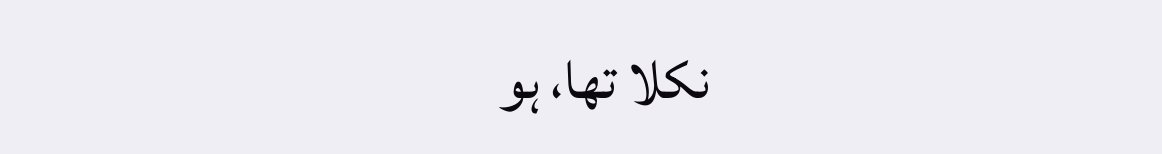نکلا تھا، ہو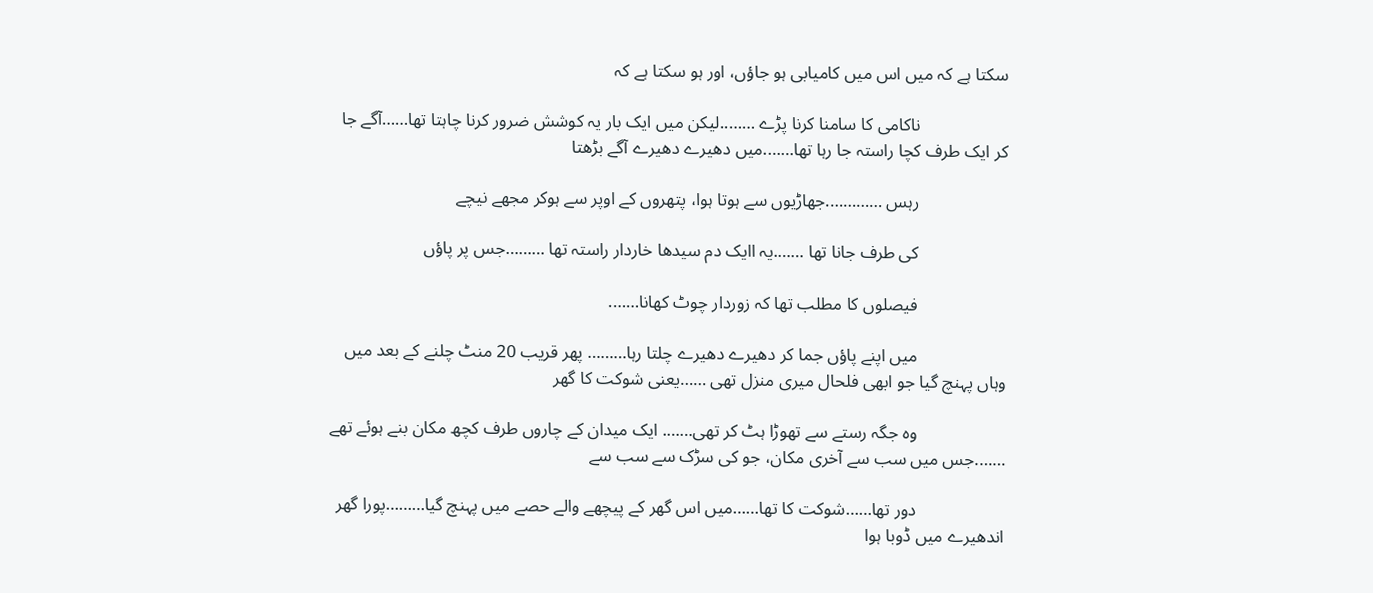سکتا ہے کہ میں اس میں کامیابی ہو جاؤں، اور ہو سکتا ہے کہ

                    ناکامی کا سامنا کرنا پڑے ……..لیکن میں ایک بار یہ کوشش ضرور کرنا چاہتا تھا……آگے جا کر ایک طرف کچا راستہ جا رہا تھا…….میں دھیرے دھیرے آگے بڑھتا

                    رہس ………….جھاڑیوں سے ہوتا ہوا، پتھروں کے اوپر سے ہوکر مجھے نیچے

                    کی طرف جانا تھا …….یہ اایک دم سیدھا خاردار راستہ تھا ………جس پر پاؤں

                    فیصلوں کا مطلب تھا کہ زوردار چوٹ کھانا…….

                    میں اپنے پاؤں جما کر دھیرے دھیرے چلتا رہا……… پھر قریب 20 منٹ چلنے کے بعد میں وہاں پہنچ گیا جو ابھی فلحال میری منزل تھی ……یعنی شوکت کا گھر

                    وہ جگہ رستے سے تھوڑا ہٹ کر تھی……. ایک میدان کے چاروں طرف کچھ مکان بنے ہوئے تھے …….جس میں سب سے آخری مکان، جو کی سڑک سے سب سے

                    دور تھا……شوکت کا تھا……میں اس گھر کے پیچھے والے حصے میں پہنچ گیا………پورا گھر اندھیرے میں ڈوبا ہوا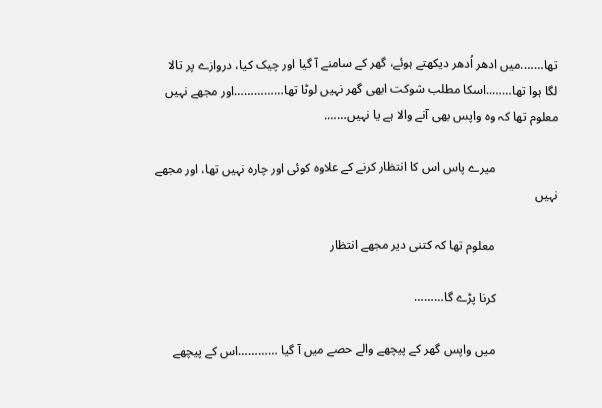تھا…….میں ادھر اُدھر دیکھتے ہوئے، گھر کے سامنے آ گیا اور چیک کیا، دروازے پر تالا لگا ہوا تھا……..اسکا مطلب شوکت ابھی گھر نہیں لوٹا تھا……………اور مجھے نہیں معلوم تھا کہ وہ واپس بھی آنے والا ہے یا نہیں…….

                    میرے پاس اس کا انتظار کرنے کے علاوہ کوئی اور چارہ نہیں تھا، اور مجھے نہیں

                    معلوم تھا کہ کتنی دیر مجھے انتظار

                    کرنا پڑے گا………

                    میں واپس گھر کے پیچھے والے حصے میں آ گیا …………اس کے پیچھے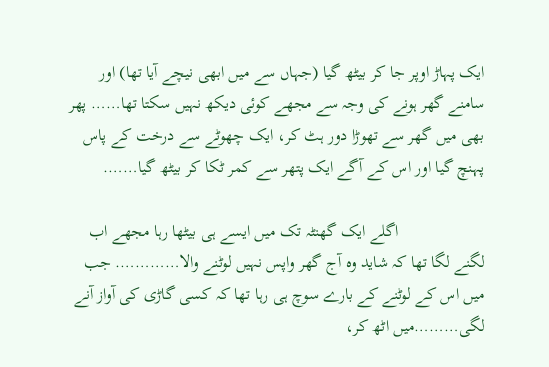ایک پہاڑ اوپر جا کر بیٹھ گیا (جہاں سے میں ابھی نیچے آیا تھا) اور سامنے گھر ہونے کی وجہ سے مجھے کوئی دیکھ نہیں سکتا تھا…… پھر بھی میں گھر سے تھوڑا دور ہٹ کر، ایک چھوٹے سے درخت کے پاس پہنچ گیا اور اس کے آگے ایک پتھر سے کمر ٹکا کر بیٹھ گیا…….

                    اگلے ایک گھنٹہ تک میں ایسے ہی بیٹھا رہا مجھے اب لگنے لگا تھا کہ شاید وہ آج گھر واپس نہیں لوٹنے والا…………. جب میں اس کے لوٹنے کے بارے سوچ ہی رہا تھا کہ کسی گاڑی کی آواز آنے لگی………میں اٹھ کر،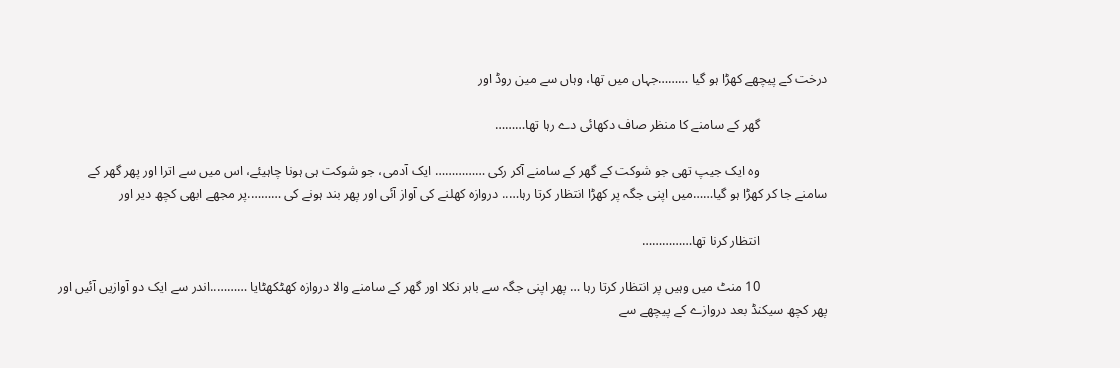درخت کے پیچھے کھڑا ہو گیا ………جہاں میں تھا، وہاں سے مین روڈ اور

                    گھر کے سامنے کا منظر صاف دکھائی دے رہا تھا………

                    وہ ایک جیپ تھی جو شوکت کے گھر کے سامنے آکر رکی …………… ایک آدمی، جو شوکت ہی ہونا چاہیئے، اس میں سے اترا اور پھر گھر کے سامنے جا کر کھڑا ہو گیا……میں اپنی جگہ پر کھڑا انتظار کرتا رہا….. دروازہ کھلنے کی آواز آئی اور پھر بند ہونے کی ……….پر مجھے ابھی کچھ دیر اور

                    انتظار کرنا تھا……………

                    10 منٹ میں وہیں پر انتظار کرتا رہا … پھر اپنی جگہ سے باہر نکلا اور گھر کے سامنے والا دروازہ کھٹکھٹایا ………..اندر سے ایک دو آوازیں آئیں اور پھر کچھ سیکنڈ بعد دروازے کے پیچھے سے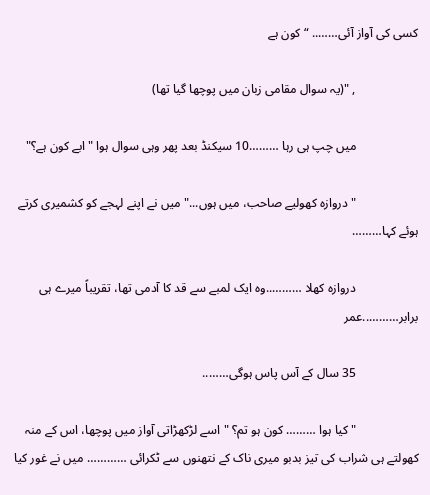کسی کی آواز آئی…….. “کون ہے

                    , "(یہ سوال مقامی زبان میں پوچھا گیا تھا)

                    میں چپ ہی رہا ………10 سیکنڈ بعد پھر وہی سوال ہوا "ابے کون ہے؟"

                    "دروازہ کھولیے صاحب، میں ہوں..." میں نے اپنے لہجے کو کشمیری کرتے ہوئے کہا………

                    دروازہ کھلا ………..وہ ایک لمبے سے قد کا آدمی تھا، تقریباً میرے ہی برابر………..عمر

                    35 سال کے آس پاس ہوگی……..

                    "کیا ہوا ……… کون ہو تم؟ "اسے لڑکھڑاتی آواز میں پوچھا، اس کے منہ کھولتے ہی شراب کی تیز بدبو میری ناک کے نتھنوں سے ٹکرائی ………… میں نے غور کیا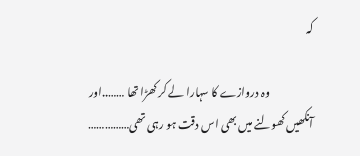کہ

                    وہ دروازے کا سہارا لے کر کھڑا تھا ……..اور آنکھیں کھولنے میں بھی اس دقت ہو رہی تھی……………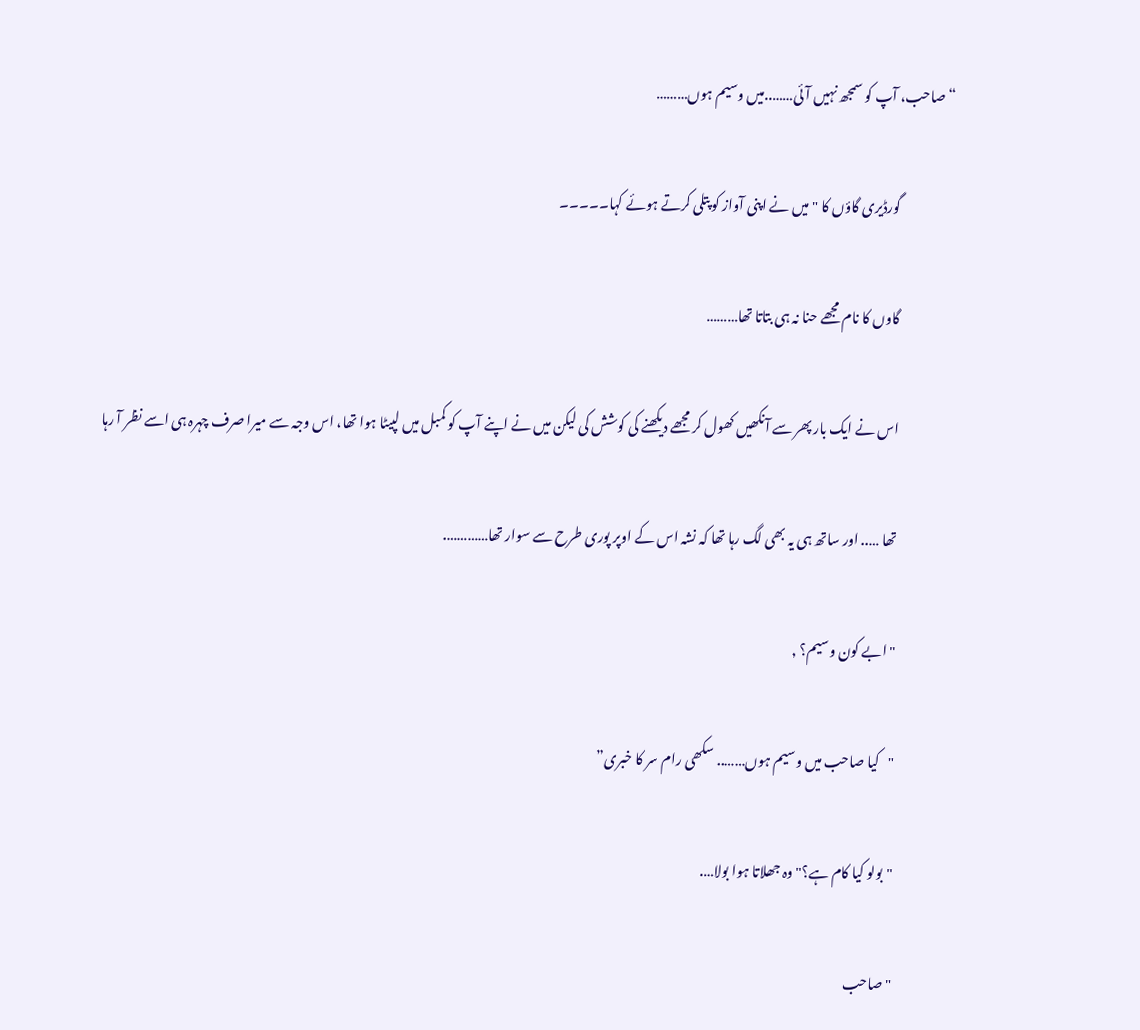“صاحب، آپ کو سمجھ نہیں آئی……..میں وسیم ہوں………

                    گورڈیری گاؤں کا "میں نے اپنی آواز کو پتلی کرتے ہوئے کہا۔۔۔۔۔

                    گاوں کا نام مجھے حنا نہ ہی بتاتا تھا………

                    اس نے ایک بار پھر سے آنکھیں کھول کر مجھے دیکھنے کی کوشش کی لیکن میں نے اپنے آپ کو کمبل میں لپیٹا ہوا تھا، اس وجہ سے میرا صرف چہرہ ہی اسے نظر آ رہا

                    تھا ….. اور ساتھ ہی یہ بھی لگ رہا تھا کہ نشہ اس کے اوپر پوری طرح سے سوار تھا………….

                    "ابے کون وسیم؟ ,

                    "کیا صاحب میں وسیم ہوں…….. سکھی رام سر کا خبری”

                    "بولو کیا کام ہے؟" وہ جھلاتا ہوا بولا….

                    "صاحب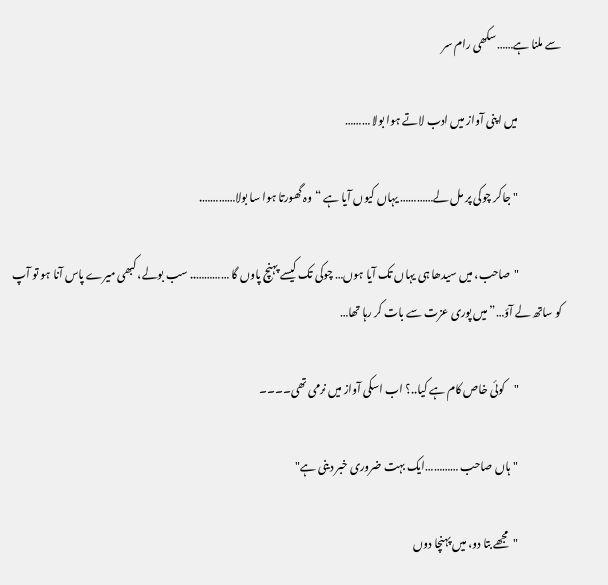سے ملنا ہے……سکھی رام سر

                    میں اپنی آواز میں ادب لاتے ہوا بولا ………

                    "جاکر چوکی پر مل لے………… یہاں کیوں آیا ہے “وہ گھورتا ہوا سا بولا………….

                    "صاحب، میں سیدھا ہی یہاں تک آیا ہوں… چوکی تک کیسے پہنچ پاوں گا ………….. سب بولے، کبھی میرے پاس آنا ہو تو آپ کو ساتھ لے آؤ…”میں پوری عزت سے بات کر رہا تھا…

                    "کوئی خاص کام ہے کیا..؟ اب اسکی آواز میں نرمی تھی۔۔۔۔

                    "ہاں صاحب …………ایک بہت ضروری خبر دینی ہے"

                    "مجھے بتا دو، میں پہنچا دوں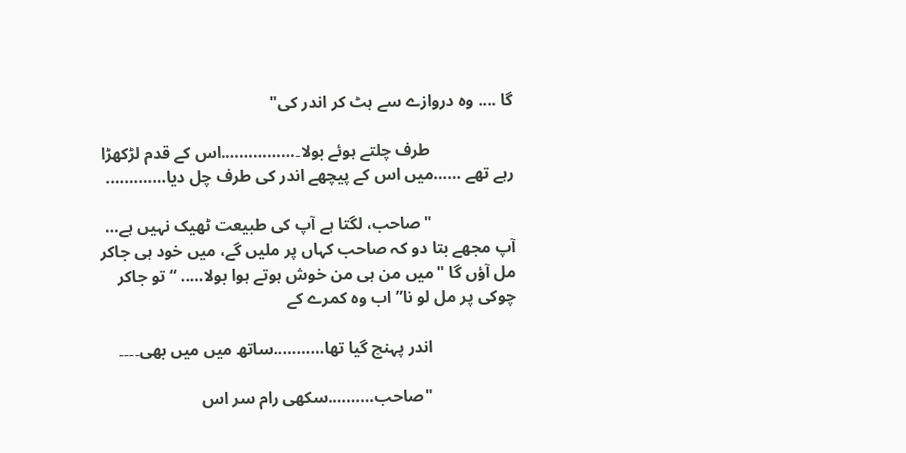گا .... وہ دروازے سے ہٹ کر اندر کی"

                    طرف چلتے ہوئے بولا۔…………….اس کے قدم لڑکھڑا رہے تھے ……میں اس کے پیچھے اندر کی طرف چل دیا………….

                    "صاحب، لگتا ہے آپ کی طبیعت ٹھیک نہیں ہے… آپ مجھے بتا دو کہ صاحب کہاں پر ملیں گے، میں خود ہی جاکر مل آؤں گا "میں من ہی من خوش ہوتے ہوا بولا….. “تو جاکر چوکی پر مل لو نا” اب وہ کمرے کے

                    اندر پہنچ گیا تھا………..ساتھ میں میں بھی۔۔۔۔

                    "صاحب……….سکھی رام سر اس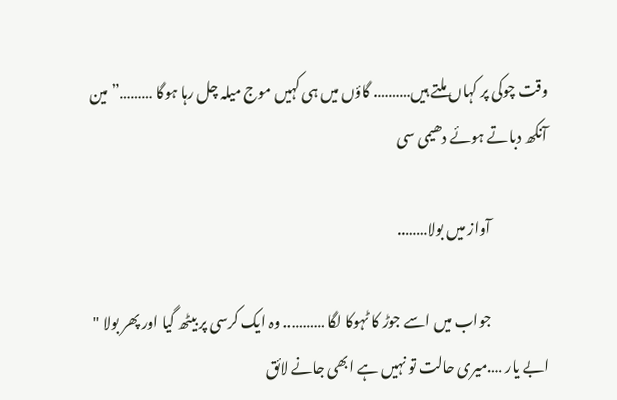وقت چوکی پر کہاں ملتے ہیں………. گاؤں میں ہی کہیں موج میلہ چل رہا ہوگا ………” مین آنکھ دباتے ہوئے دھیمی سی

                    آواز میں بولا……..

                    جواب میں اسے جوڑ کا ٹہوکا لگا ……….. وہ ایک کرسی پر بیٹھ گیا اور پھر بولا " ابے یار ….میری حالت تو نہیں ہے ابھی جانے لائق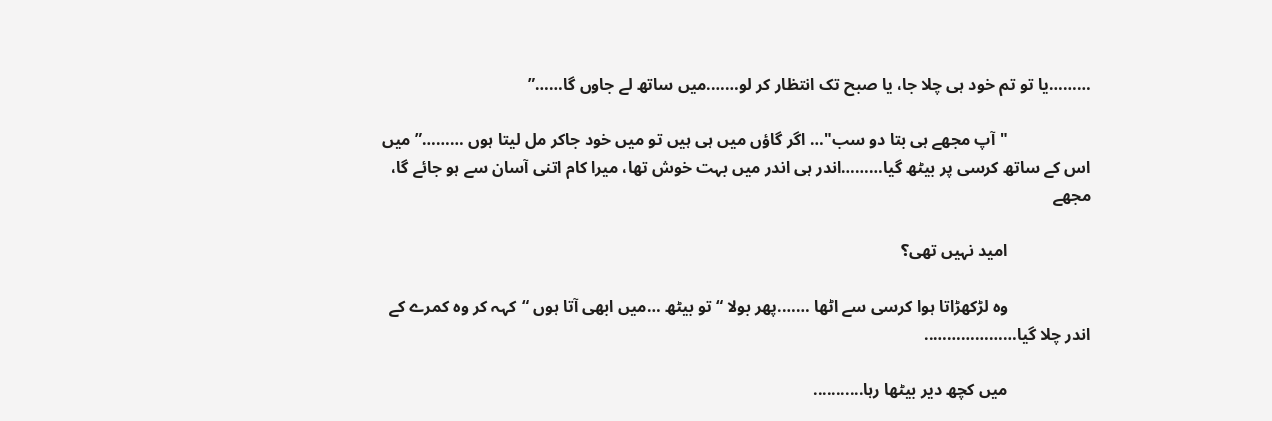………یا تو تم خود ہی چلا جا، یا صبح تک انتظار کر لو…….میں ساتھ لے جاوں گا……”

                    "آپ مجھے ہی بتا دو سب"… اگر گاؤں میں ہی ہیں تو میں خود جاکر مل لیتا ہوں ………” میں اس کے ساتھ کرسی پر بیٹھ گیا………اندر ہی اندر میں بہت خوش تھا، میرا کام اتنی آسان سے ہو جائے گا، مجھے

                    امید نہیں تھی؟

                    وہ لڑکھڑاتا ہوا کرسی سے اٹھا …….پھر بولا “تو بیٹھ …میں ابھی آتا ہوں “کہہ کر وہ کمرے کے اندر چلا گیا………………..

                    میں کچھ دیر بیٹھا رہا...........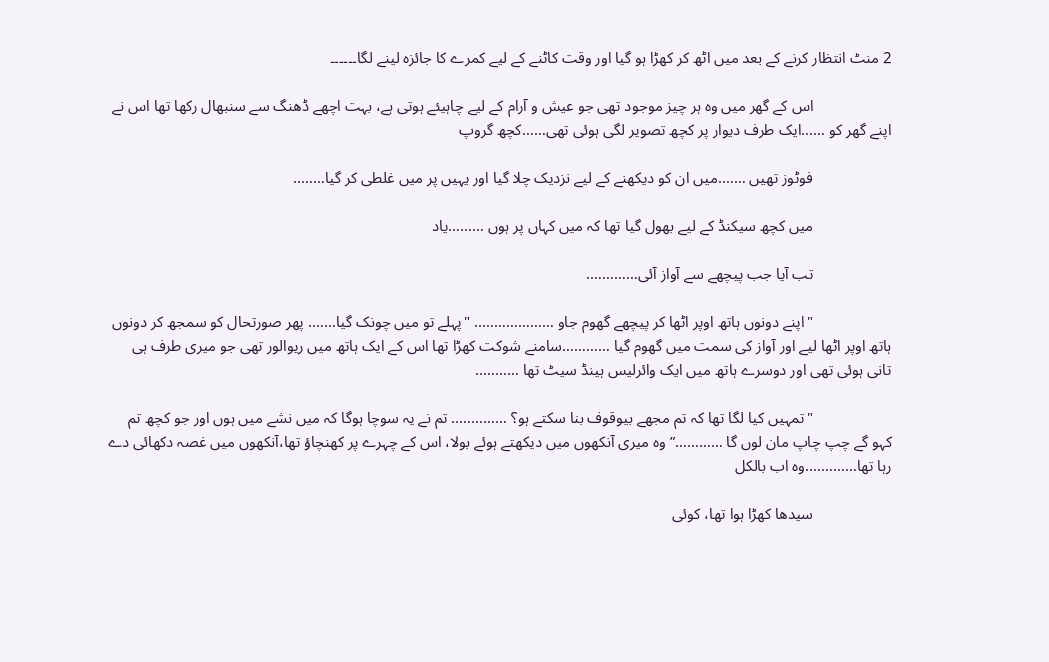2 منٹ انتظار کرنے کے بعد میں اٹھ کر کھڑا ہو گیا اور وقت کاٹنے کے لیے کمرے کا جائزہ لینے لگا۔۔۔۔۔۔

                    اس کے گھر میں وہ ہر چیز موجود تھی جو عیش و آرام کے لیے چاہیئے ہوتی ہے، بہت اچھے ڈھنگ سے سنبھال رکھا تھا اس نے اپنے گھر کو ……ایک طرف دیوار پر کچھ تصویر لگی ہوئی تھی……کچھ گروپ

                    فوٹوز تھیں …….میں ان کو دیکھنے کے لیے نزدیک چلا گیا اور یہیں پر میں غلطی کر گیا……..

                    میں کچھ سیکنڈ کے لیے بھول گیا تھا کہ میں کہاں پر ہوں ………یاد

                    تب آیا جب پیچھے سے آواز آئی………….

                    "اپنے دونوں ہاتھ اوپر اٹھا کر پیچھے گھوم جاو ……………….. "پہلے تو میں چونک گیا……. پھر صورتحال کو سمجھ کر دونوں ہاتھ اوپر اٹھا لیے اور آواز کی سمت میں گھوم گیا …………سامنے شوکت کھڑا تھا اس کے ایک ہاتھ میں ریوالور تھی جو میری طرف ہی تانی ہوئی تھی اور دوسرے ہاتھ میں ایک وائرلیس ہینڈ سیٹ تھا ………..

                    "تمہیں کیا لگا تھا کہ تم مجھے بیوقوف بنا سکتے ہو؟ ………….. تم نے یہ سوچا ہوگا کہ میں نشے میں ہوں اور جو کچھ تم کہو گے چپ چاپ مان لوں گا …………” وہ میری آنکھوں میں دیکھتے ہوئے بولا، اس کے چہرے پر کھنچاؤ تھا،آنکھوں میں غصہ دکھائی دے رہا تھا………….وہ اب بالکل

                    سیدھا کھڑا ہوا تھا، کوئی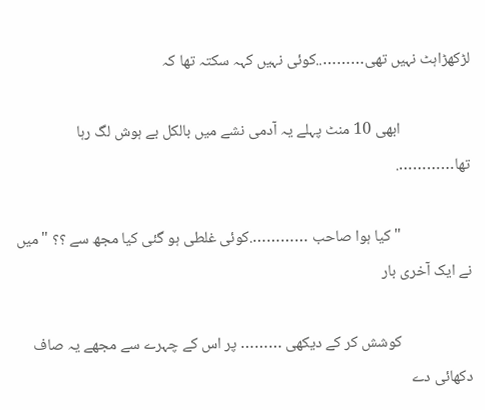لڑکھڑاہٹ نہیں تھی………..کوئی نہیں کہہ سکتہ تھا کہ

                    ابھی 10 منٹ پہلے یہ آدمی نشے میں بالکل بے ہوش لگ رہا تھا………….

                    " کیا ہوا صاحب ………….کوئی غلطی ہو گئی کیا مجھ سے ؟؟ "میں نے ایک آخری بار

                    کوشش کر کے دیکھی ……… پر اس کے چہرے سے مجھے یہ صاف دکھائی دے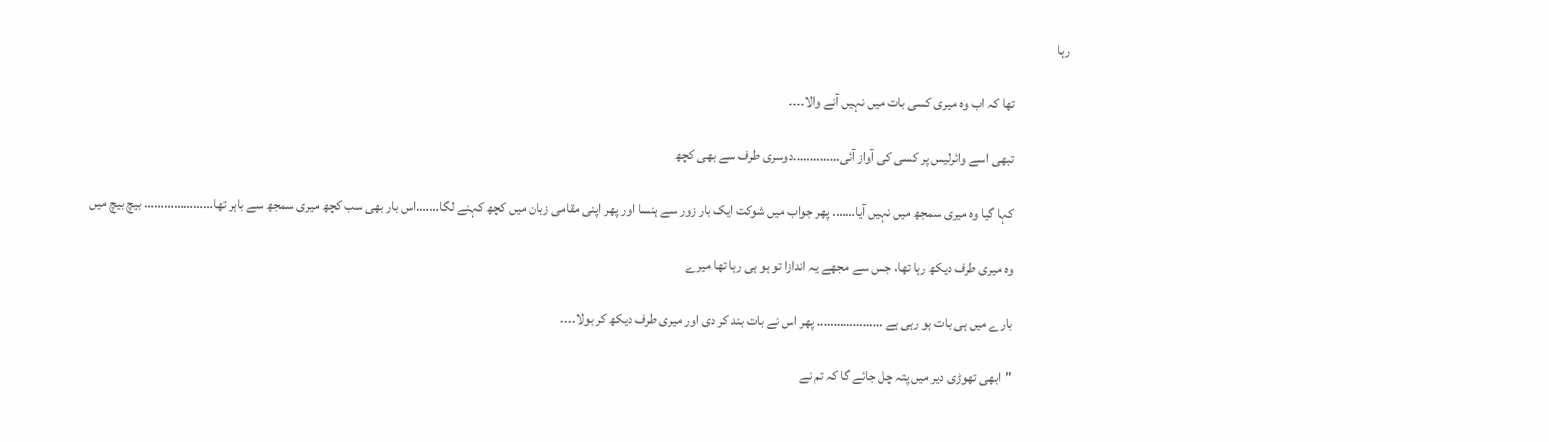رہا

                    تھا کہ اب وہ میری کسی بات میں نہیں آنے والا۔۔۔۔

                    تبھی اسے وائرلیس پر کسی کی آواز آئی…………..دوسری طرف سے بھی کچھ

                    کہا گیا وہ میری سمجھ میں نہیں آیا……. پھر جواب میں شوکت ایک بار زور سے ہنسا اور پھر اپنی مقامی زبان میں کچھ کہنے لگا…….اس بار بھی سب کچھ میری سمجھ سے باہر تھا………………… بیچ بیچ میں

                    وہ میری طرف دیکھ رہا تھا، جس سے مجھے یہ اندازا تو ہو ہی رہا تھا میرے

                    بارے میں ہی بات ہو رہی ہے ……………….. پھر اس نے بات بند کر دی اور میری طرف دیکھ کر بولا۔۔۔۔

                    "ابھی تھوڑی دیر میں پتہ چل جائے گا کہ تم نے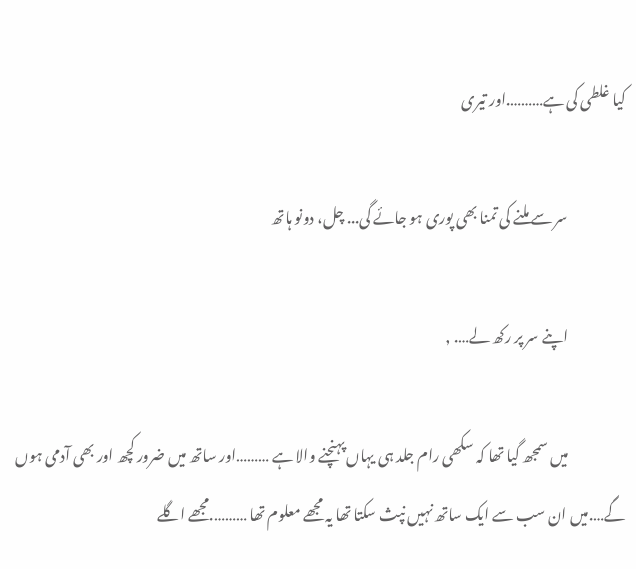کیا غلطی کی ہے……….اور تیری

                    سر سے ملنے کی تمنا بھی پوری ہو جائے گی... چل، دونو ہاتھ

                    اپنے سر پر رکھ لے…. ,

                    میں سمجھ گیا تھا کہ سکھی رام جلد ہی یہاں پہنچنے والا ہے ………اور ساتھ میں ضرور کچھ اور بھی آدمی ہوں گے….میں ان سب سے ایک ساتھ نہیں نپث سکتا تھا یہ مجھے معلوم تھا ……….مجھے اگلے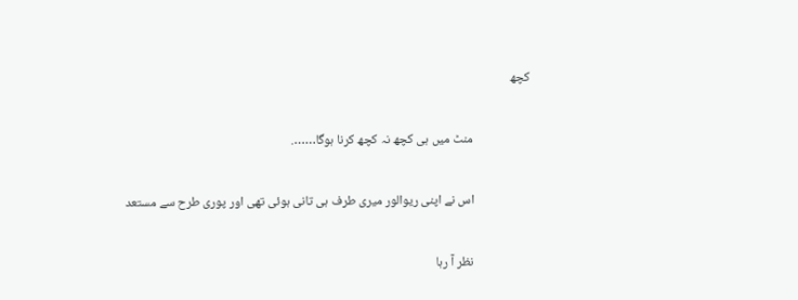کچھ

                    منٹ میں ہی کچھ نہ کچھ کرنا ہوگا…….

                    اس نے اپنی ریوالور میری طرف ہی تانی ہوئی تھی اور پوری طرح سے مستعد

                    نظر آ رہا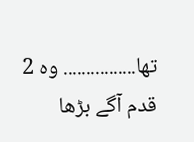تھا................ وہ 2 قدم آگے بڑھا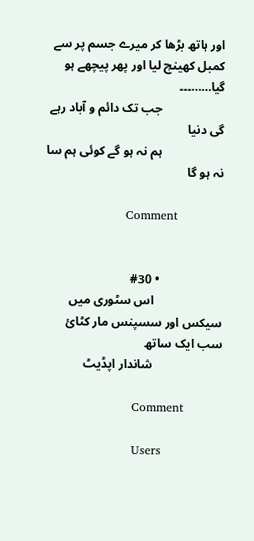اور ہاتھ بڑھا کر میرے جسم پر سے کمبل کھینچ لیا اور پھر پیچھے ہو گیا……۔۔۔
                    جب تک دائم و آباد رہے گی دنیا
                    ہم نہ ہو گے کوئی ہم سا نہ ہو گا

                    Comment


                    • #30
                      اس سٹوری میں سیکس اور سسپنس مار کٹائ سب ایک ساتھ
                      شاندار اپڈیٹ

                      Comment

                      Users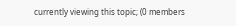currently viewing this topic; (0 members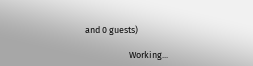and 0 guests)

                      Working...